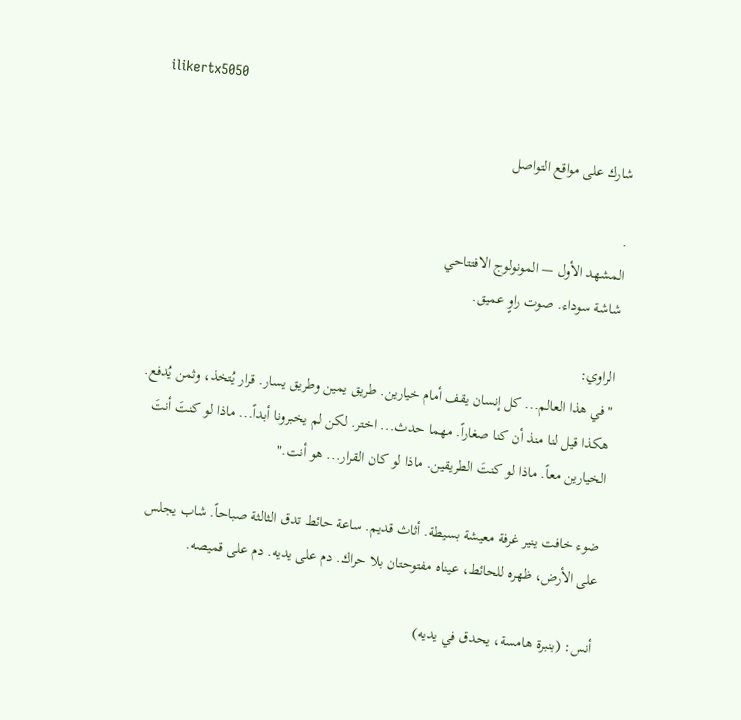ilikertx5050

شارك على مواقع التواصل

.
المشهد الأول — المونولوج الافتتاحي
شاشة سوداء. صوت راوٍ عميق.

الراوي:
"في هذا العالم... كل إنسان يقف أمام خيارين. طريق يمين وطريق يسار. قرار يُتخذ، وثمن يُدفع. هكذا قيل لنا منذ أن كنا صغاراً. مهما حدث... اختر. لكن لم يخبرونا أبداً... ماذا لو كنتَ أنتَ الخيارين معاً. ماذا لو كنتَ الطريقين. ماذا لو كان القرار... هو أنت."

ضوء خافت ينير غرفة معيشة بسيطة. أثاث قديم. ساعة حائط تدق الثالثة صباحاً. شاب يجلس على الأرض، ظهره للحائط، عيناه مفتوحتان بلا حراك. دم على يديه. دم على قميصه.

أنس: (بنبرة هامسة، يحدق في يديه)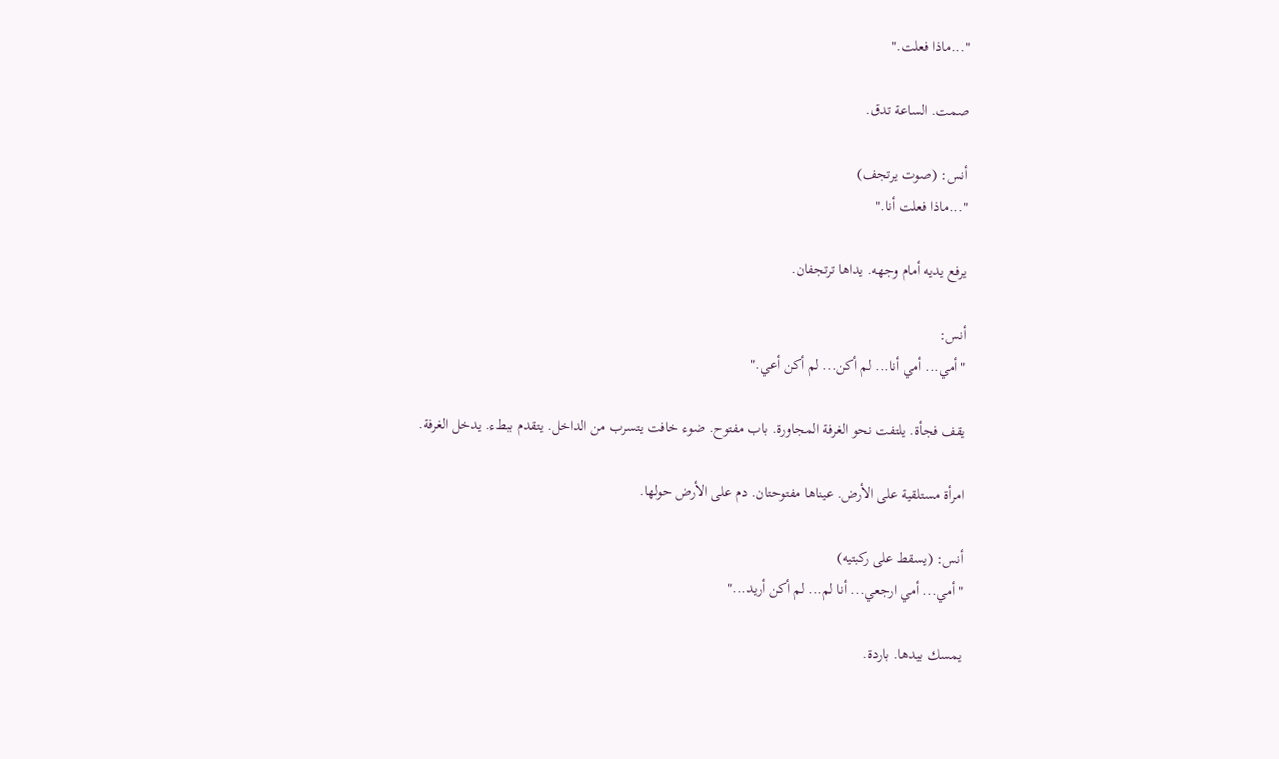"...ماذا فعلت."

صمت. الساعة تدق.

أنس: (صوت يرتجف)
"...ماذا فعلت أنا."

يرفع يديه أمام وجهه. يداها ترتجفان.

أنس:
"أمي... أمي أنا... لم أكن... لم أكن أعي."

يقف فجأة. يلتفت نحو الغرفة المجاورة. باب مفتوح. ضوء خافت يتسرب من الداخل. يتقدم ببطء. يدخل الغرفة.

امرأة مستلقية على الأرض. عيناها مفتوحتان. دم على الأرض حولها.

أنس: (يسقط على ركبتيه)
"أمي... أمي ارجعي... أنا لم... لم أكن أريد..."

يمسك بيدها. باردة.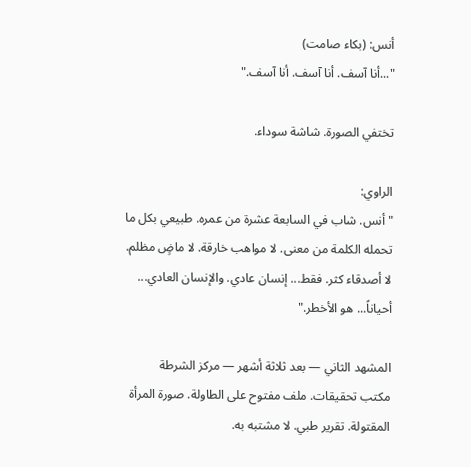أنس: (بكاء صامت)
"...أنا آسف. أنا آسف. أنا آسف."

تختفي الصورة. شاشة سوداء.

الراوي:
"أنس. شاب في السابعة عشرة من عمره. طبيعي بكل ما تحمله الكلمة من معنى. لا مواهب خارقة. لا ماضٍ مظلم. لا أصدقاء كثر. فقط... إنسان عادي. والإنسان العادي... أحياناً... هو الأخطر."

المشهد الثاني — بعد ثلاثة أشهر — مركز الشرطة
مكتب تحقيقات. ملف مفتوح على الطاولة. صورة المرأة المقتولة. تقرير طبي. لا مشتبه به.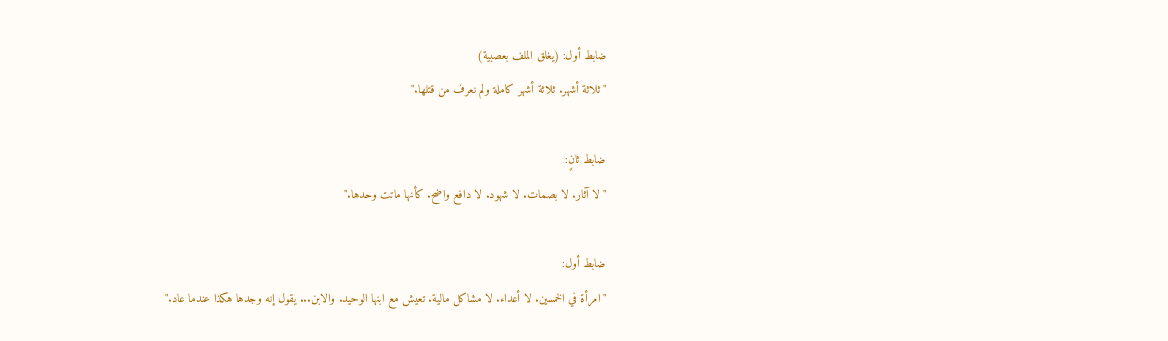ضابط أول: (يغلق الملف بعصبية)
"ثلاثة أشهر. ثلاثة أشهر كاملة ولم نعرف من قتلها."

ضابط ثانٍ:
"لا آثار. لا بصمات. لا شهود. لا دافع واضح. كأنها ماتت وحدها."

ضابط أول:
"امرأة في الخمسين. لا أعداء. لا مشاكل مالية. تعيش مع ابنها الوحيد. والابن... يقول إنه وجدها هكذا عندما عاد."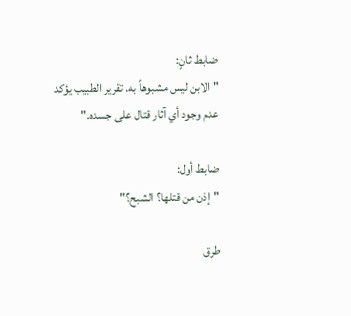ضابط ثانٍ:
"الابن ليس مشبوهاً به. تقرير الطبيب يؤكد عدم وجود أي آثار قتال على جسده."

ضابط أول:
"إذن من قتلها؟ الشبح؟"

طرق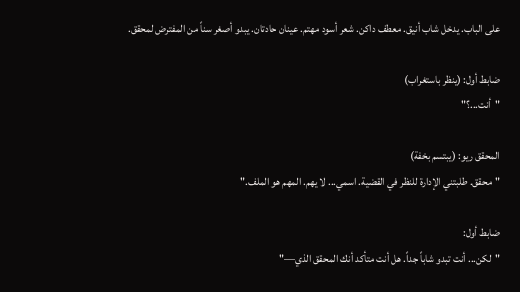على الباب. يدخل شاب أنيق. معطف داكن. شعر أسود مهتم. عينان حادتان. يبدو أصغر سناً من المفترض لمحقق.

ضابط أول: (ينظر باستغراب)
"أنت...؟"

المحقق ريو: (يبتسم بخفة)
"محقق. طلبتني الإدارة للنظر في القضية. اسمي... لا يهم. المهم هو الملف."

ضابط أول:
"لكن... أنت تبدو شاباً جداً. هل أنت متأكد أنك المحقق الذي—"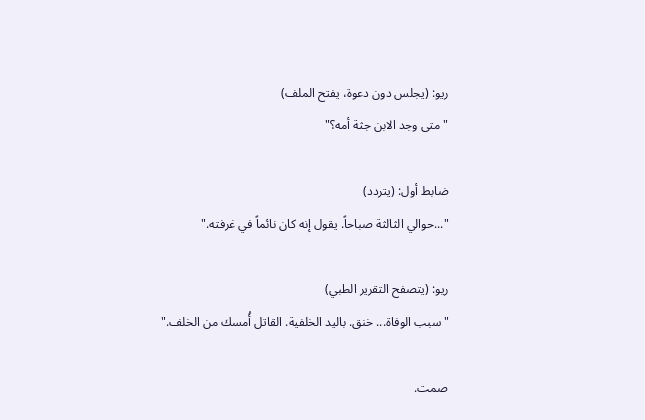ريو: (يجلس دون دعوة، يفتح الملف)
"متى وجد الابن جثة أمه؟"

ضابط أول: (يتردد)
"...حوالي الثالثة صباحاً. يقول إنه كان نائماً في غرفته."

ريو: (يتصفح التقرير الطبي)
"سبب الوفاة... خنق. باليد الخلفية. القاتل أُمسك من الخلف."

صمت.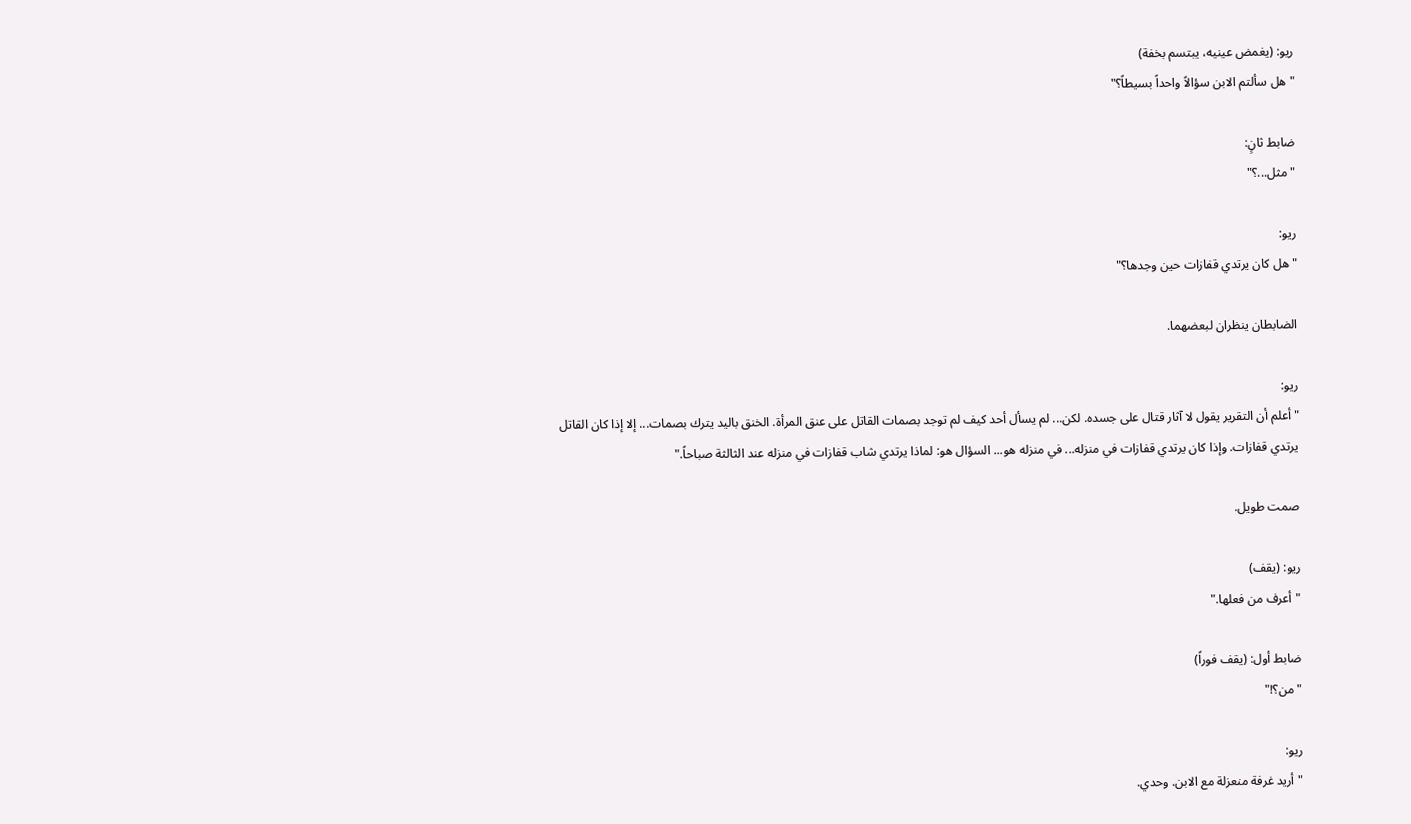ريو: (يغمض عينيه، يبتسم بخفة)
"هل سألتم الابن سؤالاً واحداً بسيطاً؟"

ضابط ثانٍ:
"مثل...؟"

ريو:
"هل كان يرتدي قفازات حين وجدها؟"

الضابطان ينظران لبعضهما.

ريو:
"أعلم أن التقرير يقول لا آثار قتال على جسده. لكن... لم يسأل أحد كيف لم توجد بصمات القاتل على عنق المرأة. الخنق باليد يترك بصمات... إلا إذا كان القاتل يرتدي قفازات. وإذا كان يرتدي قفازات في منزله... في منزله هو... السؤال هو: لماذا يرتدي شاب قفازات في منزله عند الثالثة صباحاً."

صمت طويل.

ريو: (يقف)
"أعرف من فعلها."

ضابط أول: (يقف فوراً)
"من؟!"

ريو:
"أريد غرفة منعزلة مع الابن. وحدي.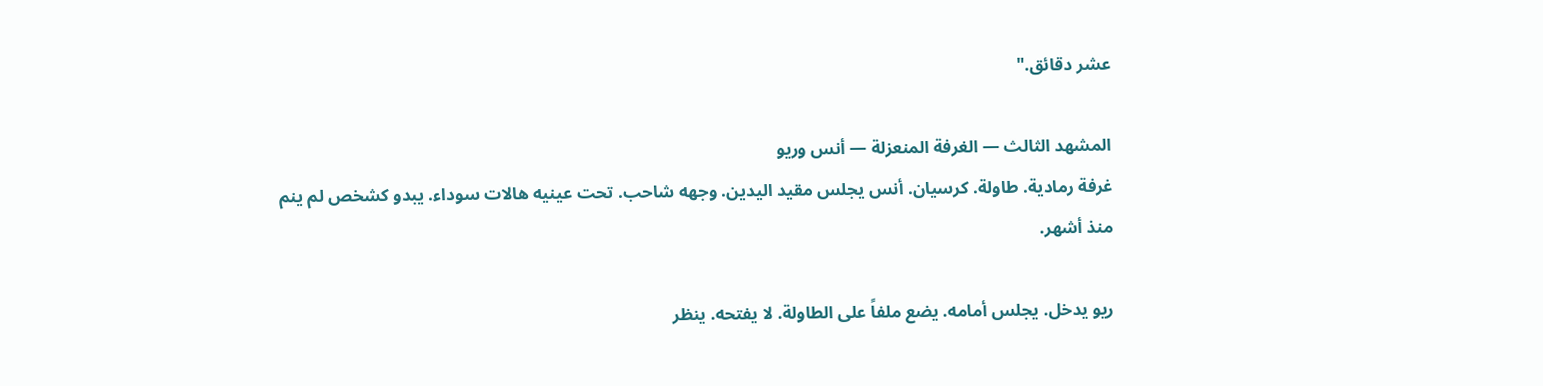عشر دقائق."

المشهد الثالث — الغرفة المنعزلة — أنس وريو
غرفة رمادية. طاولة. كرسيان. أنس يجلس مقيد اليدين. وجهه شاحب. تحت عينيه هالات سوداء. يبدو كشخص لم ينم منذ أشهر.

ريو يدخل. يجلس أمامه. يضع ملفاً على الطاولة. لا يفتحه. ينظر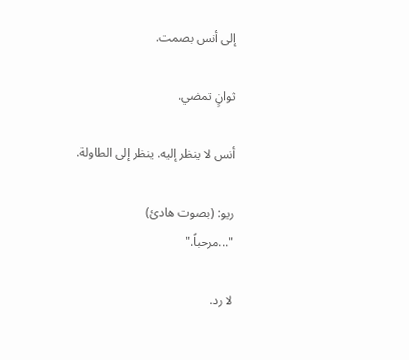إلى أنس بصمت.

ثوانٍ تمضي.

أنس لا ينظر إليه. ينظر إلى الطاولة.

ريو: (بصوت هادئ)
"...مرحباً."

لا رد.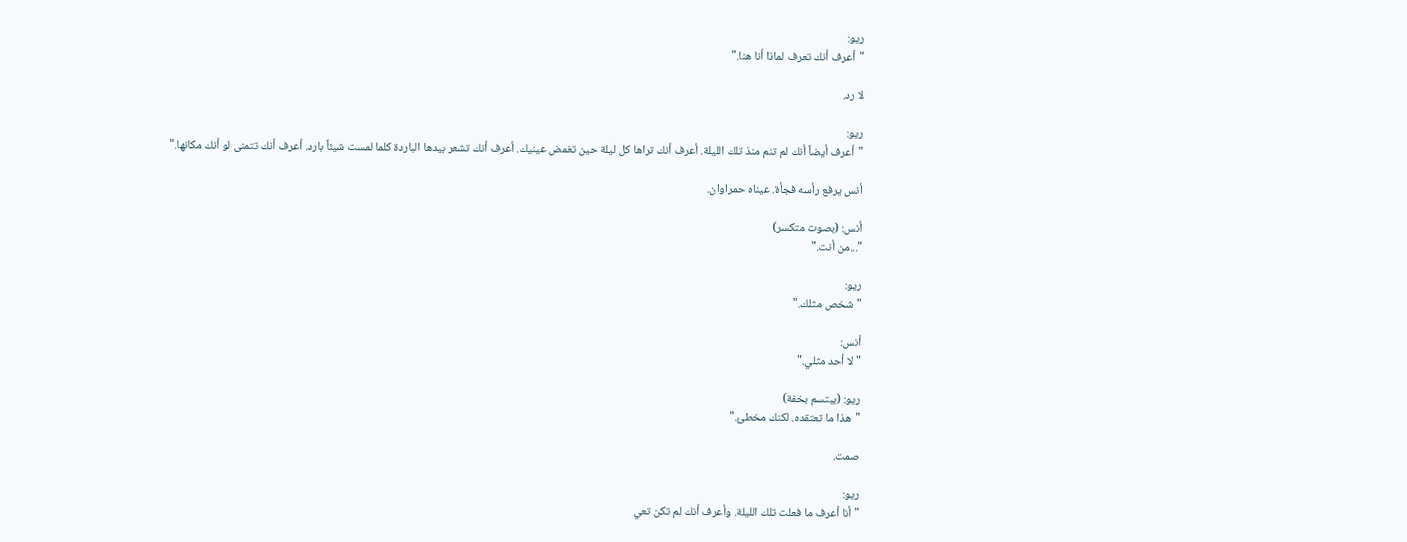ريو:
"أعرف أنك تعرف لماذا أنا هنا."

لا رد.

ريو:
"أعرف أيضاً أنك لم تنم منذ تلك الليلة. أعرف أنك تراها كل ليلة حين تغمض عينيك. أعرف أنك تشعر بيدها الباردة كلما لمست شيئاً بارد. أعرف أنك تتمنى لو أنك مكانها."

أنس يرفع رأسه فجأة. عيناه حمراوان.

أنس: (بصوت متكسر)
"...من أنت."

ريو:
"شخص مثلك."

أنس:
"لا أحد مثلي."

ريو: (يبتسم بخفة)
"هذا ما تعتقده. لكنك مخطئ."

صمت.

ريو:
"أنا أعرف ما فعلت تلك الليلة. وأعرف أنك لم تكن تعي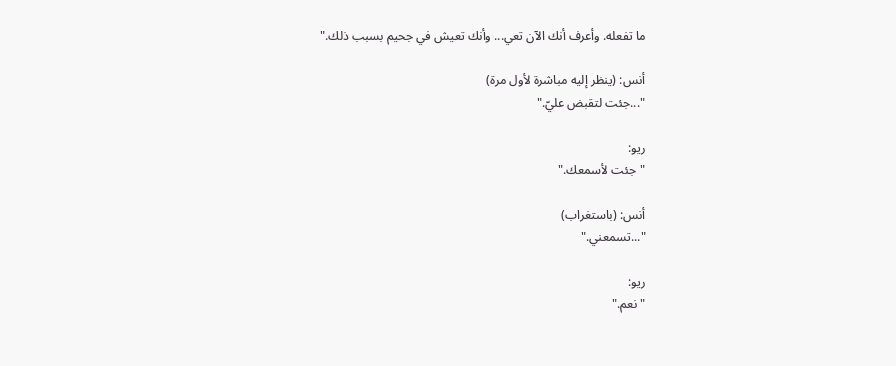ما تفعله. وأعرف أنك الآن تعي... وأنك تعيش في جحيم بسبب ذلك."

أنس: (ينظر إليه مباشرة لأول مرة)
"...جئت لتقبض عليّ."

ريو:
"جئت لأسمعك."

أنس: (باستغراب)
"...تسمعني."

ريو:
"نعم."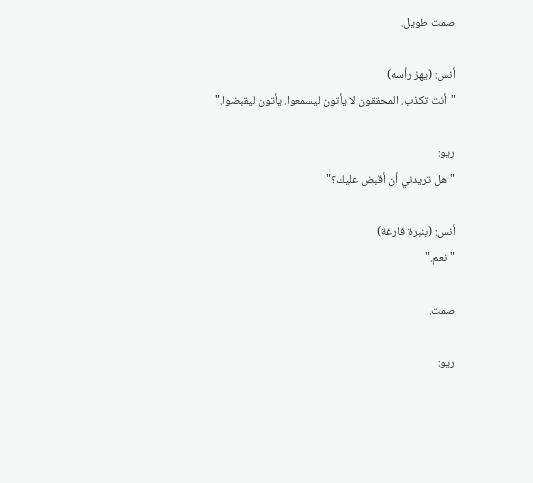صمت طويل.

أنس: (يهز رأسه)
"أنت تكذب. المحققون لا يأتون ليسمعوا. يأتون ليقبضوا."

ريو:
"هل تريدني أن أقبض عليك؟"

أنس: (بنبرة فارغة)
"نعم."

صمت.

ريو: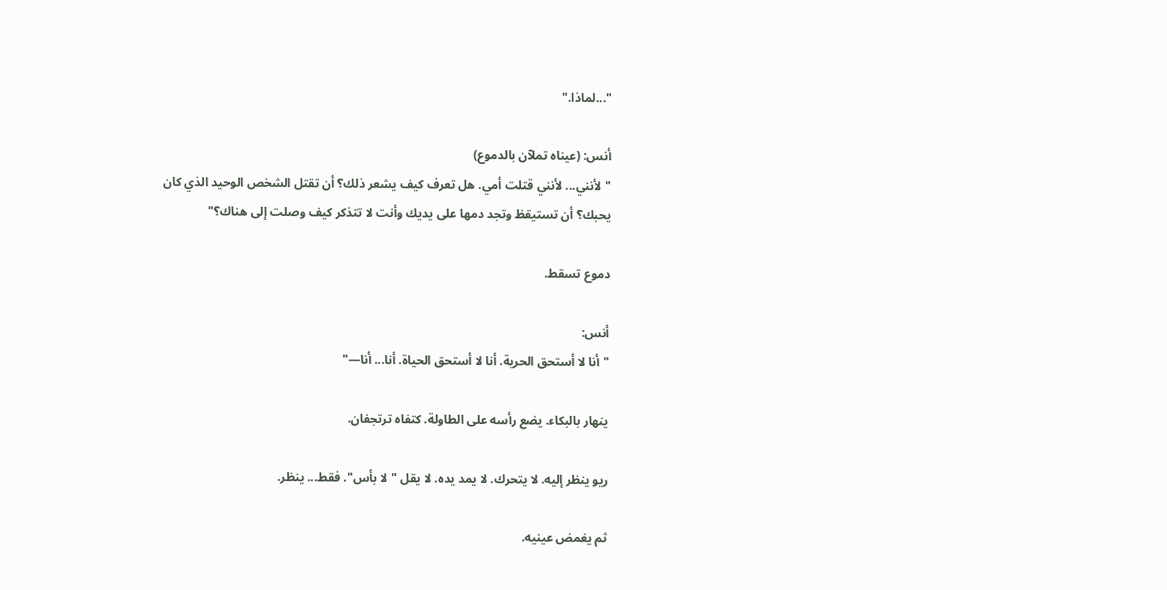"...لماذا."

أنس: (عيناه تملآن بالدموع)
"لأنني... لأنني قتلت أمي. هل تعرف كيف يشعر ذلك؟ أن تقتل الشخص الوحيد الذي كان يحبك؟ أن تستيقظ وتجد دمها على يديك وأنت لا تتذكر كيف وصلت إلى هناك؟"

دموع تسقط.

أنس:
"أنا لا أستحق الحرية. أنا لا أستحق الحياة. أنا... أنا—"

ينهار بالبكاء. يضع رأسه على الطاولة. كتفاه ترتجفان.

ريو ينظر إليه. لا يتحرك. لا يمد يده. لا يقل "لا بأس". فقط... ينظر.

ثم يغمض عينيه.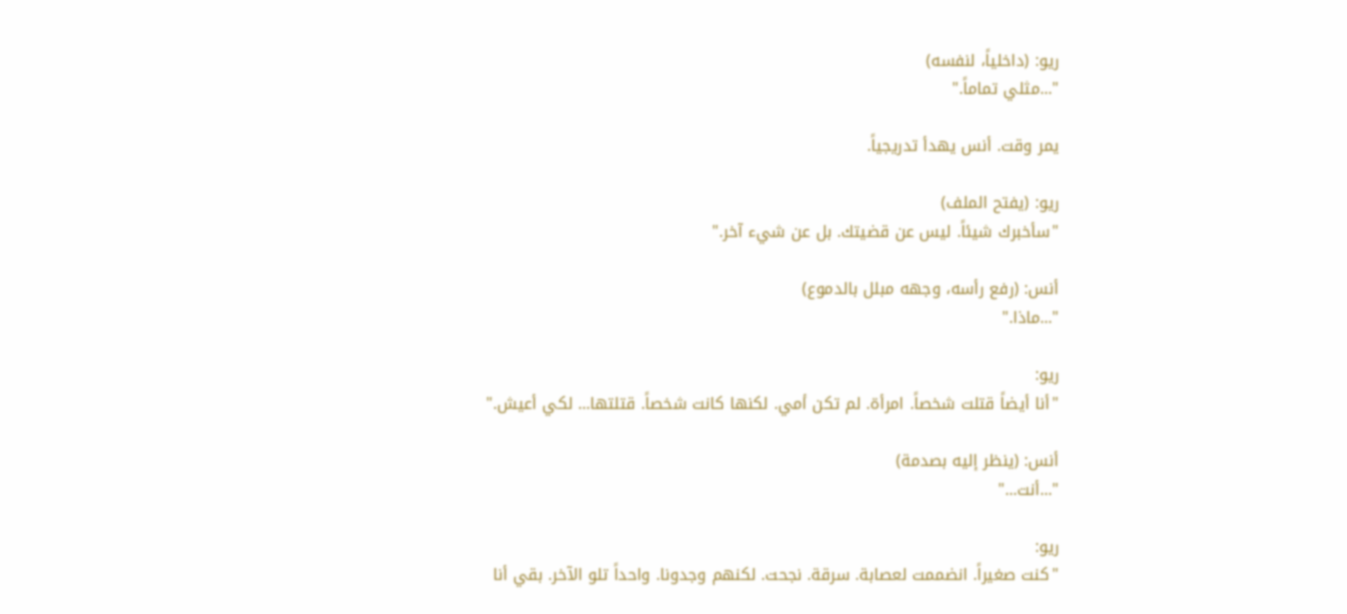ريو: (داخلياً، لنفسه)
"...مثلي تماماً."

يمر وقت. أنس يهدأ تدريجياً.

ريو: (يفتح الملف)
"سأخبرك شيئاً. ليس عن قضيتك. بل عن شيء آخر."

أنس: (رفع رأسه، وجهه مبلل بالدموع)
"...ماذا."

ريو:
"أنا أيضاً قتلت شخصاً. امرأة. لم تكن أمي. لكنها كانت شخصاً. قتلتها... لكي أعيش."

أنس: (ينظر إليه بصدمة)
"...أنت..."

ريو:
"كنت صغيراً. انضممت لعصابة. سرقة. نجحت. لكنهم وجدونا. واحداً تلو الآخر. بقي أنا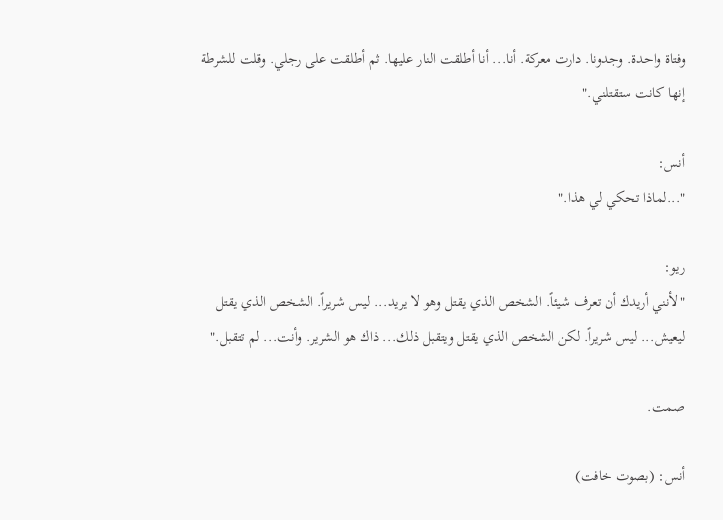وفتاة واحدة. وجدونا. دارت معركة. أنا... أنا أطلقت النار عليها. ثم أطلقت على رجلي. وقلت للشرطة إنها كانت ستقتلني."

أنس:
"...لماذا تحكي لي هذا."

ريو:
"لأنني أريدك أن تعرف شيئاً. الشخص الذي يقتل وهو لا يريد... ليس شريراً. الشخص الذي يقتل ليعيش... ليس شريراً. لكن الشخص الذي يقتل ويتقبل ذلك... ذاك هو الشرير. وأنت... لم تتقبل."

صمت.

أنس: (بصوت خافت)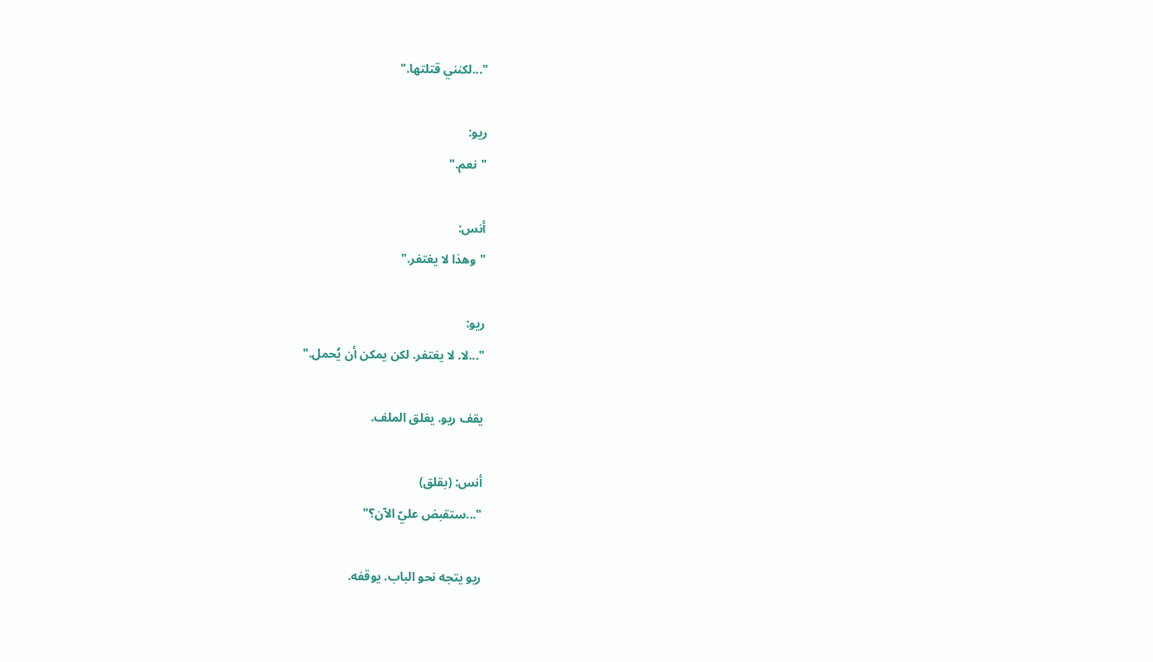"...لكنني قتلتها."

ريو:
"نعم."

أنس:
"وهذا لا يغتفر."

ريو:
"...لا. لا يغتفر. لكن يمكن أن يُحمل."

يقف ريو. يغلق الملف.

أنس: (بقلق)
"...ستقبض عليّ الآن؟"

ريو يتجه نحو الباب. يوقفه.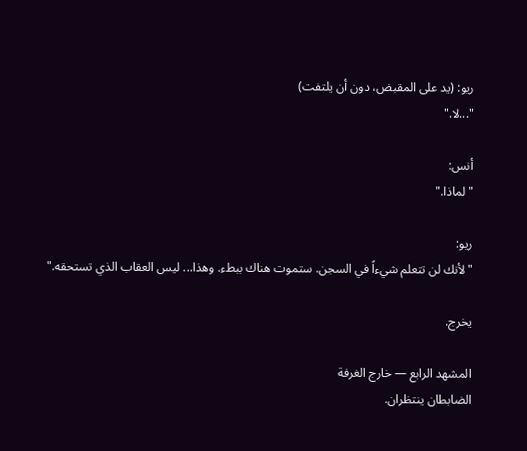ريو: (يد على المقبض، دون أن يلتفت)
"...لا."

أنس:
"لماذا."

ريو:
"لأنك لن تتعلم شيءاً في السجن. ستموت هناك ببطء. وهذا... ليس العقاب الذي تستحقه."

يخرج.

المشهد الرابع — خارج الغرفة
الضابطان ينتظران.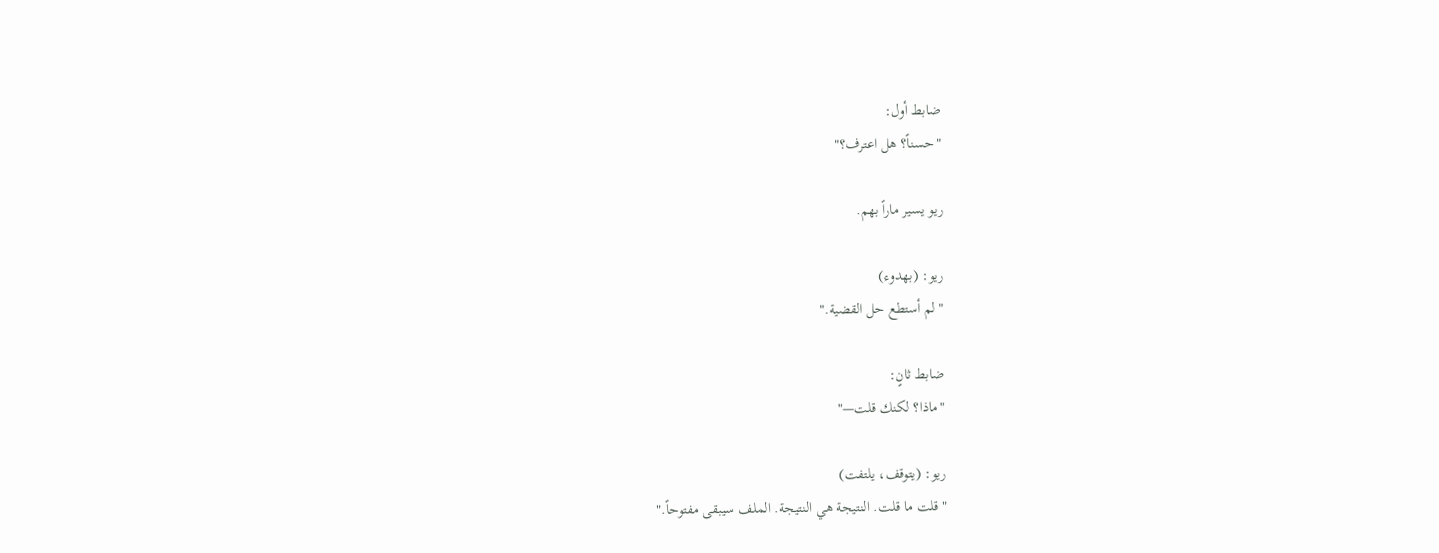ضابط أول:
"حسناً؟ هل اعترف؟"

ريو يسير ماراً بهم.

ريو: (بهدوء)
"لم أستطع حل القضية."

ضابط ثانٍ:
"ماذا؟ لكنك قلت—"

ريو: (يتوقف، يلتفت)
"قلت ما قلت. النتيجة هي النتيجة. الملف سيبقى مفتوحاً."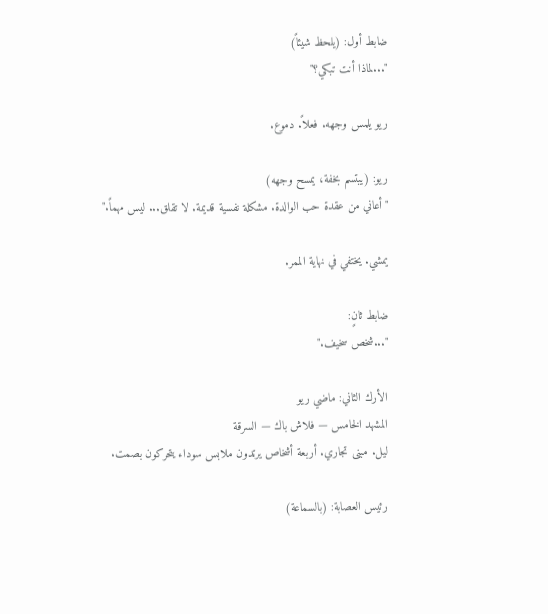ضابط أول: (يلحظ شيئاً)
"...لماذا أنت تبكي؟"

ريو يلمس وجهه. فعلاً. دموع.

ريو: (يبتسم بخفة، يمسح وجهه)
"أعاني من عقدة حب الوالدة. مشكلة نفسية قديمة. لا تقلق... ليس مهماً."

يمشي. يختفي في نهاية الممر.

ضابط ثانٍ:
"...شخص سخيف."

الأرك الثاني: ماضي ريو
المشهد الخامس — فلاش باك — السرقة
ليل. مبنى تجاري. أربعة أشخاص يرتدون ملابس سوداء يتحركون بصمت.

رئيس العصابة: (بالسماعة)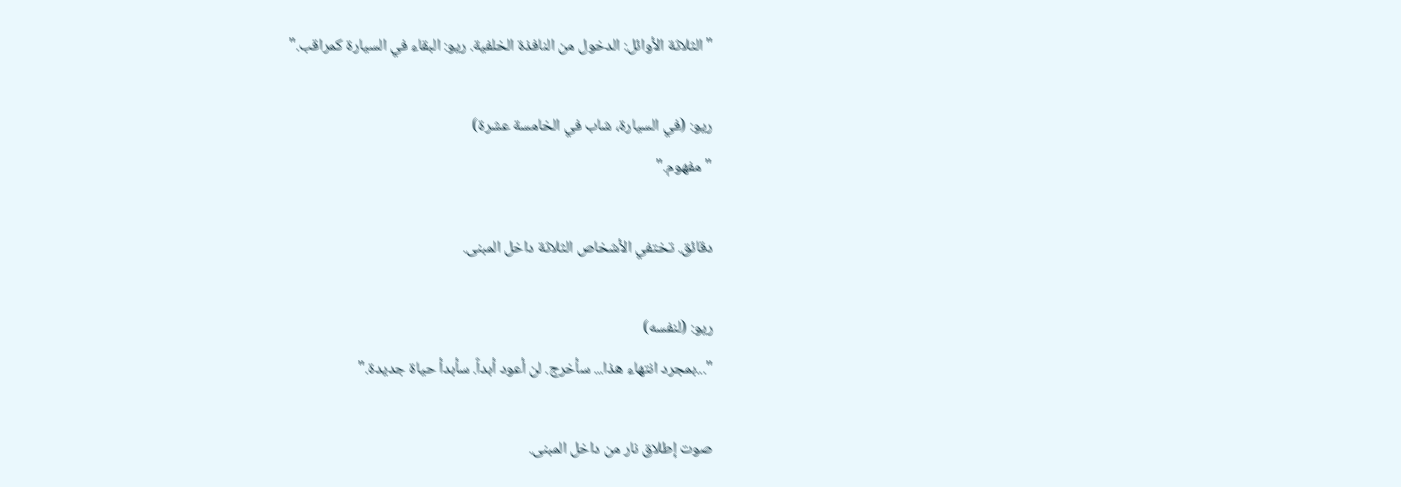"الثلاثة الأوائل: الدخول من النافذة الخلفية. ريو: البقاء في السيارة كمراقب."

ريو: (في السيارة، شاب في الخامسة عشرة)
"مفهوم."

دقائق. تختفي الأشخاص الثلاثة داخل المبنى.

ريو: (لنفسه)
"...بمجرد انتهاء هذا... سأخرج. لن أعود أبداً. سأبدأ حياة جديدة."

صوت إطلاق نار من داخل المبنى.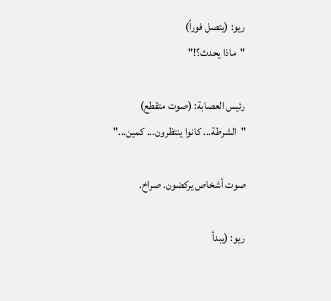ريو: (يتصل فوراً)
"ماذا يحدث؟!"

رئيس العصابة: (صوت متقطع)
"الشرطة... كانوا ينتظرون... كمين..."

صوت أشخاص يركضون. صراخ.

ريو: (يبدأ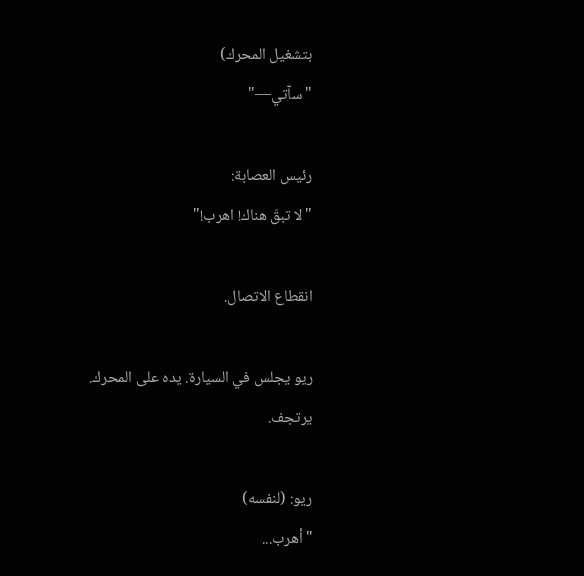بتشغيل المحرك)
"سآتي—"

رئيس العصابة:
"لا تبقَ هناك! اهرب!"

انقطاع الاتصال.

ريو يجلس في السيارة. يده على المحرك. يرتجف.

ريو: (لنفسه)
"أهرب...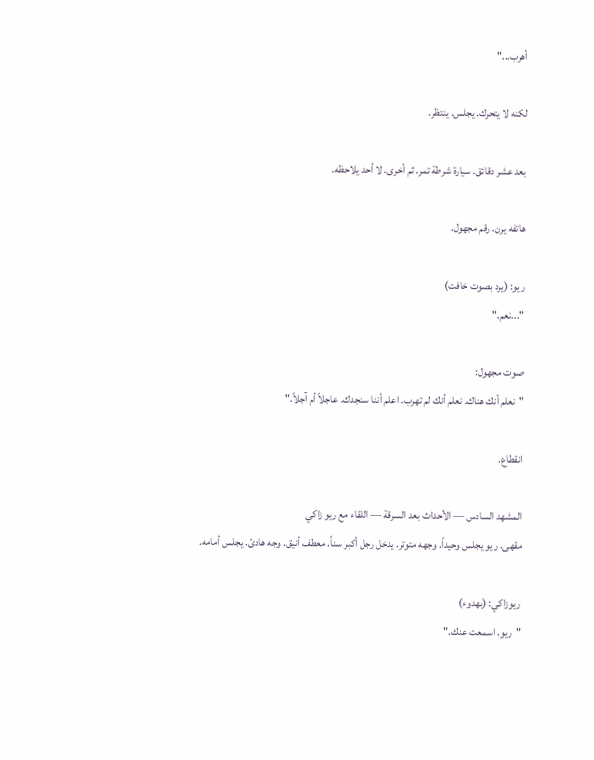أهرب..."

لكنه لا يتحرك. يجلس. ينتظر.

بعد عشر دقائق. سيارة شرطة تمر. ثم أخرى. لا أحد يلاحظه.

هاتفه يرن. رقم مجهول.

ريو: (يرد بصوت خافت)
"...نعم."

صوت مجهول:
"نعلم أنك هناك. نعلم أنك لم تهرب. اعلم أننا سنجدك. عاجلاً أم آجلاً."

انقطاع.

المشهد السادس — الأحداث بعد السرقة — اللقاء مع ريو زاكي
مقهى. ريو يجلس وحيداً. وجهه متوتر. يدخل رجل أكبر سناً. معطف أنيق. وجه هادئ. يجلس أمامه.

ريوزاكي: (بهدوء)
"ريو. اسمعت عنك."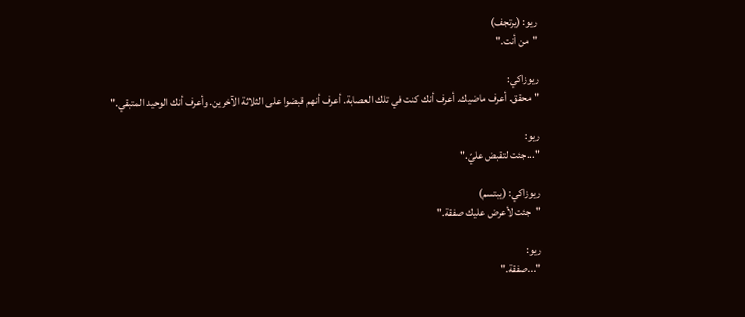ريو: (يرتجف)
"من أنت."

ريوزاكي:
"محقق. أعرف ماضيك. أعرف أنك كنت في تلك العصابة. أعرف أنهم قبضوا على الثلاثة الآخرين. وأعرف أنك الوحيد المتبقي."

ريو:
"...جئت لتقبض عليّ."

ريوزاكي: (يبتسم)
"جئت لأعرض عليك صفقة."

ريو:
"...صفقة."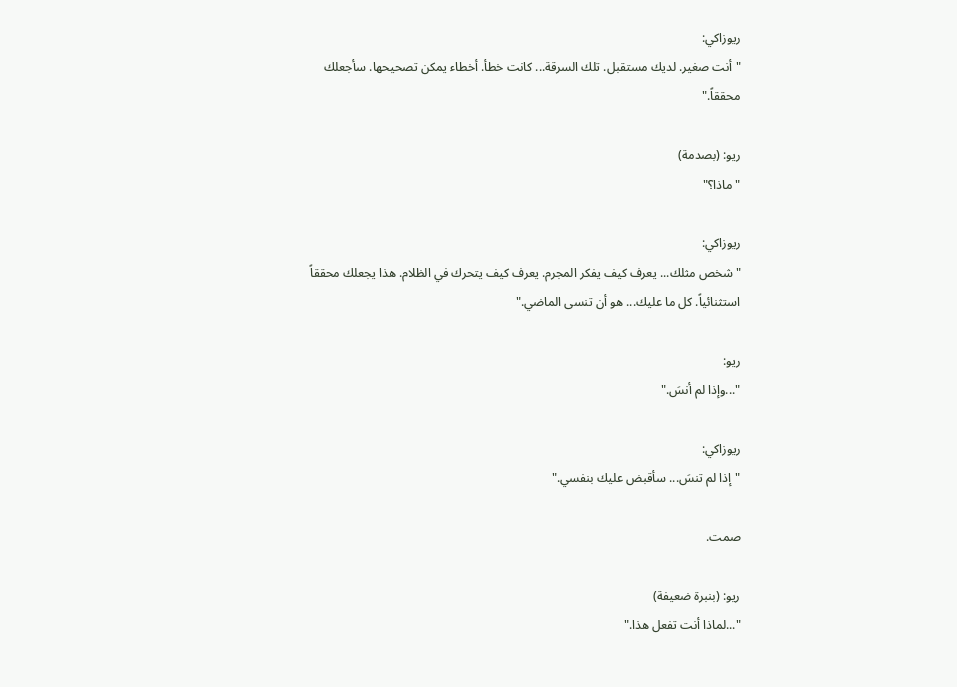ريوزاكي:
"أنت صغير. لديك مستقبل. تلك السرقة... كانت خطأ. أخطاء يمكن تصحيحها. سأجعلك محققاً."

ريو: (بصدمة)
"ماذا؟"

ريوزاكي:
"شخص مثلك... يعرف كيف يفكر المجرم. يعرف كيف يتحرك في الظلام. هذا يجعلك محققاً استثنائياً. كل ما عليك... هو أن تنسى الماضي."

ريو:
"...وإذا لم أنسَ."

ريوزاكي:
"إذا لم تنسَ... سأقبض عليك بنفسي."

صمت.

ريو: (بنبرة ضعيفة)
"...لماذا أنت تفعل هذا."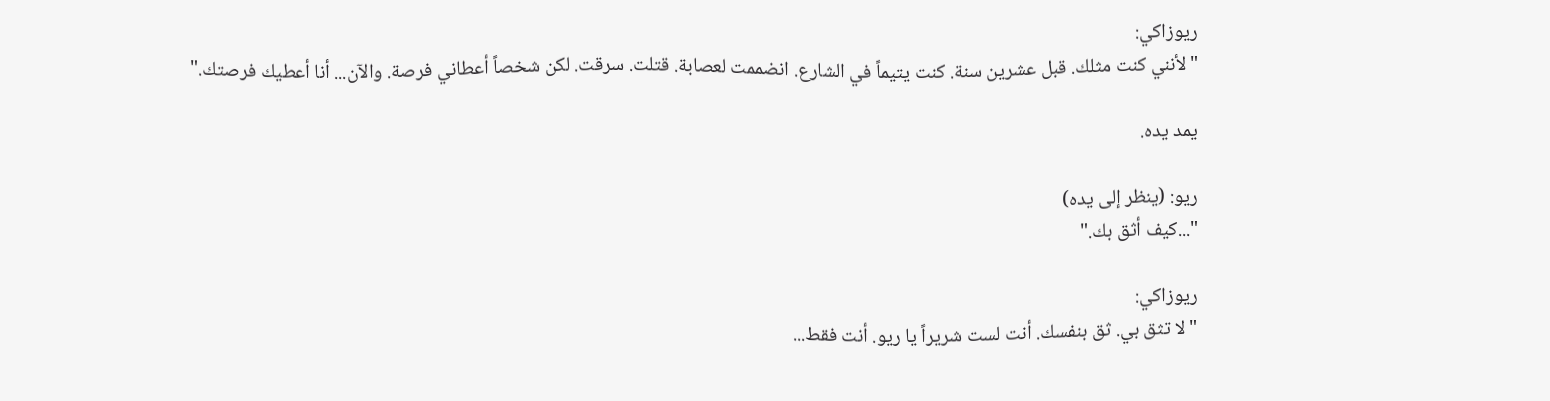ريوزاكي:
"لأنني كنت مثلك. قبل عشرين سنة. كنت يتيماً في الشارع. انضممت لعصابة. قتلت. سرقت. لكن شخصاً أعطاني فرصة. والآن... أنا أعطيك فرصتك."

يمد يده.

ريو: (ينظر إلى يده)
"...كيف أثق بك."

ريوزاكي:
"لا تثق بي. ثق بنفسك. أنت لست شريراً يا ريو. أنت فقط...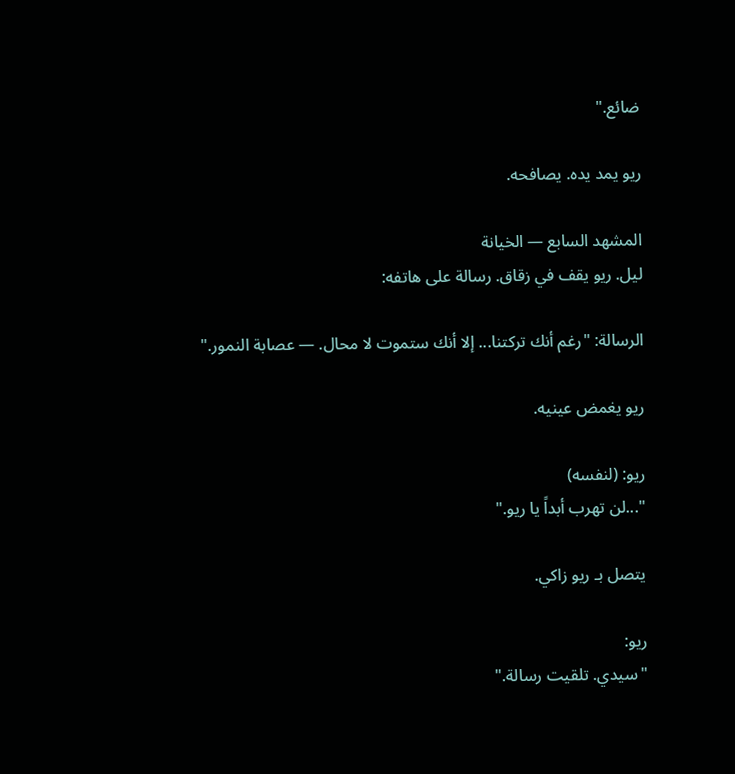ضائع."

ريو يمد يده. يصافحه.

المشهد السابع — الخيانة
ليل. ريو يقف في زقاق. رسالة على هاتفه:

الرسالة: "رغم أنك تركتنا... إلا أنك ستموت لا محال. — عصابة النمور."

ريو يغمض عينيه.

ريو: (لنفسه)
"...لن تهرب أبداً يا ريو."

يتصل بـ ريو زاكي.

ريو:
"سيدي. تلقيت رسالة."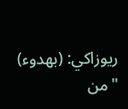ريوزاكي: (بهدوء)
"من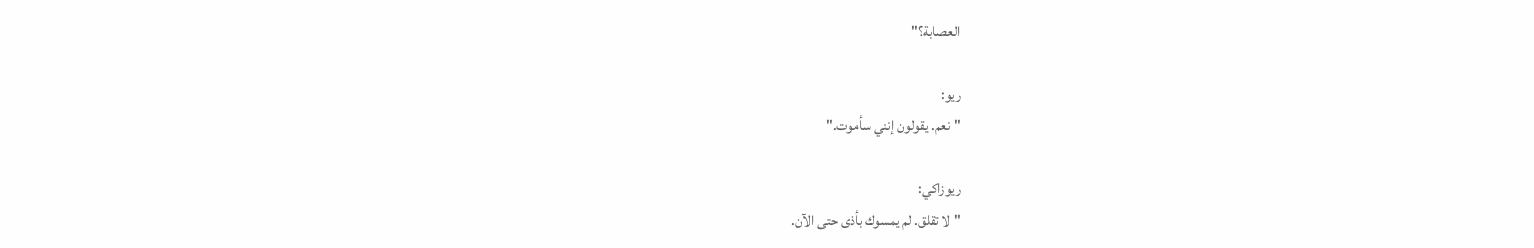العصابة؟"

ريو:
"نعم. يقولون إنني سأموت."

ريوزاكي:
"لا تقلق. لم يمسوك بأذى حتى الآن.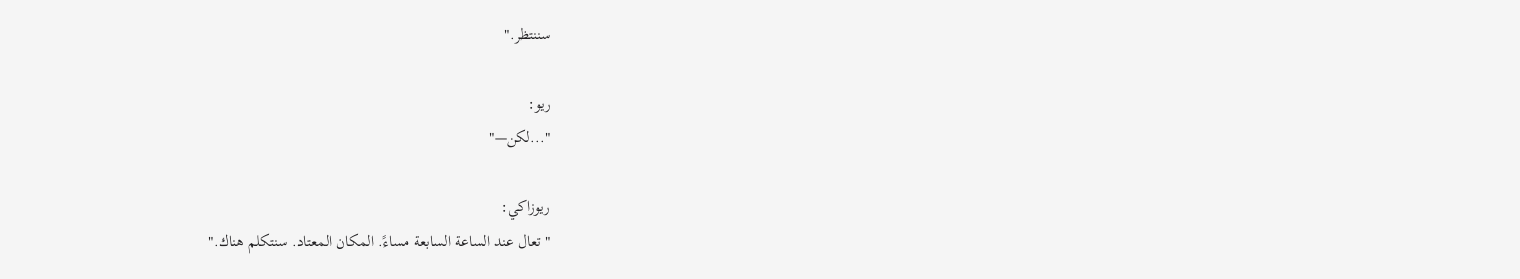سننتظر."

ريو:
"...لكن—"

ريوزاكي:
"تعال عند الساعة السابعة مساءً. المكان المعتاد. سنتكلم هناك."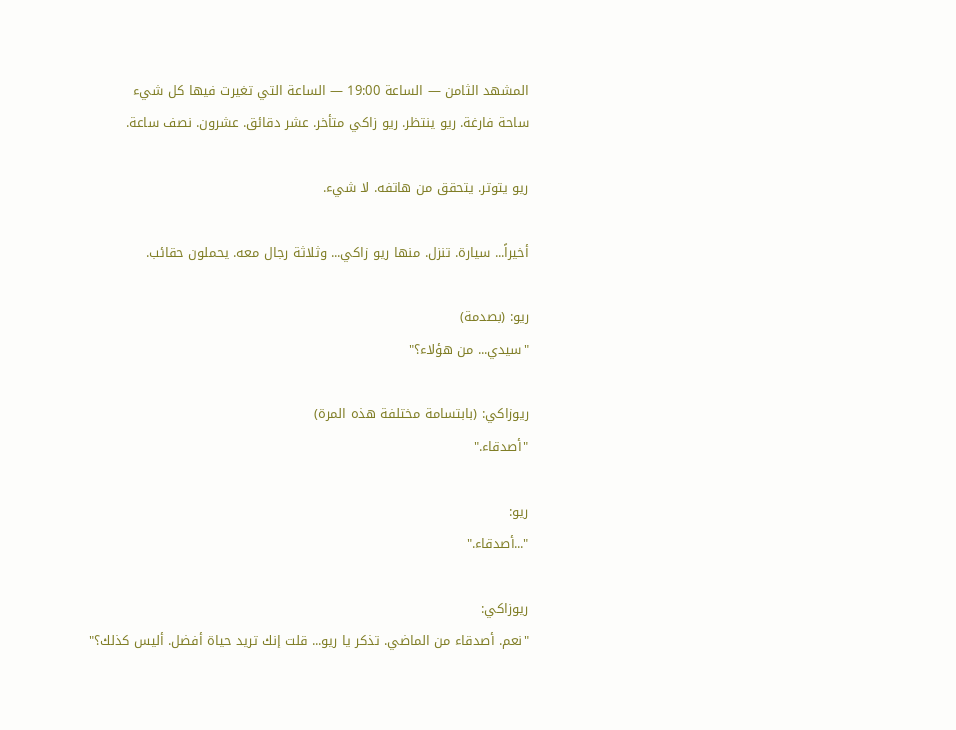المشهد الثامن — الساعة 19:00 — الساعة التي تغيرت فيها كل شيء
ساحة فارغة. ريو ينتظر. ريو زاكي متأخر. عشر دقائق. عشرون. نصف ساعة.

ريو يتوتر. يتحقق من هاتفه. لا شيء.

أخيراً... سيارة. تنزل. منها ريو زاكي... وثلاثة رجال معه. يحملون حقائب.

ريو: (بصدمة)
"سيدي... من هؤلاء؟"

ريوزاكي: (بابتسامة مختلفة هذه المرة)
"أصدقاء."

ريو:
"...أصدقاء."

ريوزاكي:
"نعم. أصدقاء من الماضي. تذكر يا ريو... قلت إنك تريد حياة أفضل. أليس كذلك؟"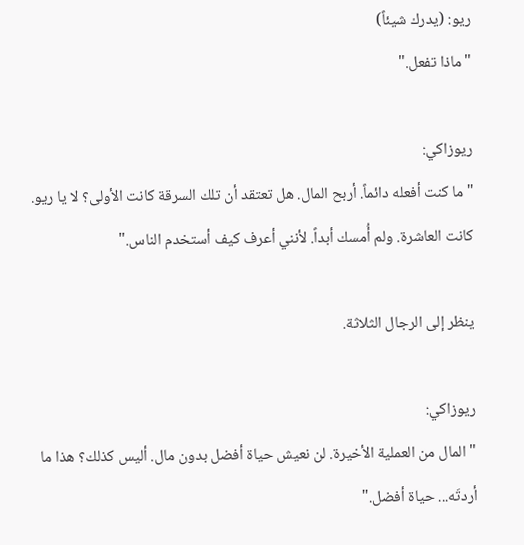ريو: (يدرك شيئاً)
"ماذا تفعل."

ريوزاكي:
"ما كنت أفعله دائماً. أربح المال. هل تعتقد أن تلك السرقة كانت الأولى؟ لا يا ريو. كانت العاشرة. ولم أُمسك أبداً. لأنني أعرف كيف أستخدم الناس."

ينظر إلى الرجال الثلاثة.

ريوزاكي:
"المال من العملية الأخيرة. لن نعيش حياة أفضل بدون مال. أليس كذلك؟ هذا ما أردتَه... حياة أفضل."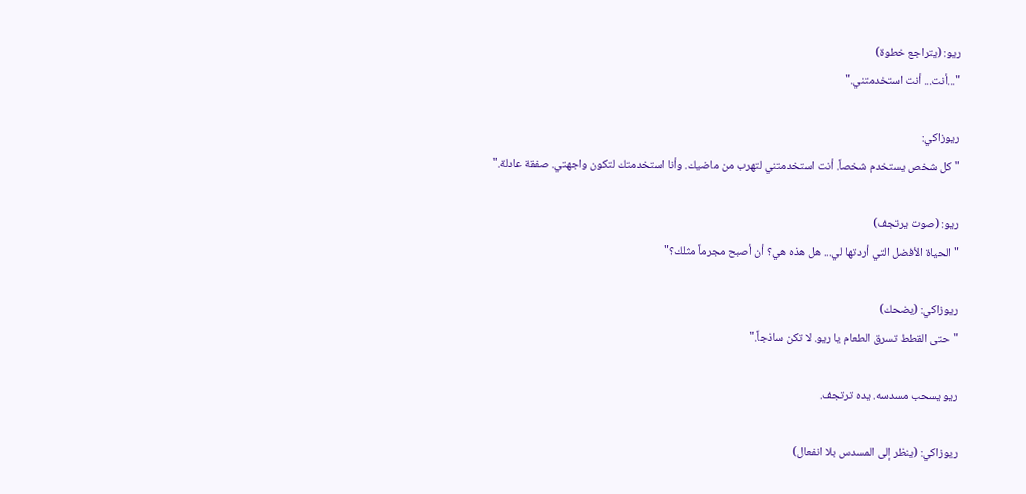ريو: (يتراجع خطوة)
"...أنت... أنت استخدمتني."

ريوزاكي:
"كل شخص يستخدم شخصاً. أنت استخدمتني لتهرب من ماضيك. وأنا استخدمتك لتكون واجهتي. صفقة عادلة."

ريو: (صوت يرتجف)
"الحياة الأفضل التي أردتها لي... هل هذه هي؟ أن أصبح مجرماً مثلك؟"

ريوزاكي: (يضحك)
"حتى القطط تسرق الطعام يا ريو. لا تكن ساذجاً."

ريو يسحب مسدسه. يده ترتجف.

ريوزاكي: (ينظر إلى المسدس بلا انفعال)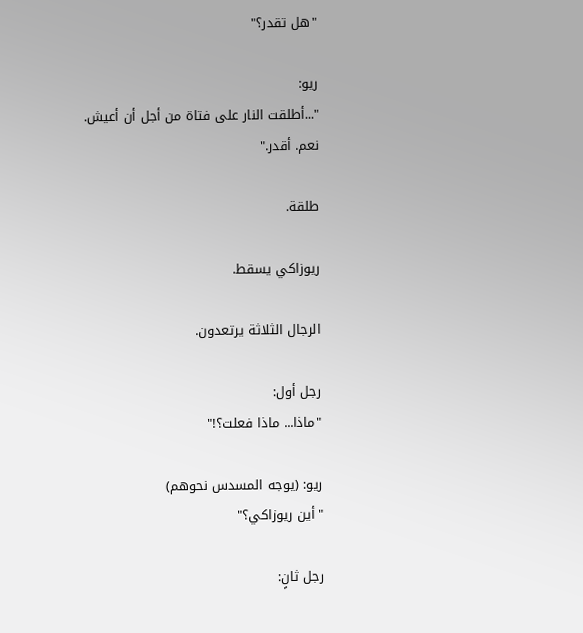"هل تقدر؟"

ريو:
"...أطلقت النار على فتاة من أجل أن أعيش. نعم. أقدر."

طلقة.

ريوزاكي يسقط.

الرجال الثلاثة يرتعدون.

رجل أول:
"ماذا... ماذا فعلت؟!"

ريو: (يوجه المسدس نحوهم)
"أين ريوزاكي؟"

رجل ثانٍ: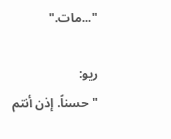"...مات."

ريو:
"حسناً. إذن أنتم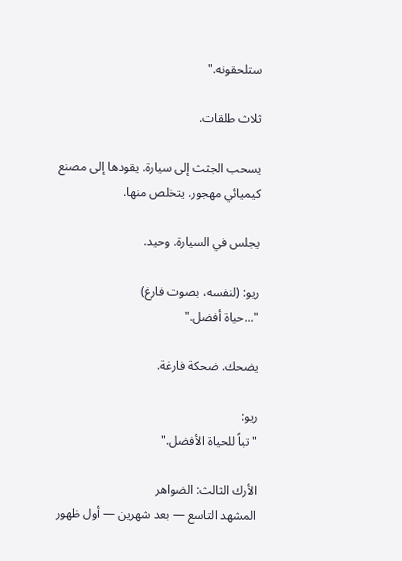ستلحقونه."

ثلاث طلقات.

يسحب الجثث إلى سيارة. يقودها إلى مصنع كيميائي مهجور. يتخلص منها.

يجلس في السيارة. وحيد.

ريو: (لنفسه، بصوت فارغ)
"...حياة أفضل."

يضحك. ضحكة فارغة.

ريو:
"تباً للحياة الأفضل."

الأرك الثالث: الضواهر
المشهد التاسع — بعد شهرين — أول ظهور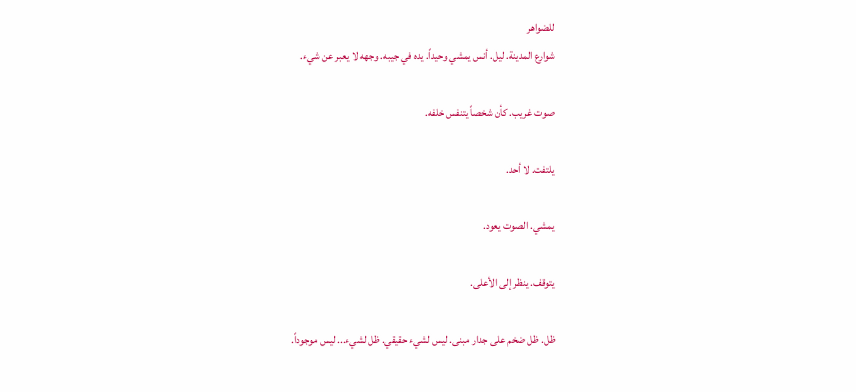للضواهر
شوارع المدينة. ليل. أنس يمشي وحيداً. يده في جيبه. وجهه لا يعبر عن شيء.

صوت غريب. كأن شخصاً يتنفس خلفه.

يلتفت. لا أحد.

يمشي. الصوت يعود.

يتوقف. ينظر إلى الأعلى.

ظل. ظل ضخم على جدار مبنى. ليس لشيء حقيقي. ظل لشيء... ليس موجوداً.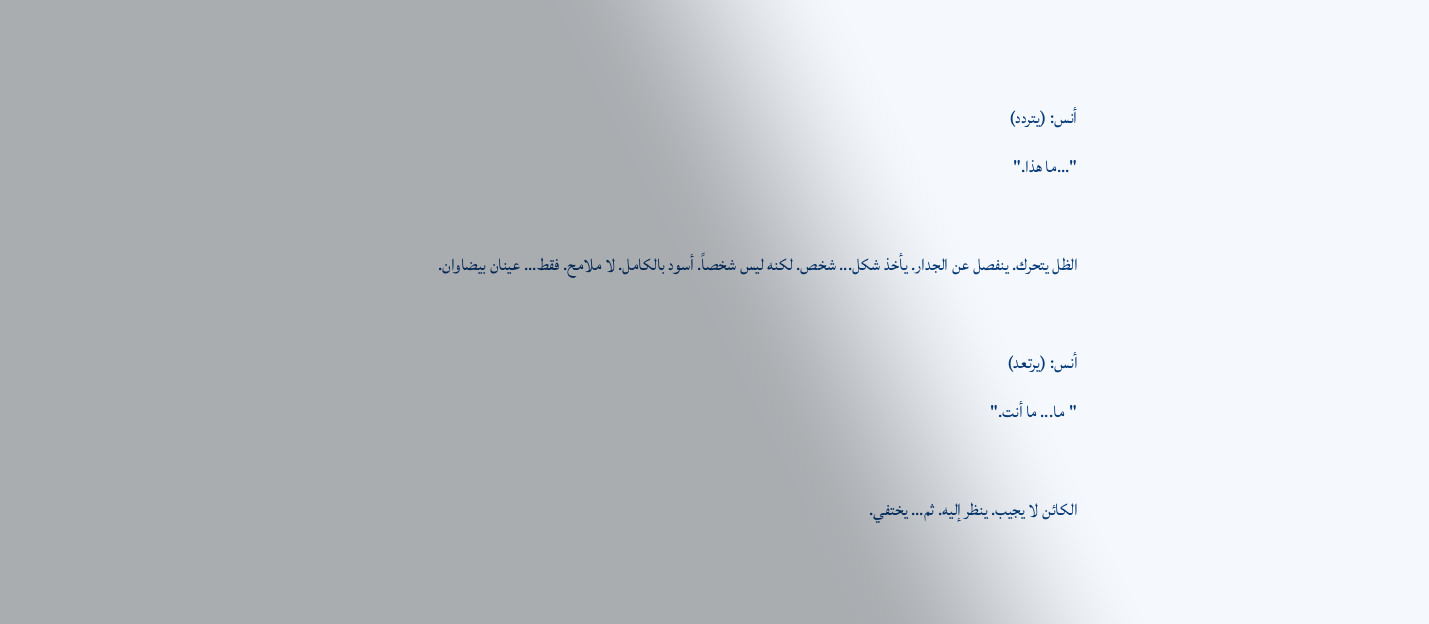أنس: (يتردد)
"...ما هذا."

الظل يتحرك. ينفصل عن الجدار. يأخذ شكل... شخص. لكنه ليس شخصاً. أسود بالكامل. لا ملامح. فقط... عينان بيضاوان.

أنس: (يرتعد)
"ما... ما أنت."

الكائن لا يجيب. ينظر إليه. ثم... يختفي.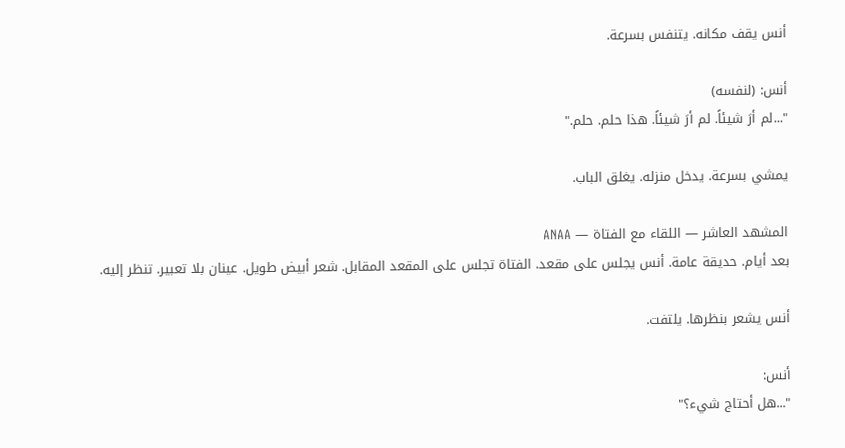أنس يقف مكانه. يتنفس بسرعة.

أنس: (لنفسه)
"...لم أرَ شيئاً. لم أرَ شيئاً. هذا حلم. حلم."

يمشي بسرعة. يدخل منزله. يغلق الباب.

المشهد العاشر — اللقاء مع الفتاة — ANAA
بعد أيام. حديقة عامة. أنس يجلس على مقعد. الفتاة تجلس على المقعد المقابل. شعر أبيض طويل. عينان بلا تعبير. تنظر إليه.

أنس يشعر بنظرها. يلتفت.

أنس:
"...هل أحتاج شيء؟"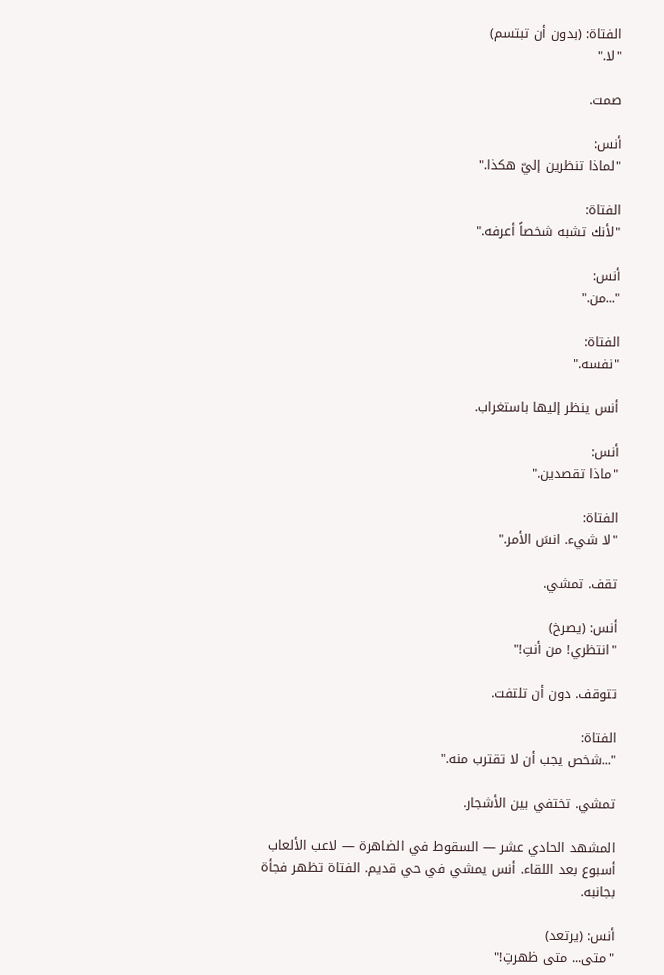الفتاة: (بدون أن تبتسم)
"لا."

صمت.

أنس:
"لماذا تنظرين إليّ هكذا."

الفتاة:
"لأنك تشبه شخصاً أعرفه."

أنس:
"...من."

الفتاة:
"نفسه."

أنس ينظر إليها باستغراب.

أنس:
"ماذا تقصدين."

الفتاة:
"لا شيء. انسَ الأمر."

تقف. تمشي.

أنس: (يصرخ)
"انتظري! من أنتِ!"

تتوقف. دون أن تلتفت.

الفتاة:
"...شخص يجب أن لا تقترب منه."

تمشي. تختفي بين الأشجار.

المشهد الحادي عشر — السقوط في الضاهرة — لاعب الألعاب
أسبوع بعد اللقاء. أنس يمشي في حي قديم. الفتاة تظهر فجأة بجانبه.

أنس: (يرتعد)
"متى... متى ظهرتِ!"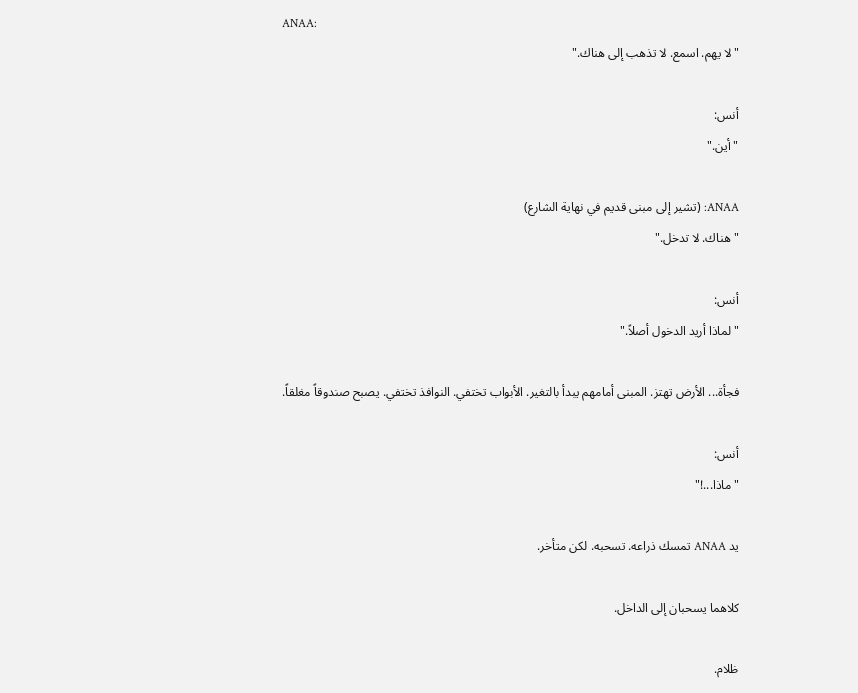ANAA:
"لا يهم. اسمع. لا تذهب إلى هناك."

أنس:
"أين."

ANAA: (تشير إلى مبنى قديم في نهاية الشارع)
"هناك. لا تدخل."

أنس:
"لماذا أريد الدخول أصلاً."

فجأة... الأرض تهتز. المبنى أمامهم يبدأ بالتغير. الأبواب تختفي. النوافذ تختفي. يصبح صندوقاً مغلقاً.

أنس:
"ماذا...!"

يد ANAA تمسك ذراعه. تسحبه. لكن متأخر.

كلاهما يسحبان إلى الداخل.

ظلام.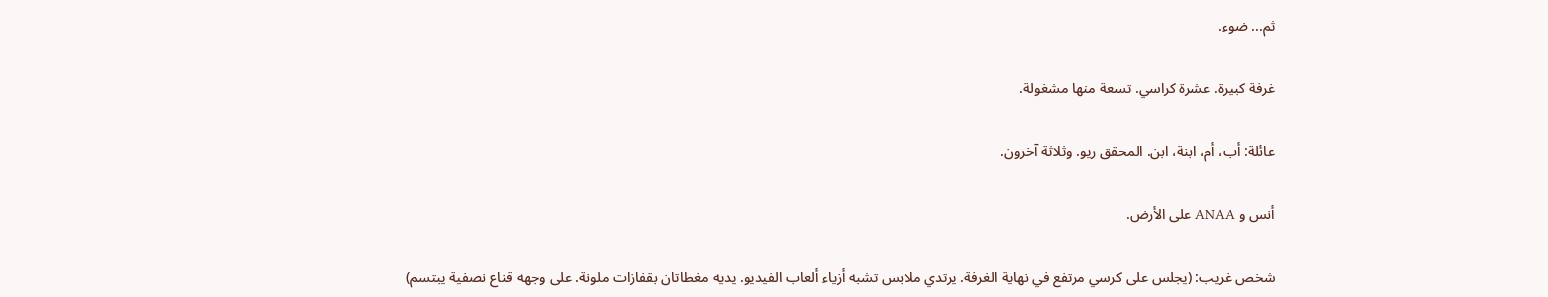ثم... ضوء.

غرفة كبيرة. عشرة كراسي. تسعة منها مشغولة.

عائلة: أب، أم، ابنة، ابن. المحقق ريو. وثلاثة آخرون.

أنس و ANAA على الأرض.

شخص غريب: (يجلس على كرسي مرتفع في نهاية الغرفة. يرتدي ملابس تشبه أزياء ألعاب الفيديو. يديه مغطاتان بقفازات ملونة. على وجهه قناع نصفية يبتسم)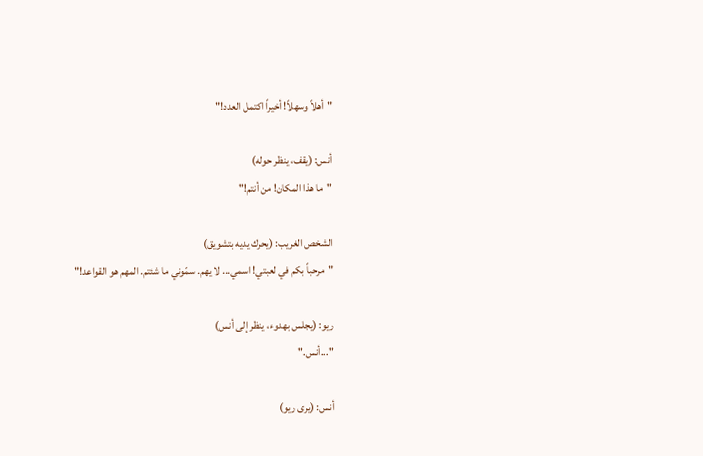"أهلاً وسهلاً! أخيراً اكتمل العدد!"

أنس: (يقف، ينظر حوله)
"ما هذا المكان! من أنتم!"

الشخص الغريب: (يحرك يديه بتشويق)
"مرحباً بكم في لعبتي! اسمي... لا يهم. سمّوني ما شئتم. المهم هو القواعد!"

ريو: (يجلس بهدوء، ينظر إلى أنس)
"...أنس."

أنس: (يرى ريو)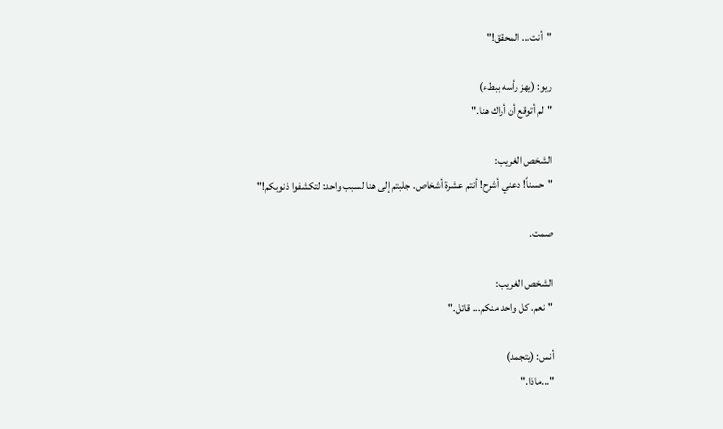"أنت... المحقق!"

ريو: (يهز رأسه ببطء)
"لم أتوقع أن أراك هنا."

الشخص الغريب:
"حسناً! دعني أشرح! أنتم عشرة أشخاص. جلبتم إلى هنا لسبب واحد: لتكشفوا ذنوبكم!"

صمت.

الشخص الغريب:
"نعم. كل واحد منكم... قاتل."

أنس: (يتجمد)
"...ماذا."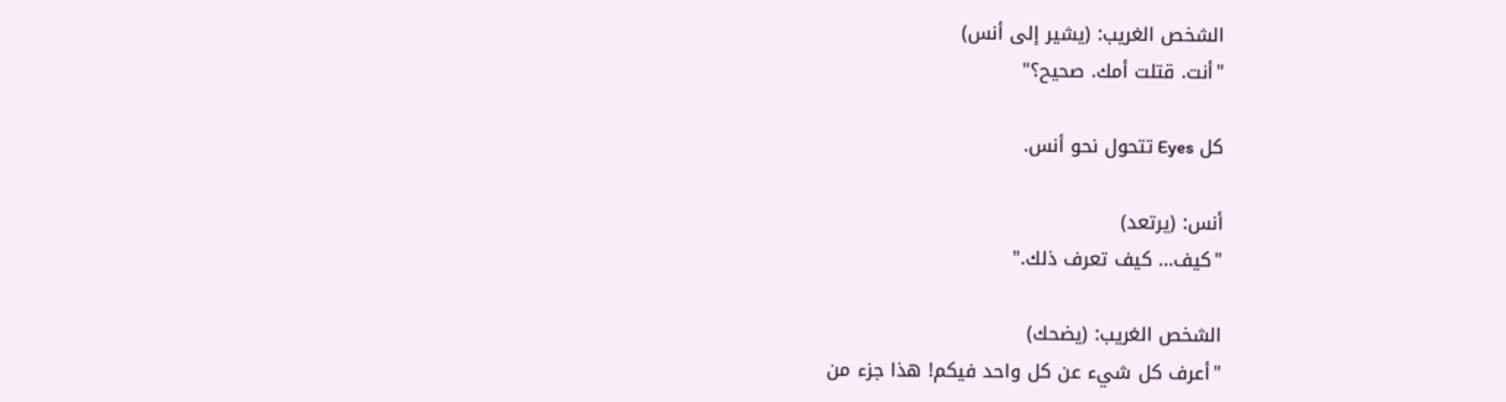الشخص الغريب: (يشير إلى أنس)
"أنت. قتلت أمك. صحيح؟"

كل Eyes تتحول نحو أنس.

أنس: (يرتعد)
"كيف... كيف تعرف ذلك."

الشخص الغريب: (يضحك)
"أعرف كل شيء عن كل واحد فيكم! هذا جزء من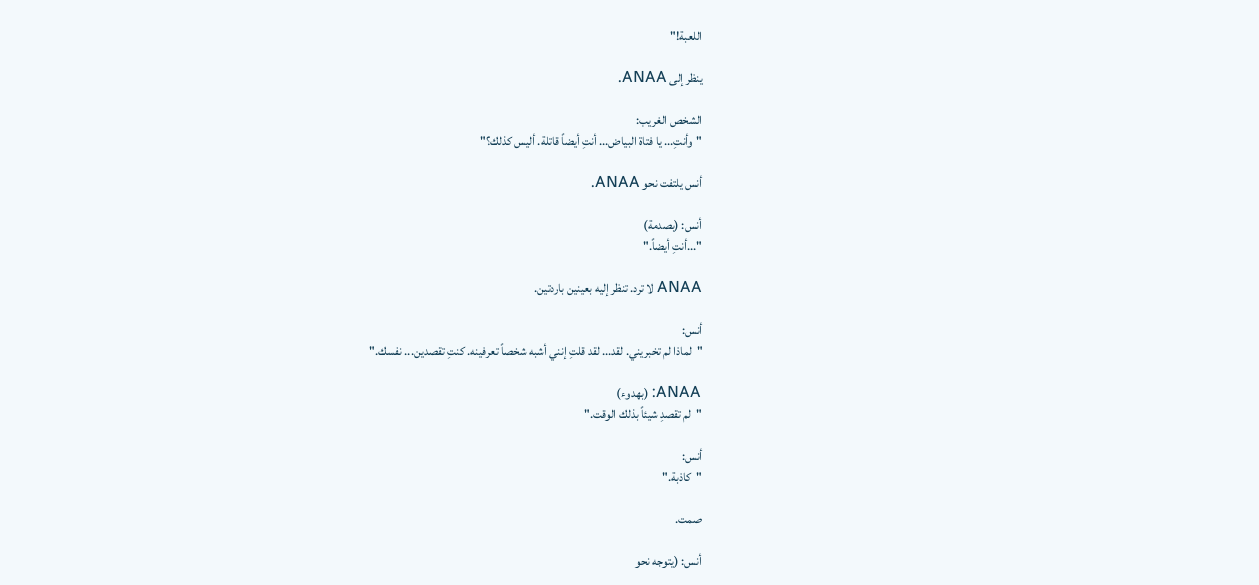اللعبة!"

ينظر إلى ANAA.

الشخص الغريب:
"وأنتِ... يا فتاة البياض... أنتِ أيضاً قاتلة. أليس كذلك؟"

أنس يلتفت نحو ANAA.

أنس: (بصدمة)
"...أنتِ أيضاً."

ANAA لا ترد. تنظر إليه بعينين باردتين.

أنس:
"لماذا لم تخبريني. لقد... لقد قلتِ إنني أشبه شخصاً تعرفينه. كنتِ تقصدين... نفسك."

ANAA: (بهدوء)
"لم تقصدِ شيئاً بذلك الوقت."

أنس:
"كاذبة."

صمت.

أنس: (يتوجه نحو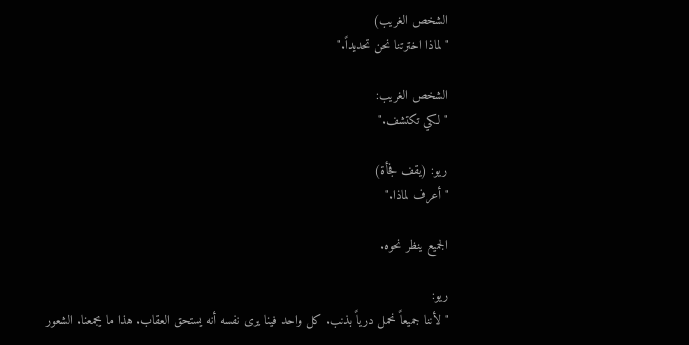الشخص الغريب)
"لماذا اخترتنا نحن تحديداً."

الشخص الغريب:
"لكي تكتشف."

ريو: (يقف فجأة)
"أعرف لماذا."

الجميع ينظر نحوه.

ريو:
"لأننا جميعاً نحمل درياً بذنب. كل واحد فينا يرى نفسه أنه يستحق العقاب. هذا ما يجمعنا. الشعور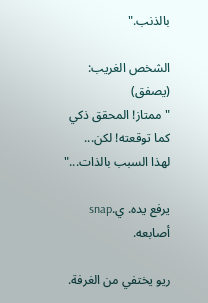بالذنب."

الشخص الغريب: (يصفق)
"ممتاز! المحقق ذكي كما توقعته! لكن... لهذا السبب بالذات..."

يرفع يده. ي.snap أصابعه.

ريو يختفي من الغرفة.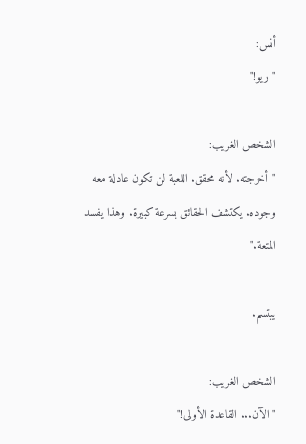أنس:
"ريو!"

الشخص الغريب:
"أخرجته. لأنه محقق. اللعبة لن تكون عادلة معه وجوده. يكتشف الحقائق بسرعة كبيرة. وهذا يفسد المتعة."

يبتسم.

الشخص الغريب:
"الآن... القاعدة الأولى!"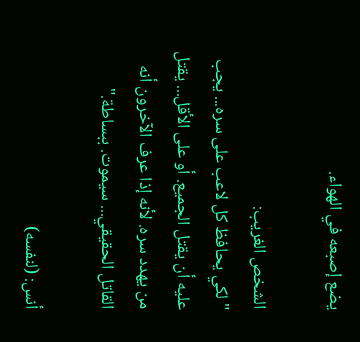يضع إصبعه في الهواء.

الشخص الغريب:
"لكي يحافظ كل لاعب على سره... يجب عليه أن يقتل الجميع. أو على الأقل... يقتل من يهدد سره. لأنه إذا عرف الآخرون أنه القاتل الحقيقي... سيموت. ببساطة."

أنس: (لنفسه)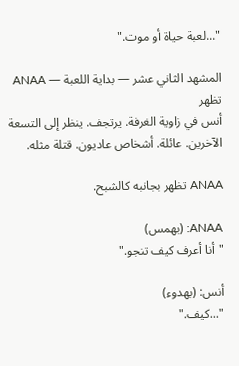"...لعبة حياة أو موت."

المشهد الثاني عشر — بداية اللعبة — ANAA تظهر
أنس في زاوية الغرفة. يرتجف. ينظر إلى التسعة الآخرين. عائلة. أشخاص عاديون. قتلة مثله.

ANAA تظهر بجانبه كالشبح.

ANAA: (بهمس)
"أنا أعرف كيف تنجو."

أنس: (بهدوء)
"...كيف."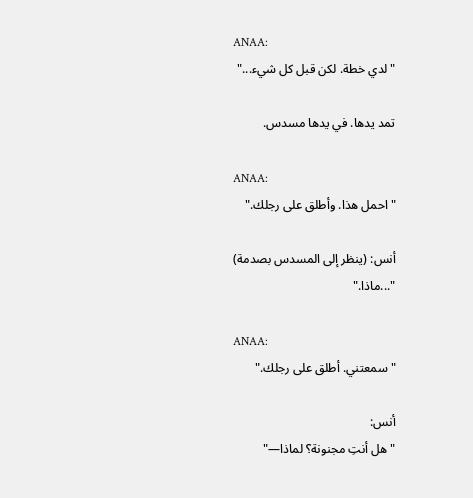ANAA:
"لدي خطة. لكن قبل كل شيء..."

تمد يدها. في يدها مسدس.

ANAA:
"احمل هذا. وأطلق على رجلك."

أنس: (ينظر إلى المسدس بصدمة)
"...ماذا."

ANAA:
"سمعتني. أطلق على رجلك."

أنس:
"هل أنتِ مجنونة؟ لماذا—"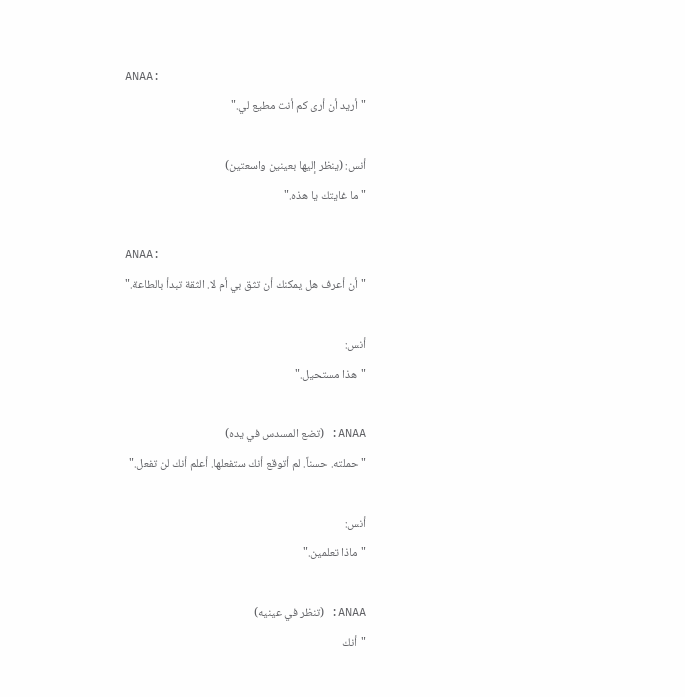ANAA:
"أريد أن أرى كم أنت مطيع لي."

أنس: (ينظر إليها بعينين واسعتين)
"ما غايتك يا هذه."

ANAA:
"أن أعرف هل يمكنك أن تثق بي أم لا. الثقة تبدأ بالطاعة."

أنس:
"هذا مستحيل."

ANAA: (تضع المسدس في يده)
"حملته. حسناً. لم أتوقع أنك ستفعلها. أعلم أنك لن تفعل."

أنس:
"ماذا تعلمين."

ANAA: (تنظر في عينيه)
"أنك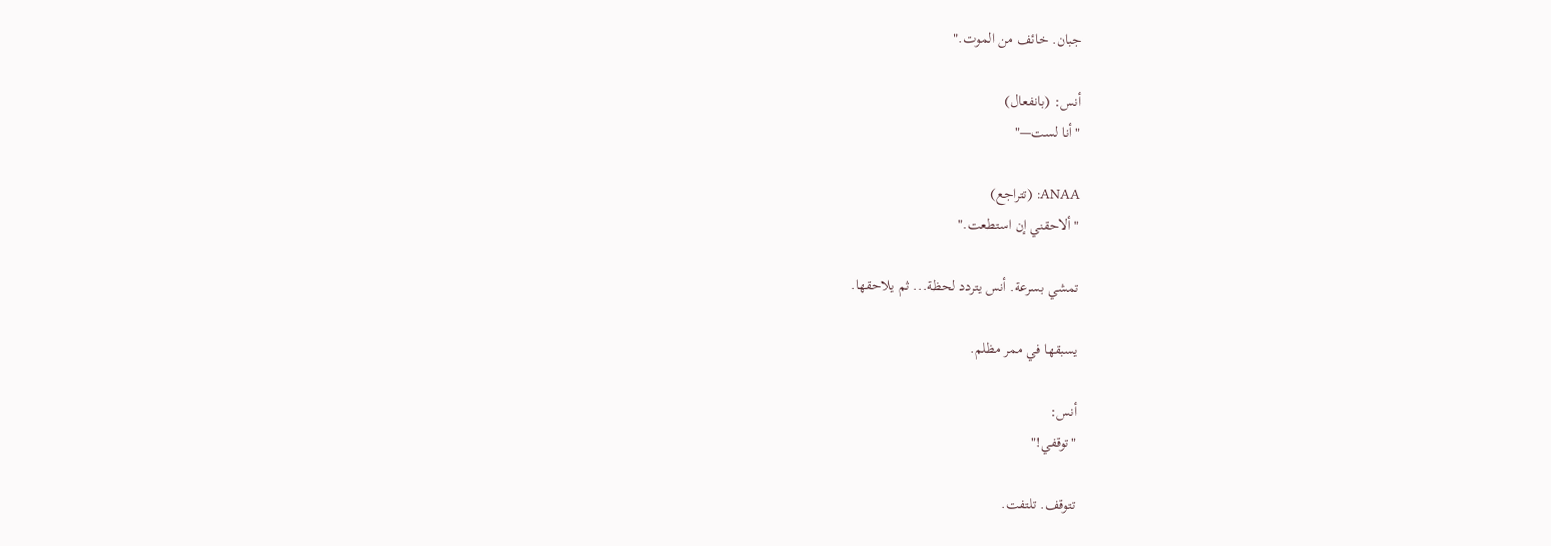جبان. خائف من الموت."

أنس: (بانفعال)
"أنا لست—"

ANAA: (تتراجع)
"ألاحقني إن استطعت."

تمشي بسرعة. أنس يتردد لحظة... ثم يلاحقها.

يسبقها في ممر مظلم.

أنس:
"توقفي!"

تتوقف. تلتفت.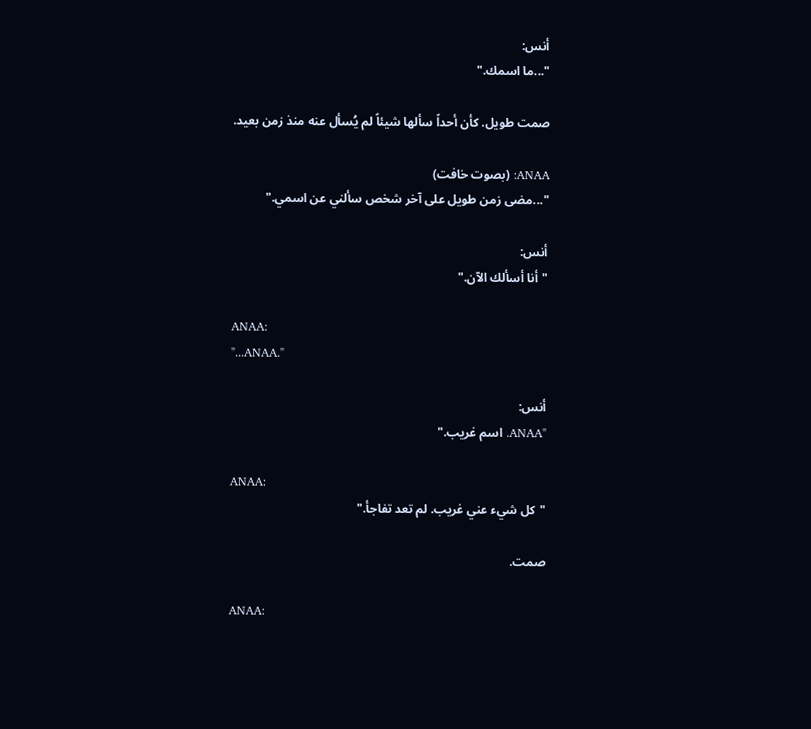أنس:
"...ما اسمك."

صمت طويل. كأن أحداً سألها شيئاً لم يُسأل عنه منذ زمن بعيد.

ANAA: (بصوت خافت)
"...مضى زمن طويل على آخر شخص سألني عن اسمي."

أنس:
"أنا أسألك الآن."

ANAA:
"...ANAA."

أنس:
"ANAA. اسم غريب."

ANAA:
"كل شيء عني غريب. لم تعد تفاجأ."

صمت.

ANAA: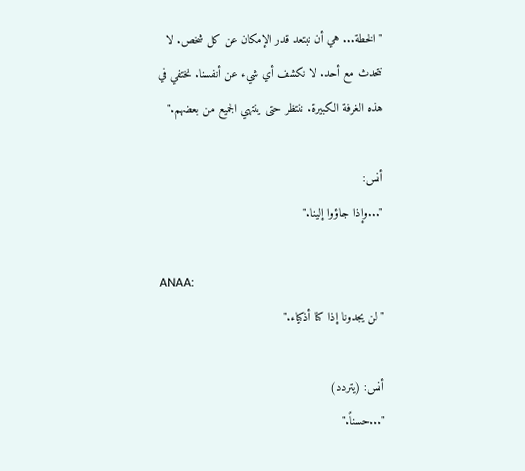"الخطة... هي أن نبتعد قدر الإمكان عن كل شخص. لا نتحدث مع أحد. لا نكشف أي شيء عن أنفسنا. نختفي في هذه الغرفة الكبيرة. ننتظر حتى ينتهي الجميع من بعضهم."

أنس:
"...وإذا جاؤوا إلينا."

ANAA:
"لن يجدونا إذا كنا أذكياء."

أنس: (يتردد)
"...حسناً."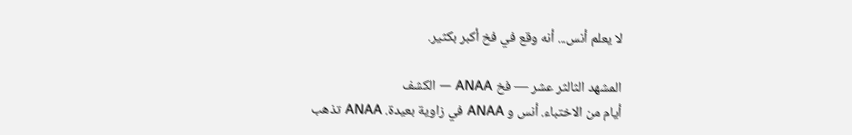لا يعلم أنس... أنه وقع في فخ أكبر بكثير.

المشهد الثالثر عشر — فخ ANAA — الكشف
أيام من الاختباء. أنس و ANAA في زاوية بعيدة. ANAA تذهب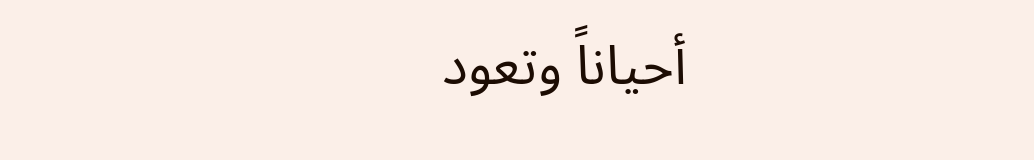أحياناً وتعود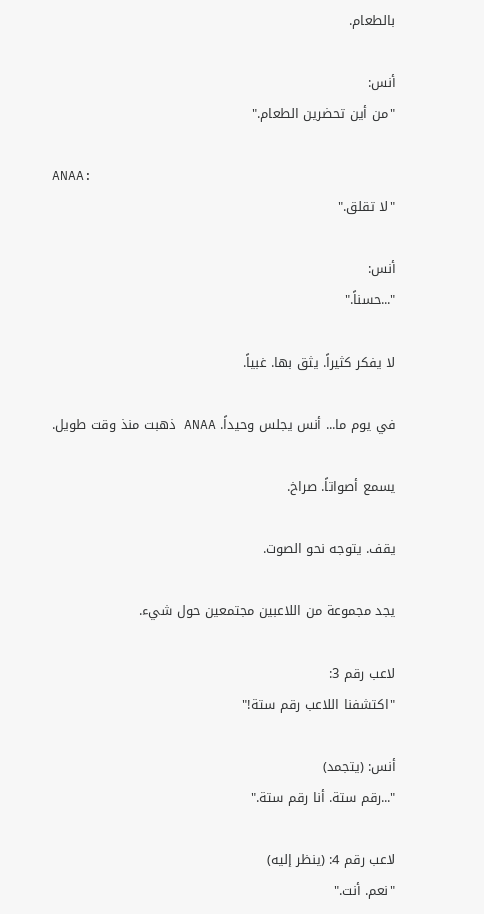بالطعام.

أنس:
"من أين تحضرين الطعام."

ANAA:
"لا تقلق."

أنس:
"...حسناً."

لا يفكر كثيراً. يثق بها. غبياً.

في يوم ما... أنس يجلس وحيداً. ANAA ذهبت منذ وقت طويل.

يسمع أصواتاً. صراخ.

يقف. يتوجه نحو الصوت.

يجد مجموعة من اللاعبين مجتمعين حول شيء.

لاعب رقم 3:
"اكتشفنا اللاعب رقم ستة!"

أنس: (يتجمد)
"...رقم ستة. أنا رقم ستة."

لاعب رقم 4: (ينظر إليه)
"نعم. أنت."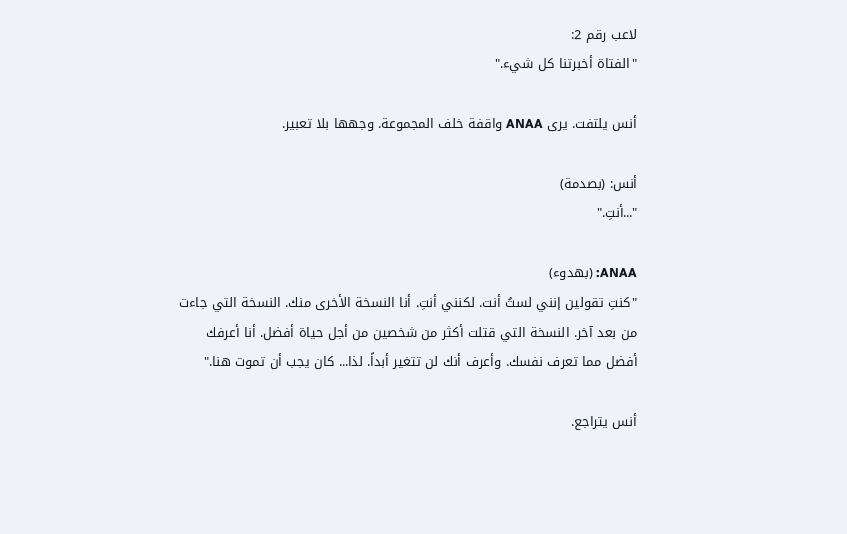لاعب رقم 2:
"الفتاة أخبرتنا كل شيء."

أنس يلتفت. يرى ANAA واقفة خلف المجموعة. وجهها بلا تعبير.

أنس: (بصدمة)
"...أنتِ."

ANAA: (بهدوء)
"كنتِ تقولين إنني لستُ أنت. لكنني أنتِ. أنا النسخة الأخرى منك. النسخة التي جاءت من بعد آخر. النسخة التي قتلت أكثر من شخصين من أجل حياة أفضل. أنا أعرفك أفضل مما تعرف نفسك. وأعرف أنك لن تتغير أبداً. لذا... كان يجب أن تموت هنا."

أنس يتراجع.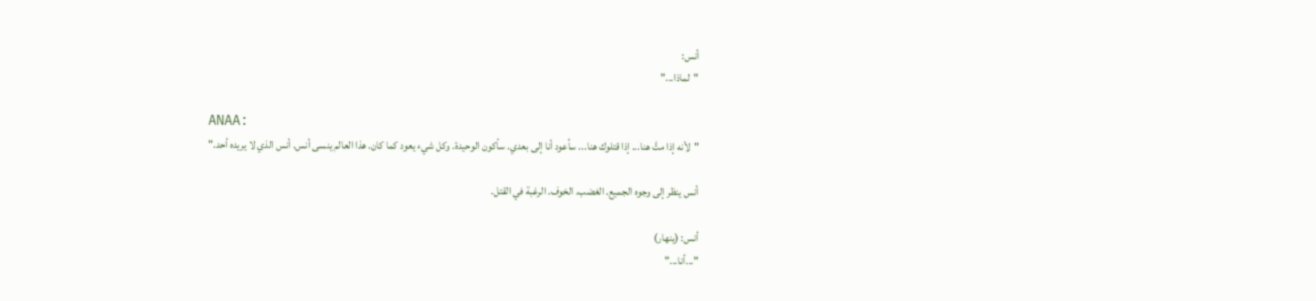أنس:
"لماذا..."

ANAA:
"لأنه إذا متَّ هنا... إذا قتلوك هنا... سأعود أنا إلى بعدي. سأكون الوحيدة. وكل شيء يعود كما كان. هذا العالم ينسى أنس. أنس الذي لا يريده أحد."

أنس ينظر إلى وجوه الجميع. الغضب. الخوف. الرغبة في القتل.

أنس: (ينهار)
"...أنا..."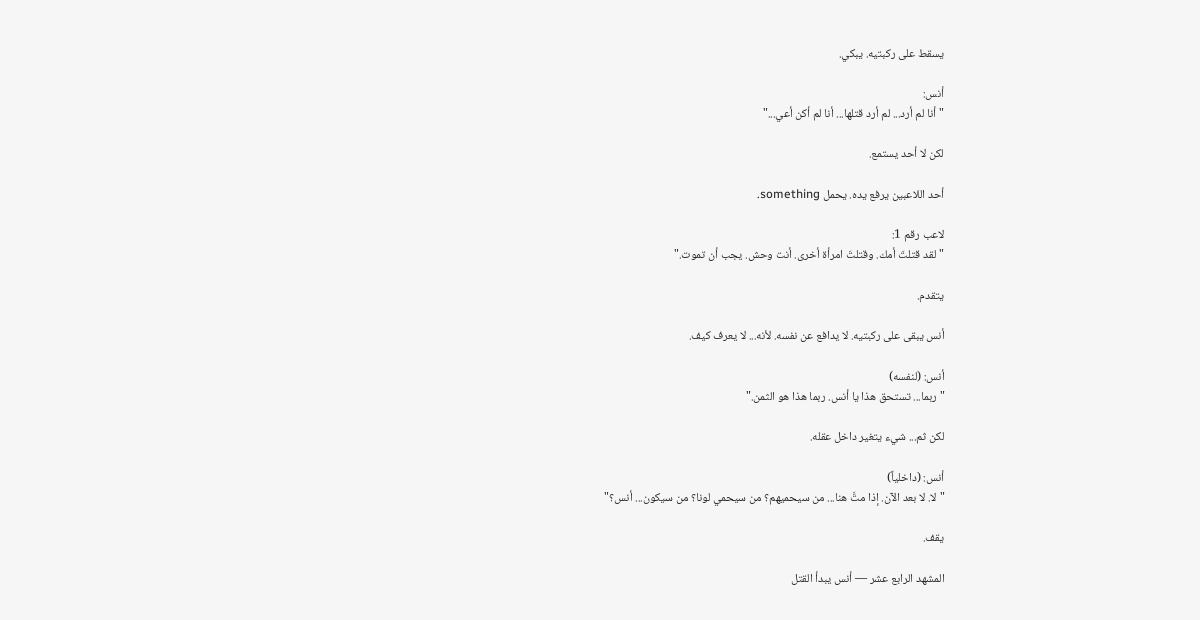يسقط على ركبتيه. يبكي.

أنس:
"أنا لم أرد... لم أرد قتلها... أنا لم أكن أعي..."

لكن لا أحد يستمع.

أحد اللاعبين يرفع يده. يحمل something.

لاعب رقم 1:
"لقد قتلتَ أمك. وقتلتَ امرأة أخرى. أنت وحش. يجب أن تموت."

يتقدم.

أنس يبقى على ركبتيه. لا يدافع عن نفسه. لأنه... لا يعرف كيف.

أنس: (لنفسه)
"ربما... تستحق هذا يا أنس. ربما هذا هو الثمن."

لكن ثم... شيء يتغير داخل عقله.

أنس: (داخلياً)
"لا. لا بعد الآن. إذا متَّ هنا... من سيحميهم؟ من سيحمي لونا؟ من سيكون... أنس؟"

يقف.

المشهد الرابع عشر — أنس يبدأ القتل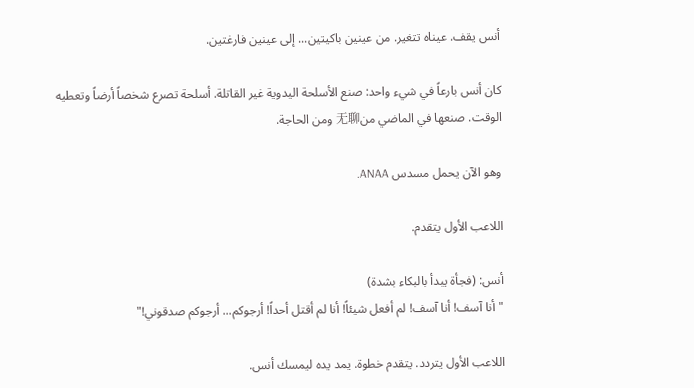أنس يقف. عيناه تتغير. من عينين باكيتين... إلى عينين فارغتين.

كان أنس بارعاً في شيء واحد: صنع الأسلحة اليدوية غير القاتلة. أسلحة تصرع شخصاً أرضاً وتعطيه الوقت. صنعها في الماضي من无聊 ومن الحاجة.

وهو الآن يحمل مسدس ANAA.

اللاعب الأول يتقدم.

أنس: (فجأة يبدأ بالبكاء بشدة)
"أنا آسف! أنا آسف! لم أفعل شيئاً! أنا لم أقتل أحداً! أرجوكم... أرجوكم صدقوني!"

اللاعب الأول يتردد. يتقدم خطوة. يمد يده ليمسك أنس.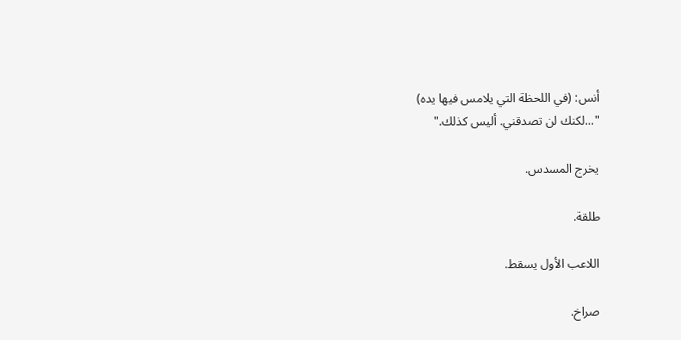أنس: (في اللحظة التي يلامس فيها يده)
"...لكنك لن تصدقني. أليس كذلك."

يخرج المسدس.

طلقة.

اللاعب الأول يسقط.

صراخ.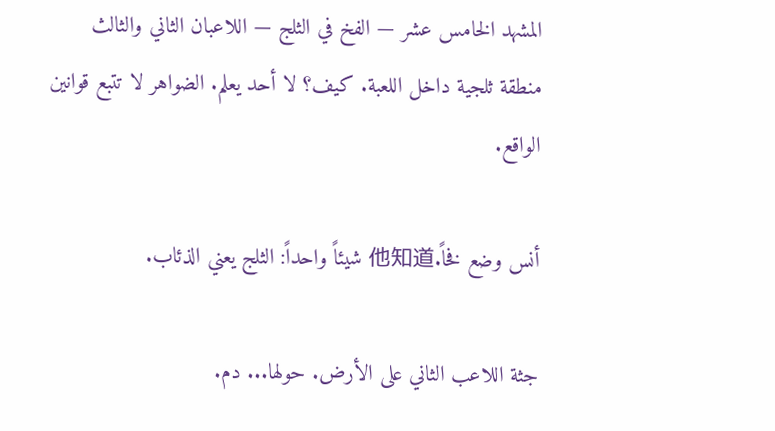المشهد الخامس عشر — الفخ في الثلج — اللاعبان الثاني والثالث
منطقة ثلجية داخل اللعبة. كيف؟ لا أحد يعلم. الضواهر لا تتبع قوانين الواقع.

أنس وضع فخاً.他知道 شيئاً واحداً: الثلج يعني الذئاب.

جثة اللاعب الثاني على الأرض. حولها... دم.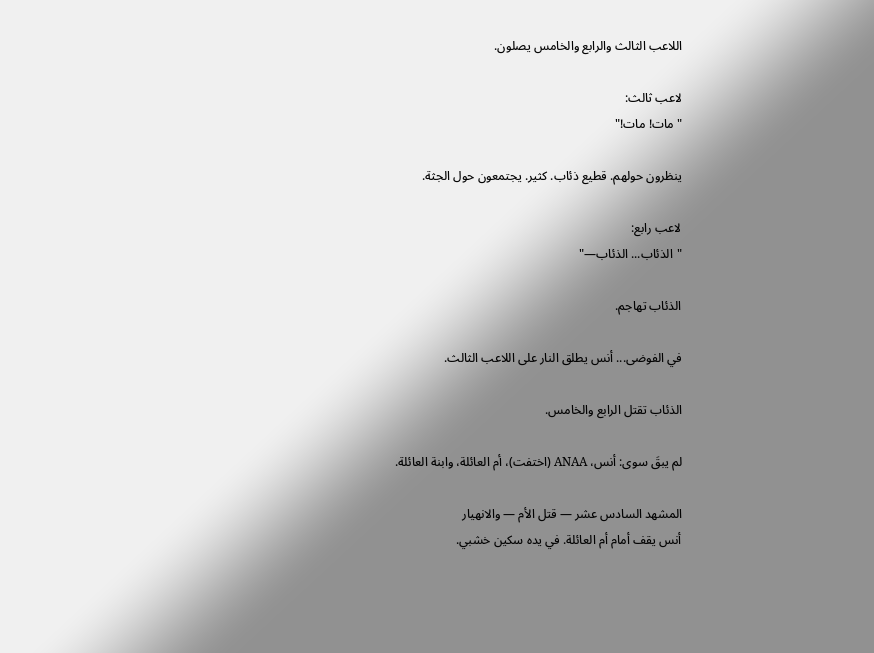اللاعب الثالث والرابع والخامس يصلون.

لاعب ثالث:
"مات! مات!"

ينظرون حولهم. قطيع ذئاب. كثير. يجتمعون حول الجثة.

لاعب رابع:
"الذئاب... الذئاب—"

الذئاب تهاجم.

في الفوضى... أنس يطلق النار على اللاعب الثالث.

الذئاب تقتل الرابع والخامس.

لم يبقَ سوى: أنس، ANAA (اختفت)، أم العائلة، وابنة العائلة.

المشهد السادس عشر — قتل الأم — والانهيار
أنس يقف أمام أم العائلة. في يده سكين خشبي.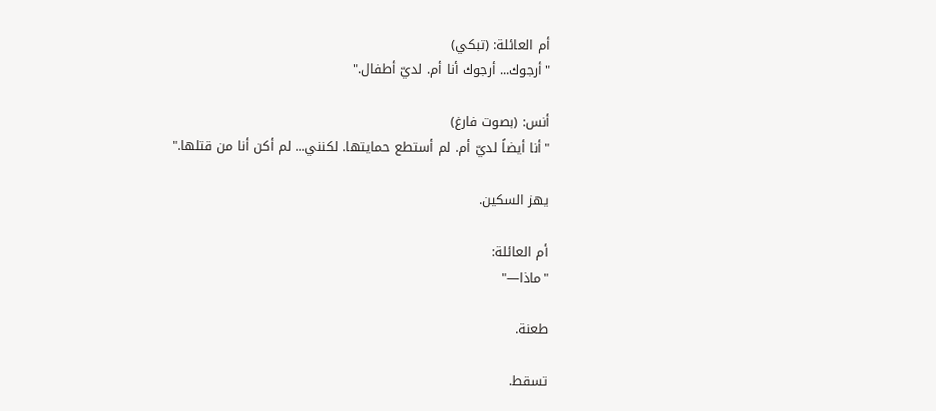أم العائلة: (تبكي)
"أرجوك... أرجوك أنا أم. لديّ أطفال."

أنس: (بصوت فارغ)
"أنا أيضاً لديّ أم. لم أستطع حمايتها. لكنني... لم أكن أنا من قتلها."

يهز السكين.

أم العائلة:
"ماذا—"

طعنة.

تسقط.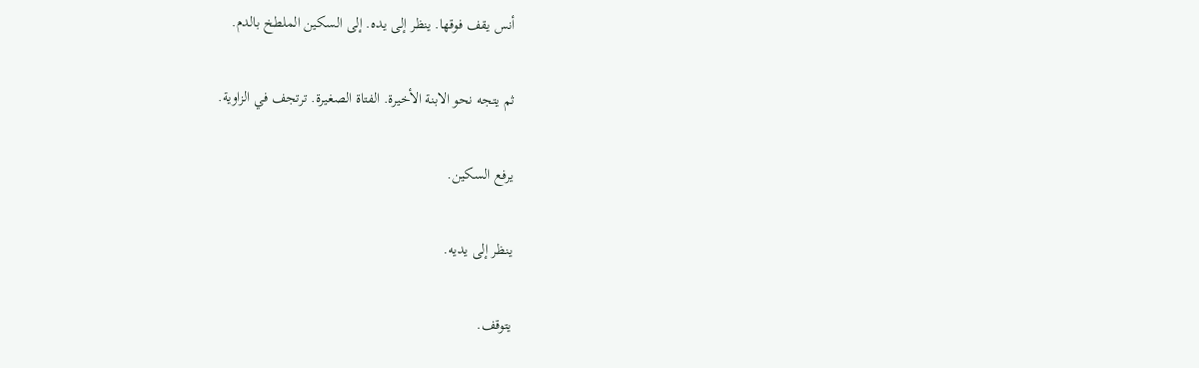أنس يقف فوقها. ينظر إلى يده. إلى السكين الملطخ بالدم.

ثم يتجه نحو الابنة الأخيرة. الفتاة الصغيرة. ترتجف في الزاوية.

يرفع السكين.

ينظر إلى يديه.

يتوقف.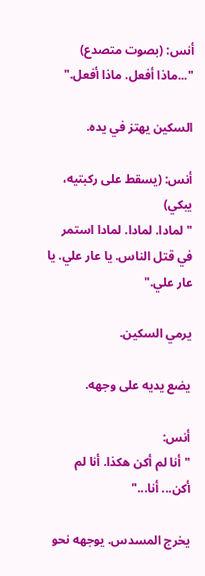أنس: (بصوت متصدع)
"...ماذا أفعل. ماذا أفعل."

السكين يهتز في يده.

أنس: (يسقط على ركبتيه، يبكي)
"لمادا. لمادا. لمادا استمر في قتل الناس. يا عار علي. يا عار علي."

يرمي السكين.

يضع يديه على وجهه.

أنس:
"أنا لم أكن هكذا. أنا لم أكن... أنا..."

يخرج المسدس. يوجهه نحو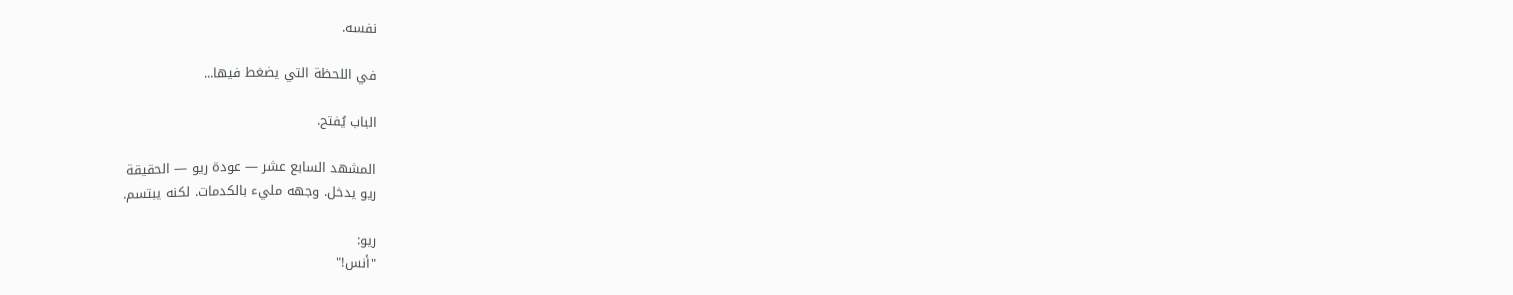نفسه.

في اللحظة التي يضغط فيها...

الباب يُفتح.

المشهد السابع عشر — عودة ريو — الحقيقة
ريو يدخل. وجهه مليء بالكدمات. لكنه يبتسم.

ريو:
"أنس!"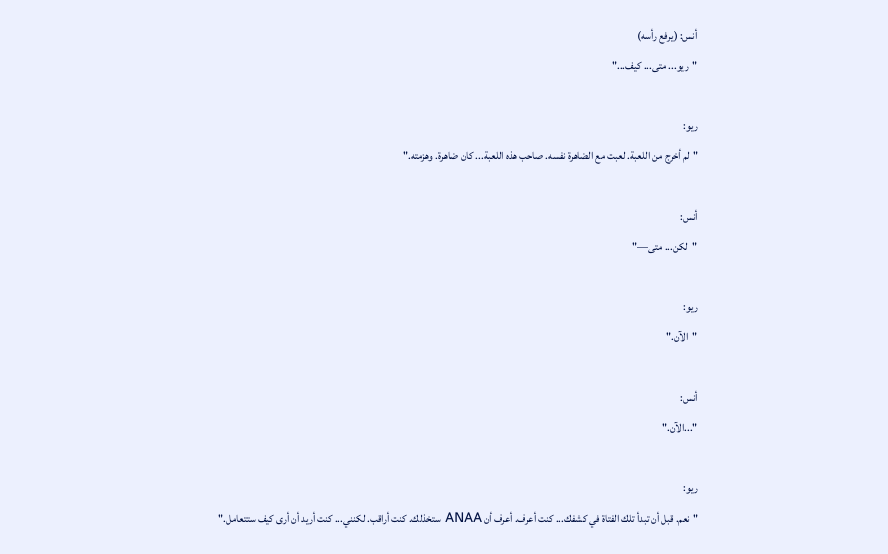أنس: (يرفع رأسه)
"ريو... متى... كيف..."

ريو:
"لم أخرج من اللعبة. لعبت مع الضاهرة نفسه. صاحب هذه اللعبة... كان ضاهرة. وهزمته."

أنس:
"لكن... متى—"

ريو:
"الآن."

أنس:
"...الآن."

ريو:
"نعم. قبل أن تبدأ تلك الفتاة في كشفك... كنت أعرف. أعرف أن ANAA ستخذلك. كنت أراقب. لكنني... كنت أريد أن أرى كيف ستتعامل."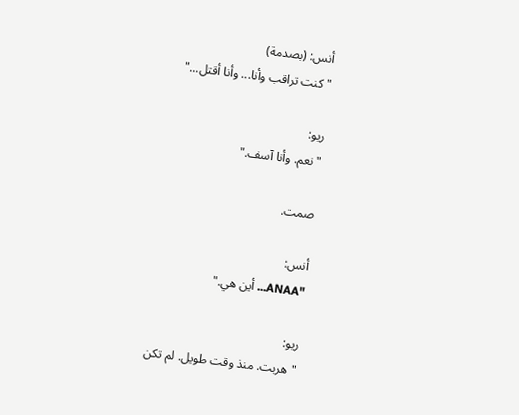أنس: (بصدمة)
"كنت تراقب وأنا... وأنا أقتل..."

ريو:
"نعم. وأنا آسف."

صمت.

أنس:
"ANAA... أين هي."

ريو:
"هربت. منذ وقت طويل. لم تكن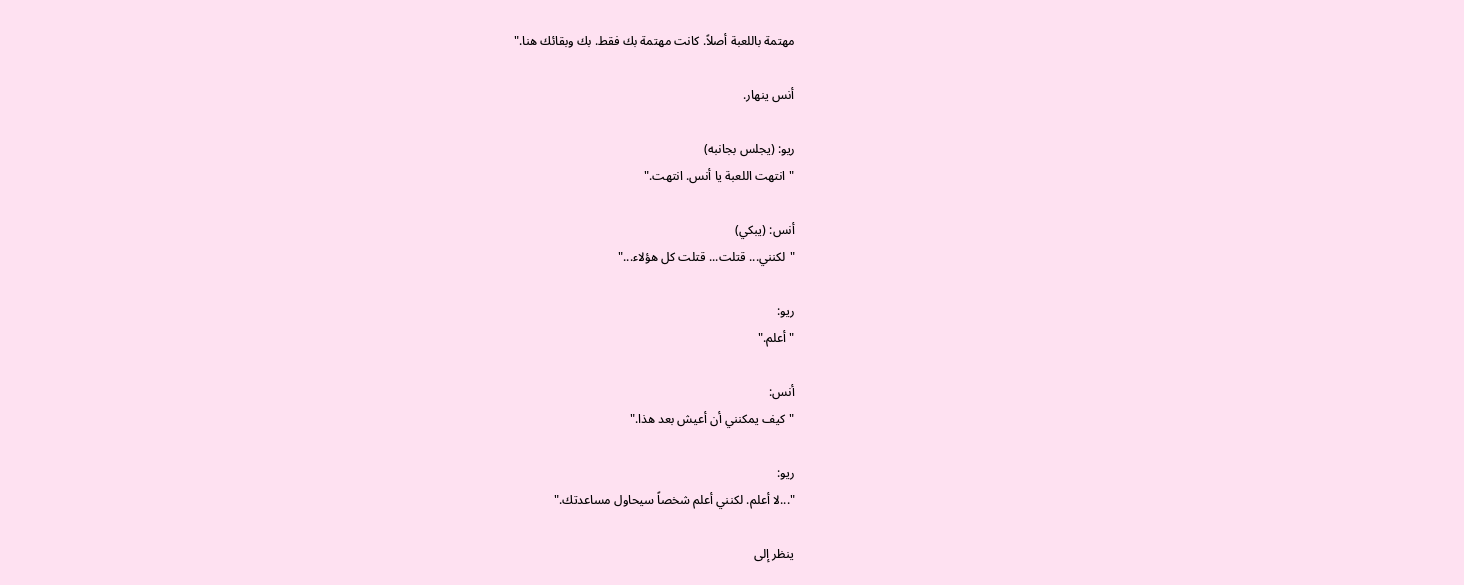مهتمة باللعبة أصلاً. كانت مهتمة بك فقط. بك وبقائك هنا."

أنس ينهار.

ريو: (يجلس بجانبه)
"انتهت اللعبة يا أنس. انتهت."

أنس: (يبكي)
"لكنني... قتلت... قتلت كل هؤلاء..."

ريو:
"أعلم."

أنس:
"كيف يمكنني أن أعيش بعد هذا."

ريو:
"...لا أعلم. لكنني أعلم شخصاً سيحاول مساعدتك."

ينظر إلى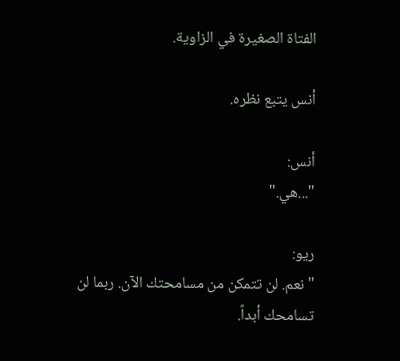الفتاة الصغيرة في الزاوية.

أنس يتبع نظره.

أنس:
"...هي."

ريو:
"نعم. لن تتمكن من مسامحتك الآن. ربما لن تسامحك أبداً.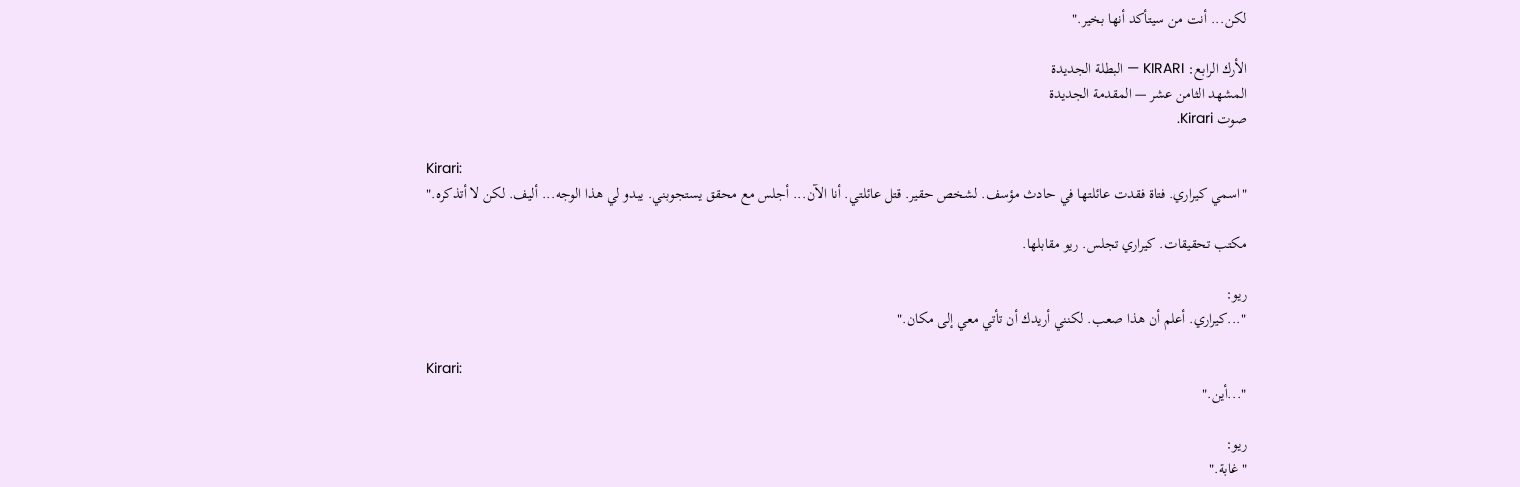لكن... أنت من سيتأكد أنها بخير."

الأرك الرابع: KIRARI — البطلة الجديدة
المشهد الثامن عشر — المقدمة الجديدة
صوت Kirari.

Kirari:
"اسمي كيراري. فتاة فقدت عائلتها في حادث مؤسف. لشخص حقير. قتل عائلتي. أنا الآن... أجلس مع محقق يستجوبني. يبدو لي هذا الوجه... أليف. لكن لا أتذكره."

مكتب تحقيقات. كيراري تجلس. ريو مقابلها.

ريو:
"...كيراري. أعلم أن هذا صعب. لكنني أريدك أن تأتي معي إلى مكان."

Kirari:
"...أين."

ريو:
"غابة."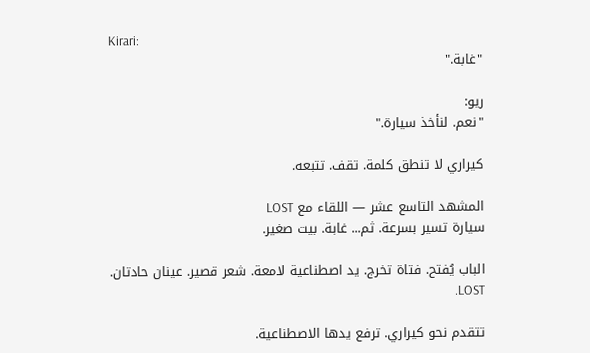Kirari:
"غابة."

ريو:
"نعم. لنأخذ سيارة."

كيراري لا تنطق كلمة. تقف. تتبعه.

المشهد التاسع عشر — اللقاء مع LOST
سيارة تسير بسرعة. ثم... غابة. بيت صغير.

الباب يُفتح. فتاة تخرج. يد اصطناعية لامعة. شعر قصير. عينان حادتان. LOST.

تتقدم نحو كيراري. ترفع يدها الاصطناعية.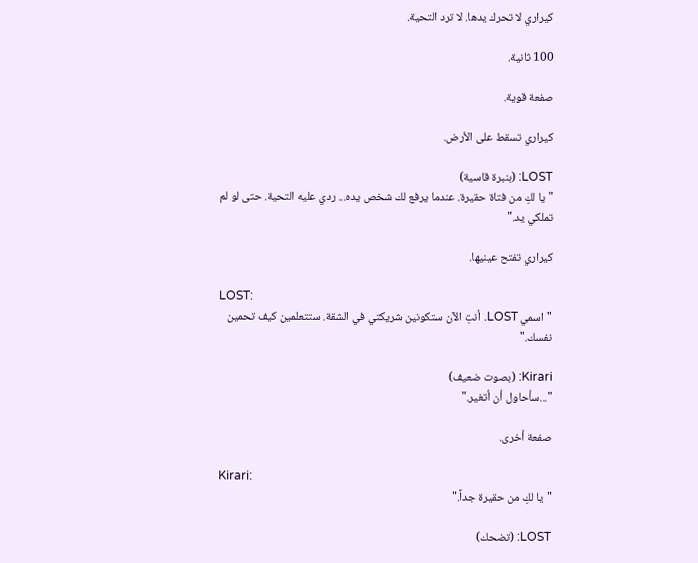كيراري لا تحرك يدها. لا ترد التحية.

100 ثانية.

صفعة قوية.

كيراري تسقط على الأرض.

LOST: (بنبرة قاسية)
"يا لكِ من فتاة حقيرة. عندما يرفع لك شخص يده... ردي عليه التحية. حتى لو لم تملكي يد."

كيراري تفتح عينيها.

LOST:
"اسمي LOST. أنتِ الآن ستكونين شريكتي في الشقة. ستتعلمين كيف تحمين نفسك."

Kirari: (بصوت ضعيف)
"...سأحاول أن أتغير."

صفعة أخرى.

Kirari:
"يا لكِ من حقيرة جداً."

LOST: (تضحك)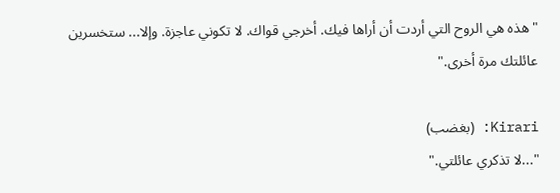"هذه هي الروح التي أردت أن أراها فيك. أخرجي قواك. لا تكوني عاجزة. وإلا... ستخسرين عائلتك مرة أخرى."

Kirari: (بغضب)
"...لا تذكري عائلتي."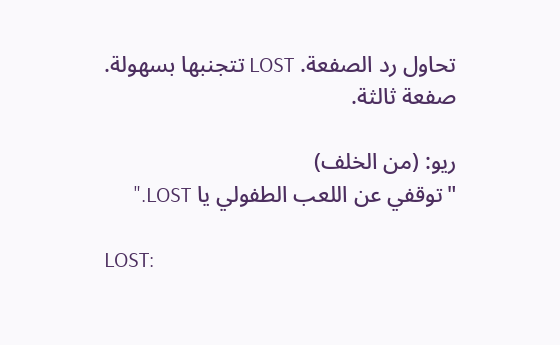تحاول رد الصفعة. LOST تتجنبها بسهولة. صفعة ثالثة.

ريو: (من الخلف)
"توقفي عن اللعب الطفولي يا LOST."

LOST: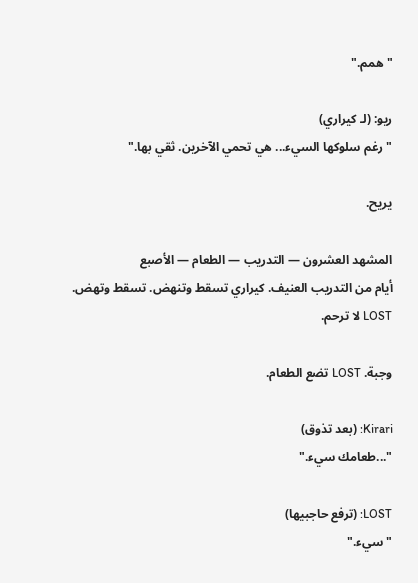"همم."

ريو: (لـ كيراري)
"رغم سلوكها السيء... هي تحمي الآخرين. ثقي بها."

يريح.

المشهد العشرون — التدريب — الطعام — الأصبع
أيام من التدريب العنيف. كيراري تسقط وتنهض. تسقط وتهض. LOST لا ترحم.

وجبة. LOST تضع الطعام.

Kirari: (بعد تذوق)
"...طعامك سيء."

LOST: (ترفع حاجبيها)
"سيء."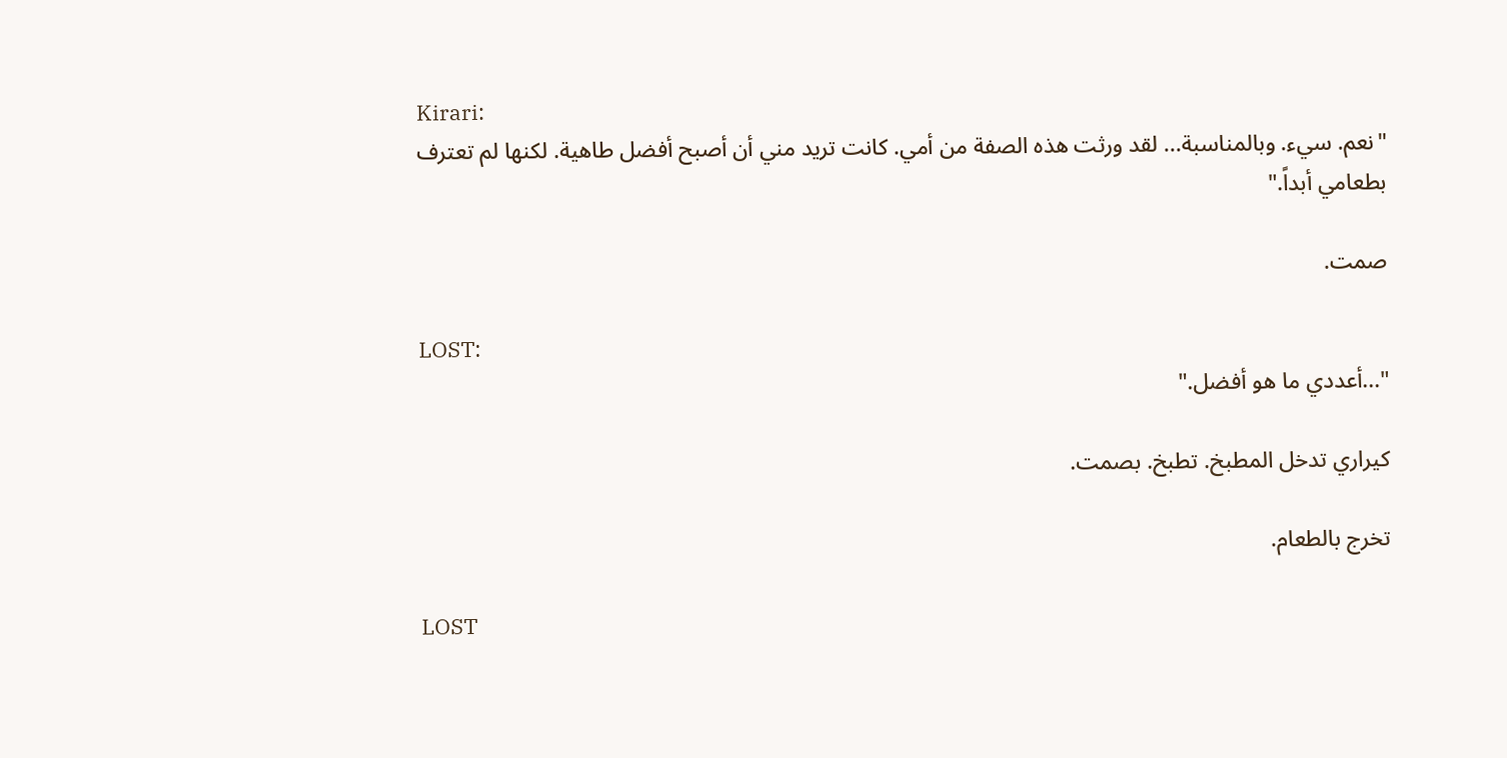Kirari:
"نعم. سيء. وبالمناسبة... لقد ورثت هذه الصفة من أمي. كانت تريد مني أن أصبح أفضل طاهية. لكنها لم تعترف بطعامي أبداً."

صمت.

LOST:
"...أعددي ما هو أفضل."

كيراري تدخل المطبخ. تطبخ. بصمت.

تخرج بالطعام.

LOST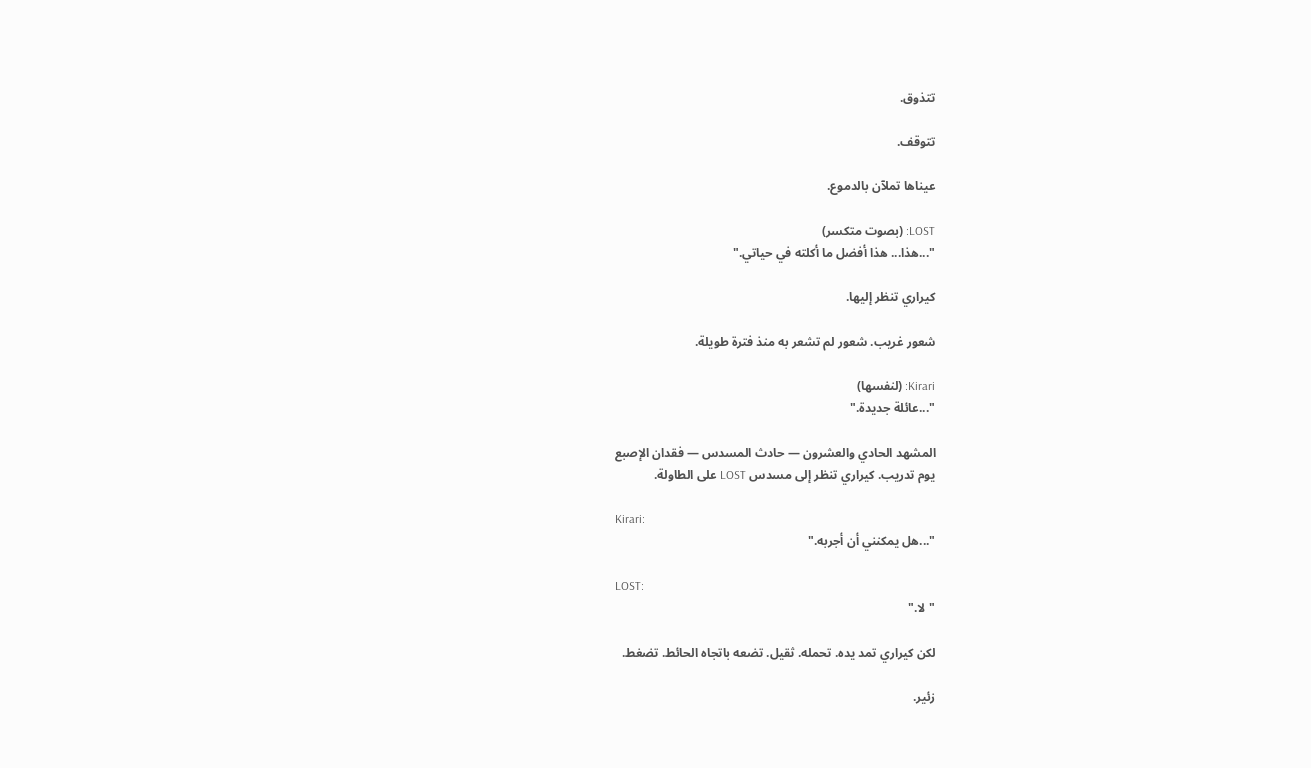تتذوق.

تتوقف.

عيناها تملآن بالدموع.

LOST: (بصوت متكسر)
"...هذا... هذا أفضل ما أكلته في حياتي."

كيراري تنظر إليها.

شعور غريب. شعور لم تشعر به منذ فترة طويلة.

Kirari: (لنفسها)
"...عائلة جديدة."

المشهد الحادي والعشرون — حادث المسدس — فقدان الإصبع
يوم تدريب. كيراري تنظر إلى مسدس LOST على الطاولة.

Kirari:
"...هل يمكنني أن أجربه."

LOST:
"لا."

لكن كيراري تمد يده. تحمله. ثقيل. تضعه باتجاه الحائط. تضغط.

زئير.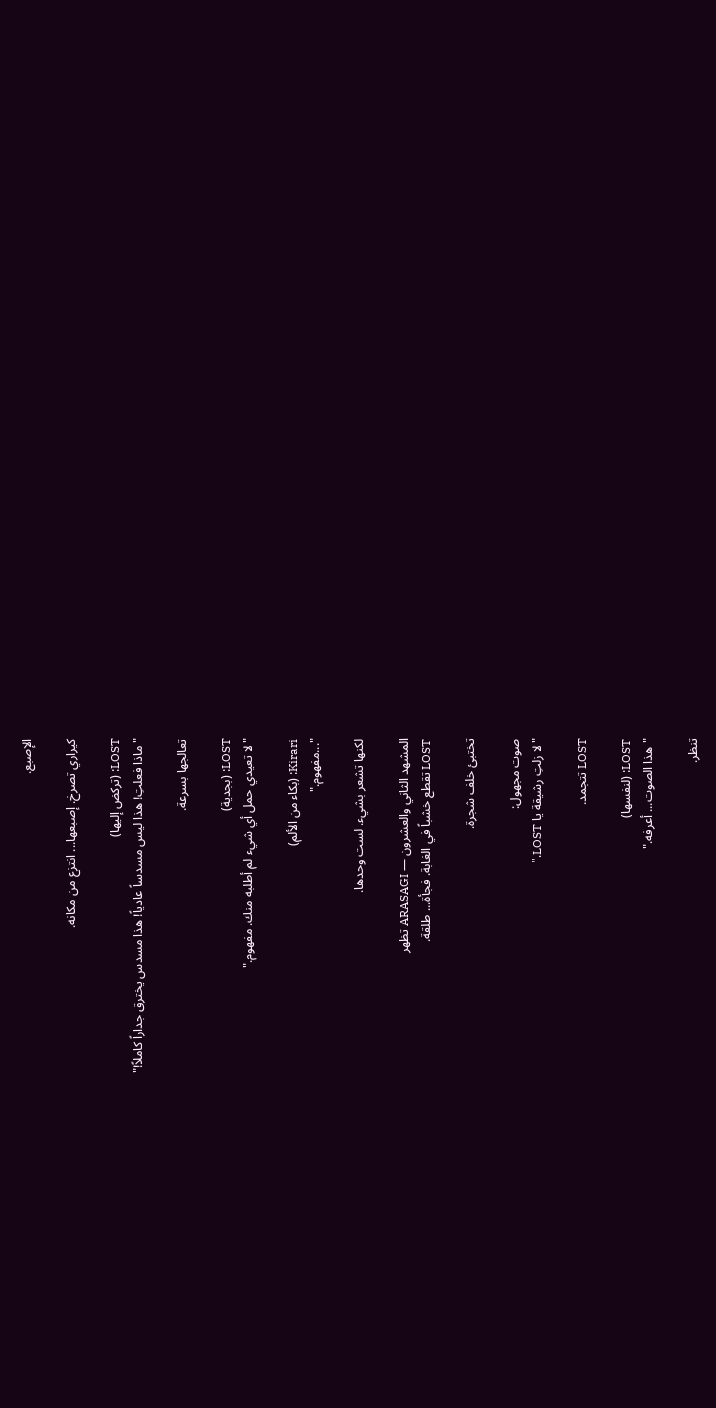الإصبع.

كيراري تصرخ. إصبعها... انتزع من مكانه.

LOST: (تركض إليها)
"ماذا فعلتِ! هذا ليس مسدساً عادياً! هذا مسدس يخترق جداراً كاملاً!"

تعالجها بسرعة.

LOST: (بجدية)
"لا تعيدي حمل أي شيء لم أطلبه منك. مفهوم."

Kirari: (بكاء من الألم)
"...مفهوم."

لكنها تشعر بشيء. لست وحدها.

المشهد الثاني والعشرون — ARASAGI تظهر
LOST تقطع خشباً في الغابة. فجأة... طلقة.

تختبئ خلف شجرة.

صوت مجهول:
"لا زلتِ رشيقة يا LOST."

LOST تتجمد.

LOST: (لنفسها)
"هذا الصوت... أعرفه."

تنظر.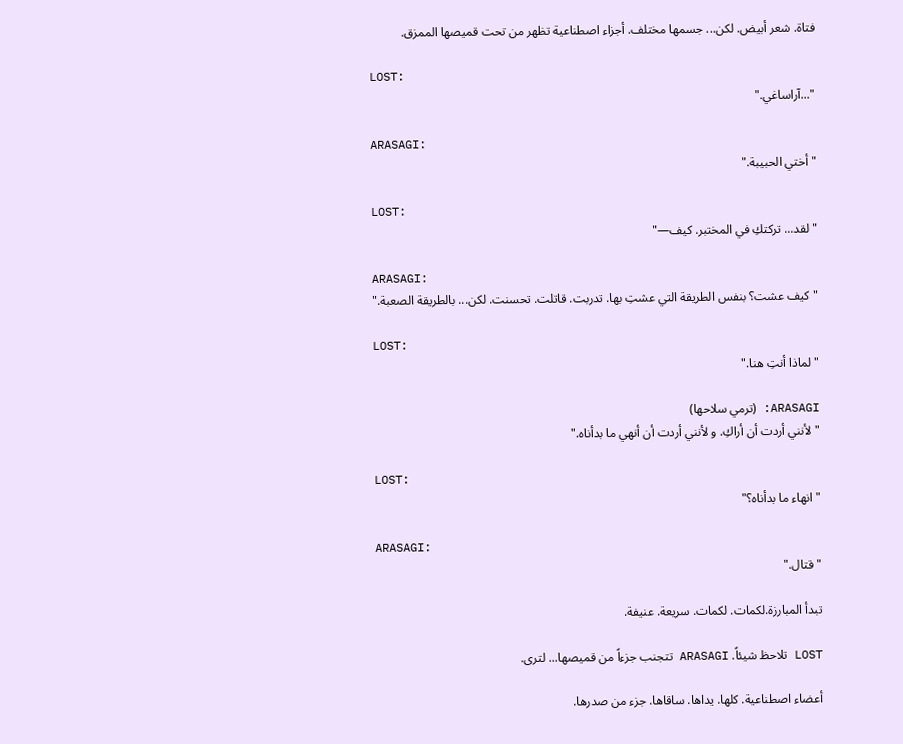فتاة. شعر أبيض. لكن... جسمها مختلف. أجزاء اصطناعية تظهر من تحت قميصها الممزق.

LOST:
"...آراساغي."

ARASAGI:
"أختي الحبيبة."

LOST:
"لقد... تركتكِ في المختبر. كيف—"

ARASAGI:
"كيف عشت؟ بنفس الطريقة التي عشتِ بها. تدربت. قاتلت. تحسنت. لكن... بالطريقة الصعبة."

LOST:
"لماذا أنتِ هنا."

ARASAGI: (ترمي سلاحها)
"لأنني أردت أن أراكِ. و لأنني أردت أن أنهي ما بدأناه."

LOST:
"انهاء ما بدأناه؟"

ARASAGI:
"قتال."

تبدأ المبارزة.لكمات. لكمات. سريعة. عنيفة.

LOST تلاحظ شيئاً. ARASAGI تتجنب جزءاً من قميصها... لترى.

أعضاء اصطناعية. كلها. يداها. ساقاها. جزء من صدرها.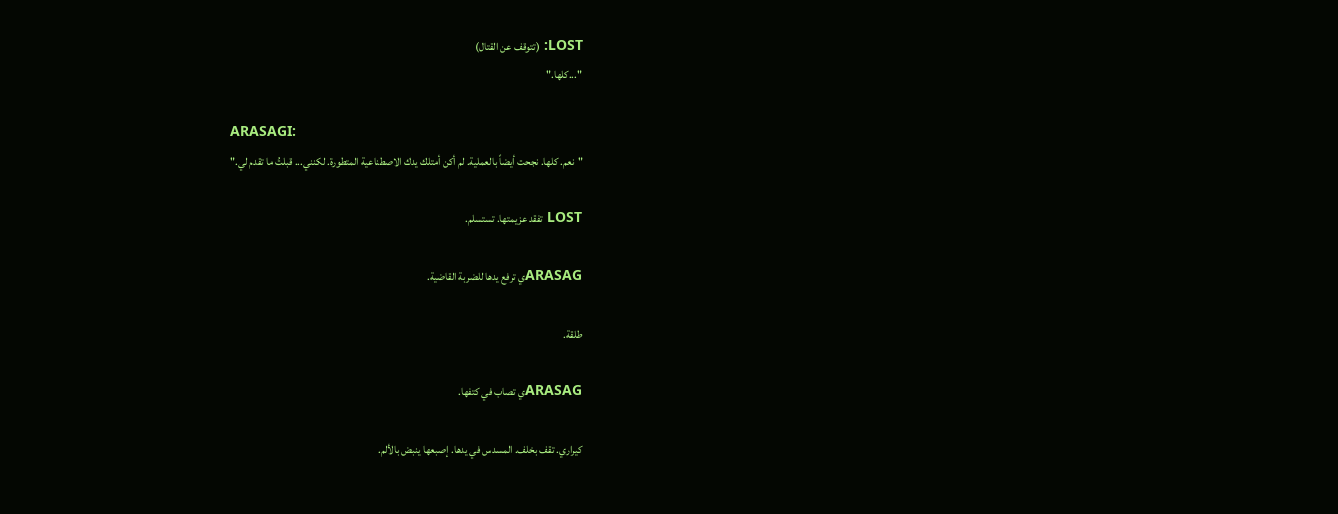LOST: (تتوقف عن القتال)
"...كلها."

ARASAGI:
"نعم. كلها. نجحت أيضاً بالعملية. لم أكن أمتلك يدك الاصطناعية المتطورة. لكنني... قبلتُ ما تقدم لي."

LOST تفقد عزيمتها. تستسلم.

ARASAGي ترفع يدها للضربة القاضية.

طلقة.

ARASAGي تصاب في كتفها.

كيراري. تقف بخلف. المسدس في يدها. إصبعها ينبض بالألم.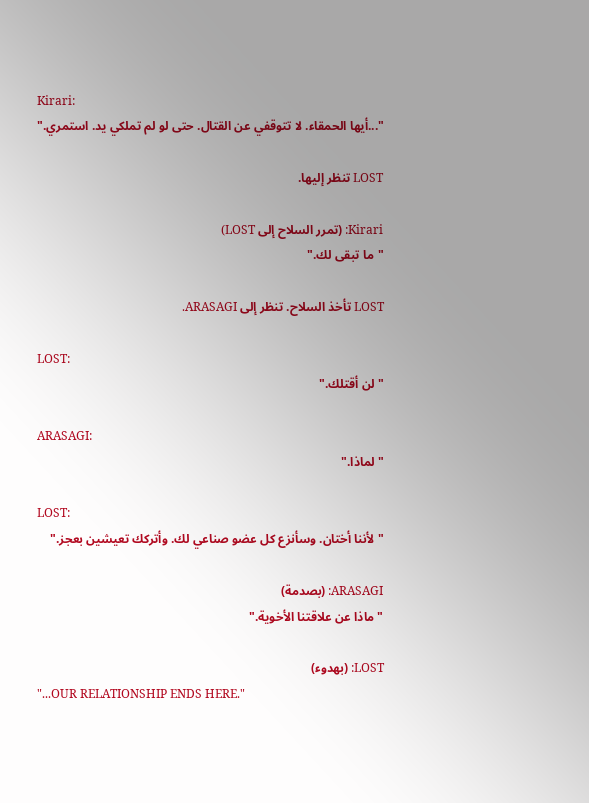Kirari:
"...أيها الحمقاء. لا تتوقفي عن القتال. حتى لو لم تملكي يد. استمري."

LOST تنظر إليها.

Kirari: (تمرر السلاح إلى LOST)
"ما تبقى لك."

LOST تأخذ السلاح. تنظر إلى ARASAGI.

LOST:
"لن أقتلك."

ARASAGI:
"لماذا."

LOST:
"لأننا أختان. وسأنزع كل عضو صناعي لك. وأتركك تعيشين بعجز."

ARASAGI: (بصدمة)
"ماذا عن علاقتنا الأخوية."

LOST: (بهدوء)
"...OUR RELATIONSHIP ENDS HERE."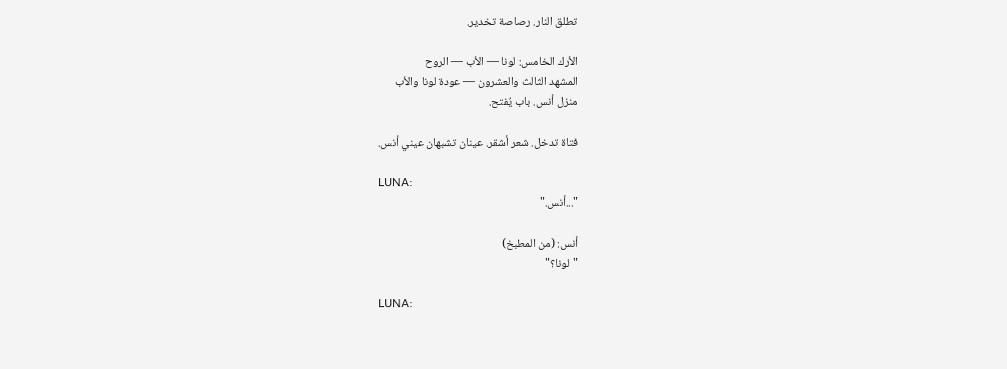تطلق النار. رصاصة تخدير.

الأرك الخامس: لونا — الأب — الروح
المشهد الثالث والعشرون — عودة لونا والأب
منزل أنس. باب يُفتح.

فتاة تدخل. شعر أشقر. عينان تشبهان عيني أنس.

LUNA:
"...أنس."

أنس: (من المطبخ)
"لونا؟"

LUNA: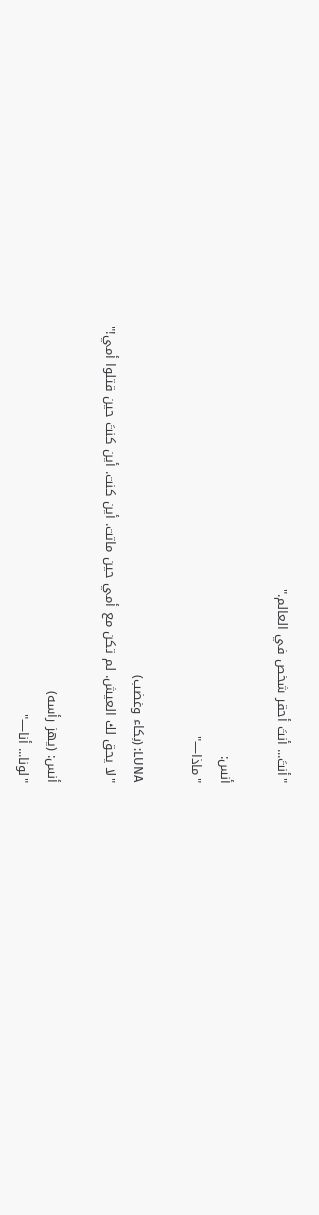"أنتَ... أنتَ أحقر شخص في العالم."

أنس:
"ماذا—"

LUNA: (بكاء وغضب)
"لا يحق لك العيش. لم تكن مع أمي حين ماتت. أين كنت. أين كنتَ حين قتلوا أمي!"

أنس: (يهز رأسه)
"لونا... أنا—"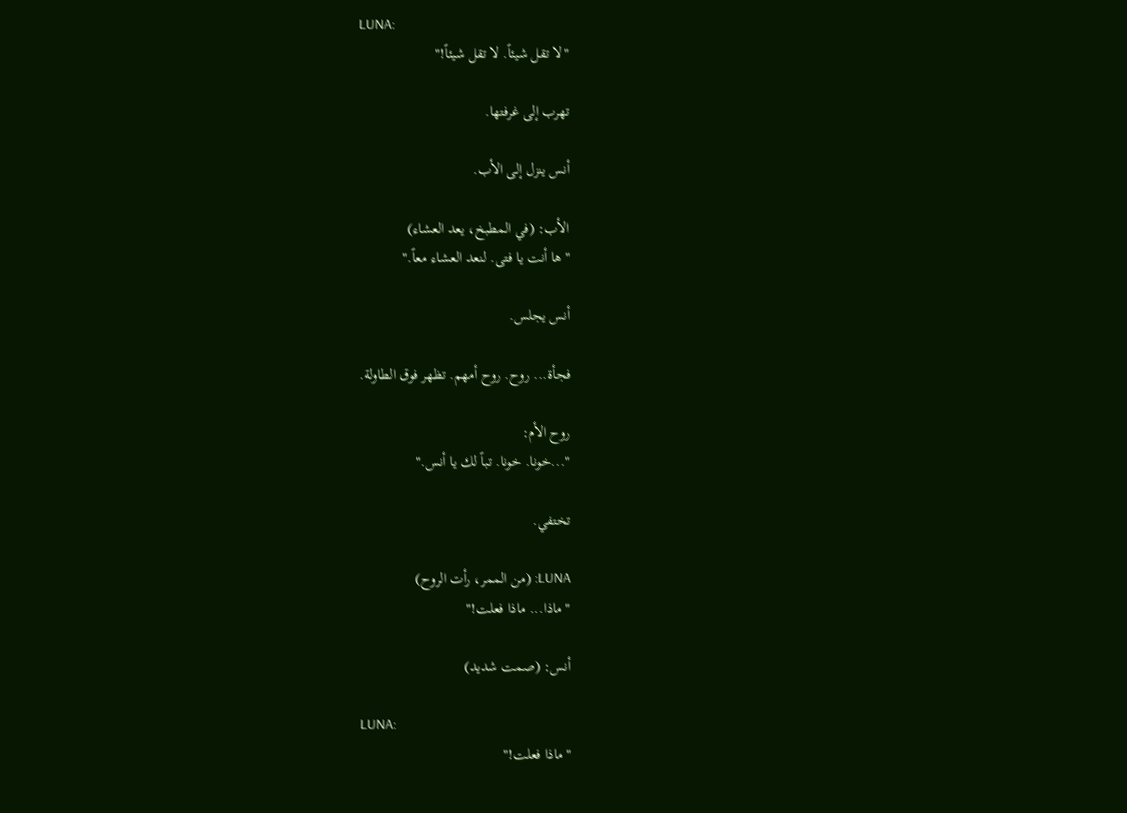LUNA:
"لا تقل شيئاً. لا تقل شيئاً!"

تهرب إلى غرفتها.

أنس ينزل إلى الأب.

الأب: (في المطبخ، يعد العشاء)
"ها أنت يا فتى. لنعد العشاء معاً."

أنس يجلس.

فجأة... روح. روح أمهم. تظهر فوق الطاولة.

روح الأم:
"...خونا. خونا. تباً لك يا أنس."

تختفي.

LUNA: (من الممر، رأت الروح)
"ماذا... ماذا فعلت!"

أنس: (صمت شديد)

LUNA:
"ماذا فعلت!"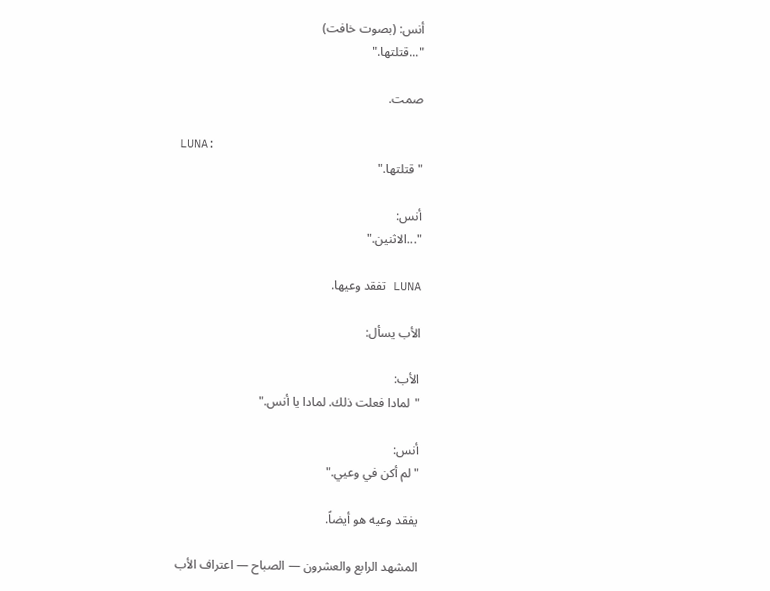أنس: (بصوت خافت)
"...قتلتها."

صمت.

LUNA:
"قتلتها."

أنس:
"...الاثنين."

LUNA تفقد وعيها.

الأب يسأل:

الأب:
"لمادا فعلت ذلك. لمادا يا أنس."

أنس:
"لم أكن في وعيي."

يفقد وعيه هو أيضاً.

المشهد الرابع والعشرون — الصباح — اعتراف الأب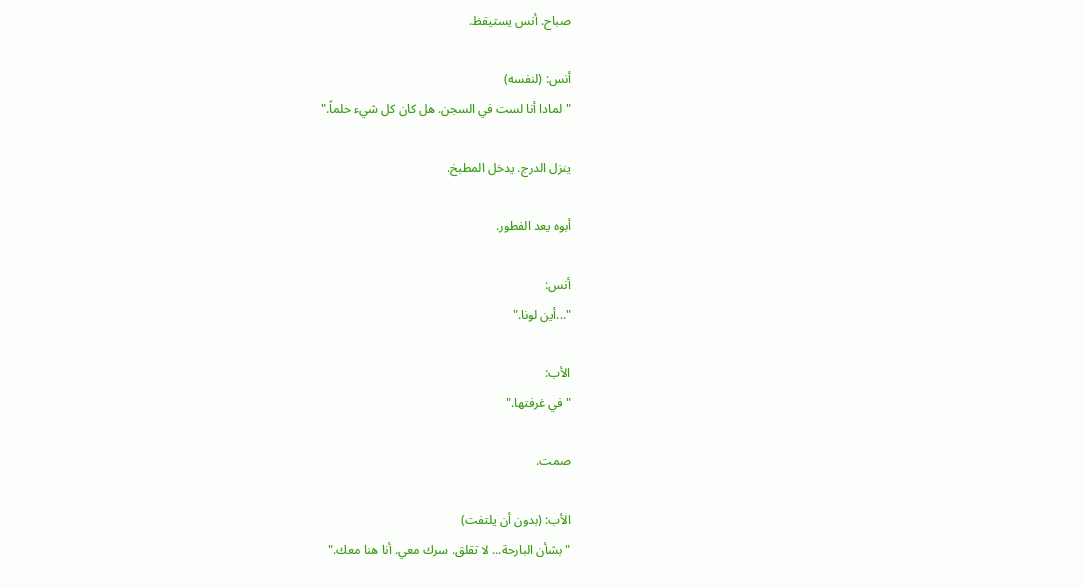صباح. أنس يستيقظ.

أنس: (لنفسه)
"لمادا أنا لست في السجن. هل كان كل شيء حلماً."

ينزل الدرج. يدخل المطبخ.

أبوه يعد الفطور.

أنس:
"...أين لونا."

الأب:
"في غرفتها."

صمت.

الأب: (بدون أن يلتفت)
"بشأن البارحة... لا تقلق. سرك معي. أنا هنا معك."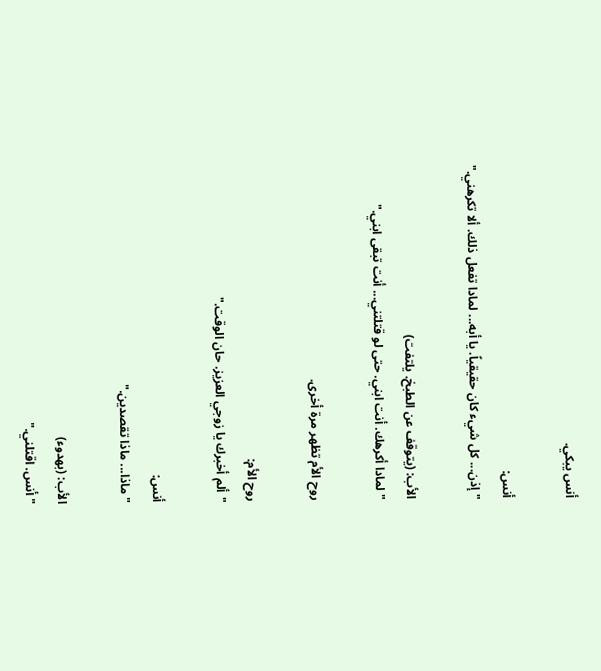أنس يبكي.

أنس:
"إذن... كل شيء كان حقيقياً. يا أبه... لمادا تفعل ذلك. ألا تكرهني."

الأب: (يتوقف عن الطبخ. يلتفت)
"لمادا أكرهك. أنت ابني. حتى لو قتلتني... أنت تبقى ابني."

روح الأم تظهر مرة أخرى.

روح الأم:
"ألم أخبرك يا زوجي العزيز. حان الوقت."

أنس:
"ماذا... ماذا تقصدين."

الأب: (بهدوء)
"أنس. اقتلني."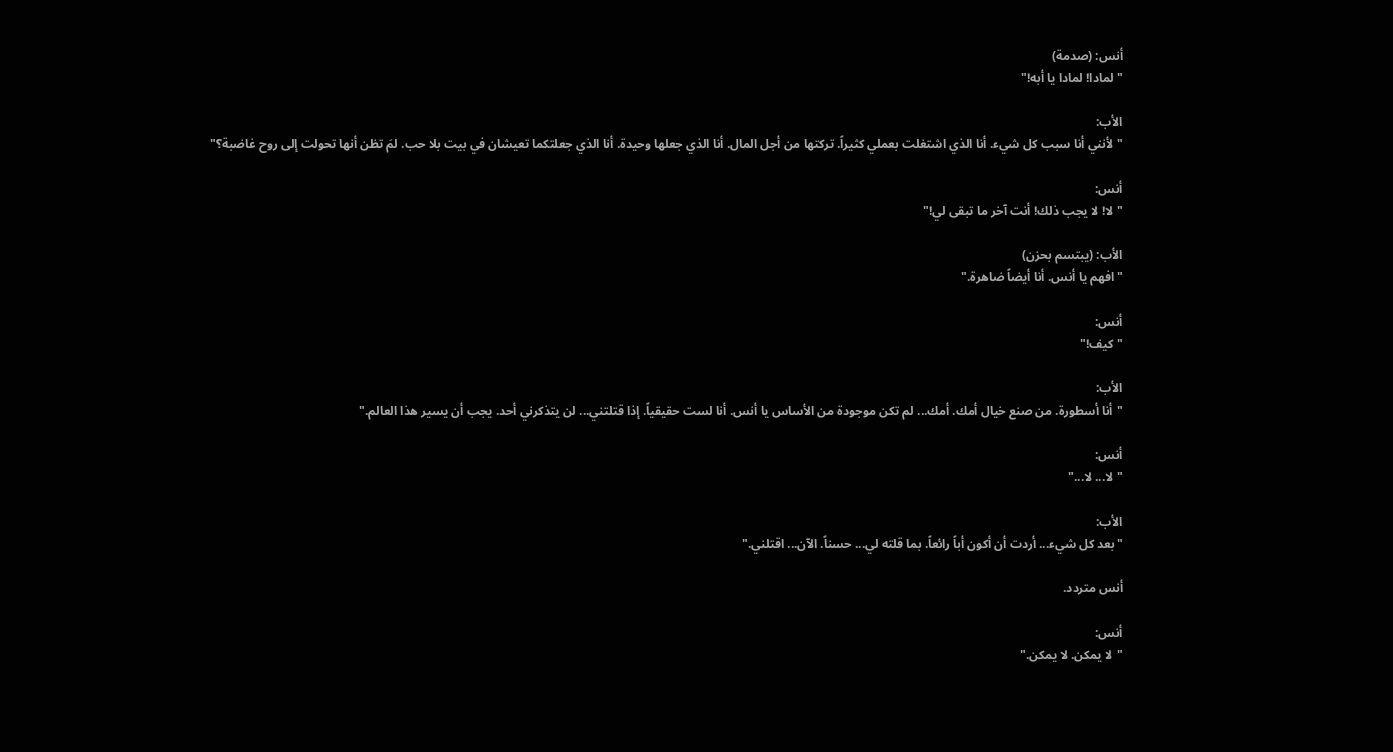أنس: (صدمة)
"لمادا! لمادا يا أبه!"

الأب:
"لأنني أنا سبب كل شيء. أنا الذي اشتغلت بعملي كثيراً. تركتها من أجل المال. أنا الذي جعلها وحيدة. أنا الذي جعلتكما تعيشان في بيت بلا حب. لمَ تظن أنها تحولت إلى روح غاضبة؟"

أنس:
"لا! لا يجب ذلك! أنت آخر ما تبقى لي!"

الأب: (يبتسم بحزن)
"افهم يا أنس. أنا أيضاً ضاهرة."

أنس:
"كيف!"

الأب:
"أنا أسطورة. من صنع خيال أمك. أمك... لم تكن موجودة من الأساس يا أنس. أنا لست حقيقياً. إذا قتلتني... لن يتذكرني أحد. يجب أن يسير هذا العالم."

أنس:
"لا... لا..."

الأب:
"بعد كل شيء... أردت أن أكون أباً رائعاً. بما قلته لي... حسناً. الآن... اقتلني."

أنس متردد.

أنس:
"لا يمكن. لا يمكن."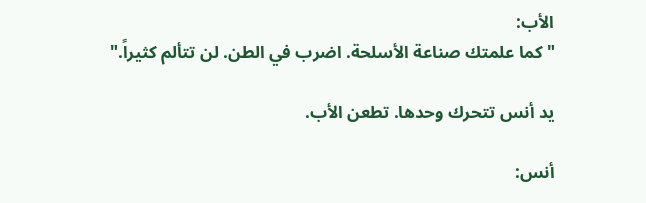الأب:
"كما علمتك صناعة الأسلحة. اضرب في الطن. لن تتألم كثيراً."

يد أنس تتحرك وحدها. تطعن الأب.

أنس: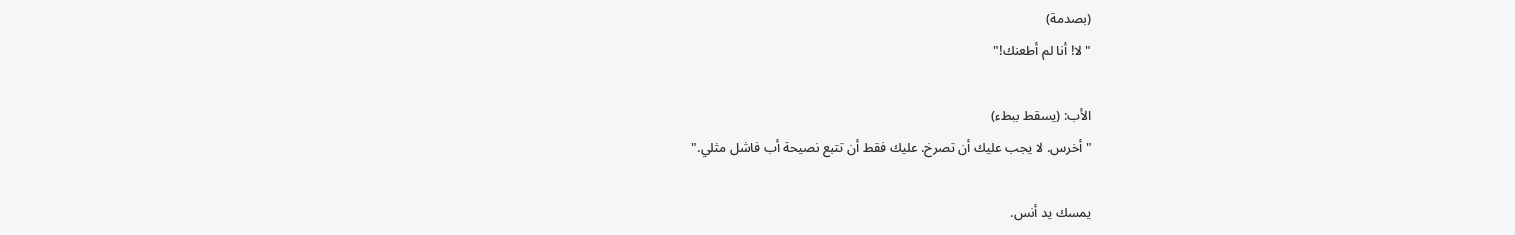(بصدمة)
"لا! أنا لم أطعنك!"

الأب: (يسقط ببطء)
"أخرس. لا يجب عليك أن تصرخ. عليك فقط أن تتبع نصيحة أب فاشل مثلي."

يمسك يد أنس.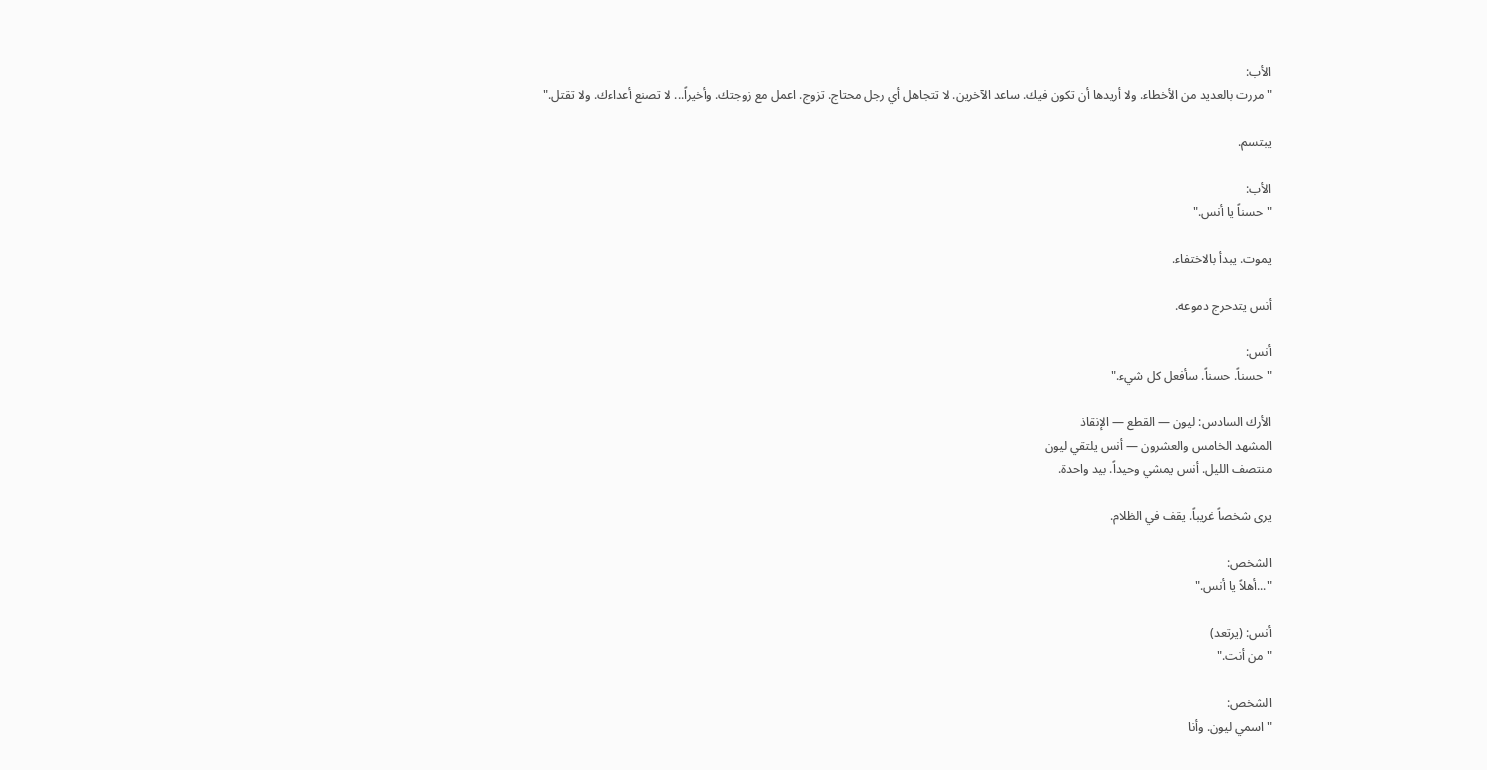الأب:
"مررت بالعديد من الأخطاء. ولا أريدها أن تكون فيك. ساعد الآخرين. لا تتجاهل أي رجل محتاج. تزوج. اعمل مع زوجتك. وأخيراً... لا تصنع أعداءك. ولا تقتل."

يبتسم.

الأب:
"حسناً يا أنس."

يموت. يبدأ بالاختفاء.

أنس يتدحرج دموعه.

أنس:
"حسناً. حسناً. سأفعل كل شيء."

الأرك السادس: ليون — القطع — الإنقاذ
المشهد الخامس والعشرون — أنس يلتقي ليون
منتصف الليل. أنس يمشي وحيداً. بيد واحدة.

يرى شخصاً غريباً. يقف في الظلام.

الشخص:
"...أهلاً يا أنس."

أنس: (يرتعد)
"من أنت."

الشخص:
"اسمي ليون. وأنا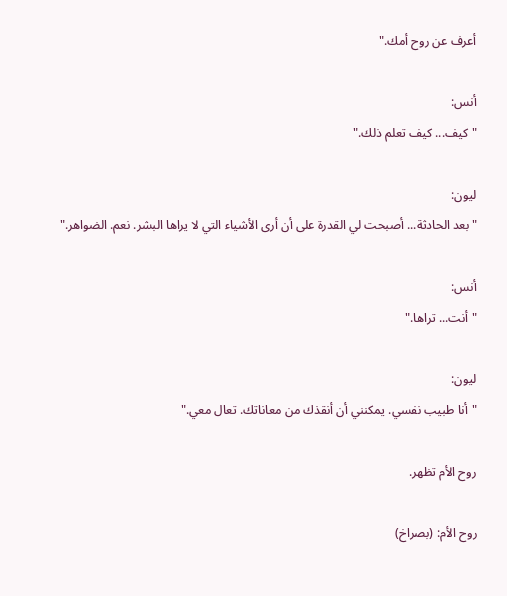أعرف عن روح أمك."

أنس:
"كيف... كيف تعلم ذلك."

ليون:
"بعد الحادثة... أصبحت لي القدرة على أن أرى الأشياء التي لا يراها البشر. نعم. الضواهر."

أنس:
"أنت... تراها."

ليون:
"أنا طبيب نفسي. يمكنني أن أنقذك من معاناتك. تعال معي."

روح الأم تظهر.

روح الأم: (بصراخ)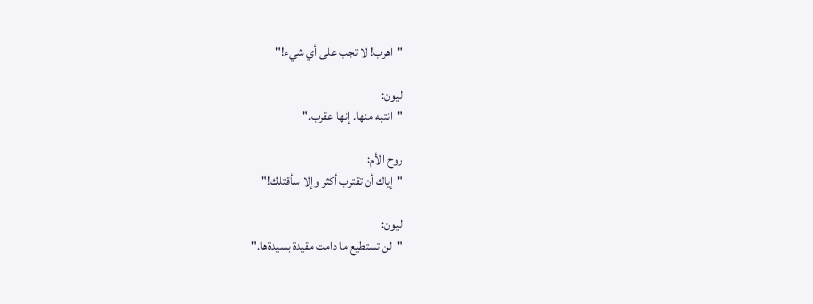"اهرب! لا تجب على أي شيء!"

ليون:
"انتبه منها. إنها عقرب."

روح الأم:
"إياك أن تقترب أكثر وإلا سأقتلك!"

ليون:
"لن تستطيع ما دامت مقيدة بسيدةها."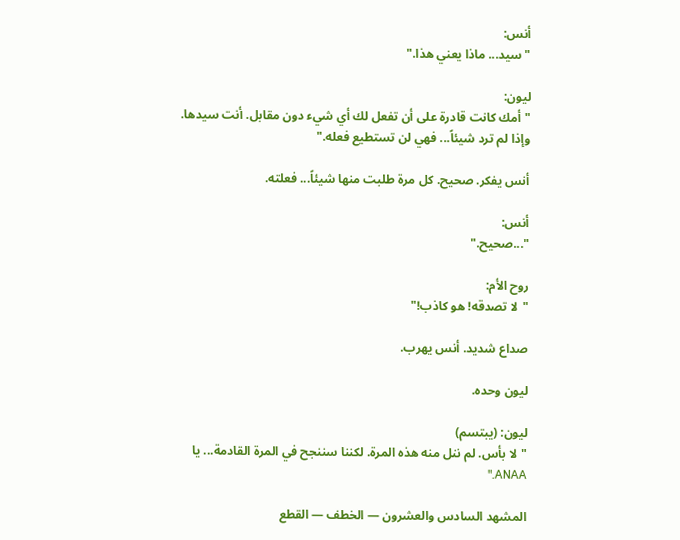أنس:
"سيد... ماذا يعني هذا."

ليون:
"أمك كانت قادرة على أن تفعل لك أي شيء دون مقابل. أنت سيدها. وإذا لم ترد شيئاً... فهي لن تستطيع فعله."

أنس يفكر. صحيح. كل مرة طلبت منها شيئاً... فعلته.

أنس:
"...صحيح."

روح الأم:
"لا تصدقه! هو كاذب!"

صداع شديد. أنس يهرب.

ليون وحده.

ليون: (يبتسم)
"لا بأس. لم ننل منه هذه المرة. لكننا سننجح في المرة القادمة... يا ANAA."

المشهد السادس والعشرون — الخطف — القطع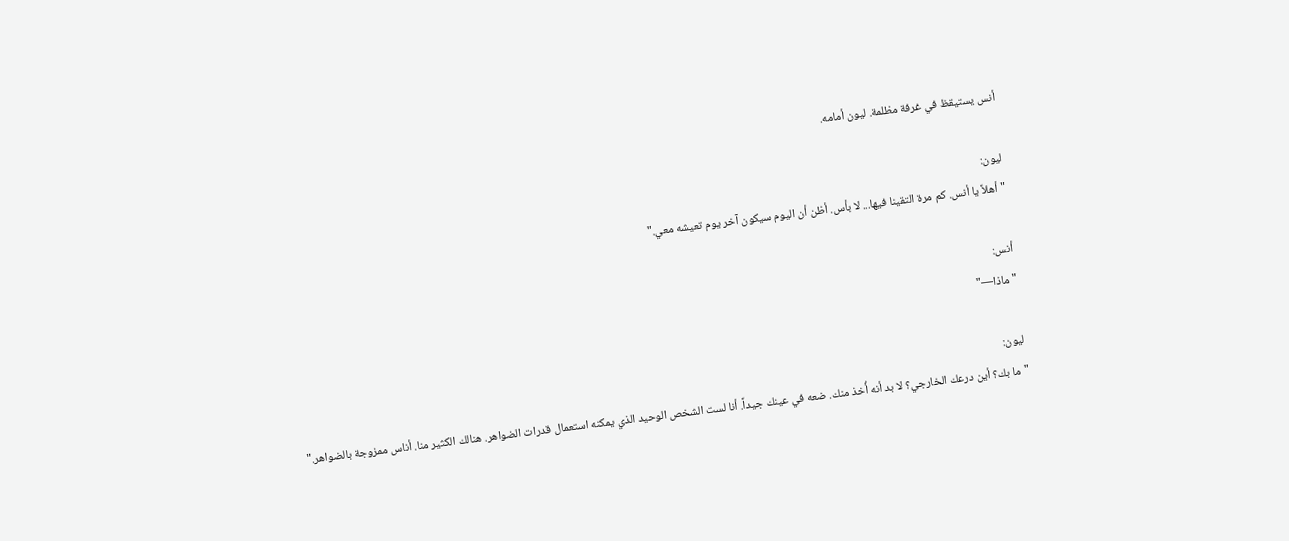أنس يستيقظ في غرفة مظلمة. ليون أمامه.

ليون:
"أهلاً يا أنس. كم مرة التقينا فيها... لا بأس. أظن أن اليوم سيكون آخر يوم تعيشه معي."

أنس:
"ماذا—"

ليون:
"ما بك؟ أين درعك الخارجي؟ لا بد أنه أُخذ منك. ضعه في عينك جيداً. أنا لست الشخص الوحيد الذي يمكنه استعمال قدرات الضواهر. هنالك الكثير منا. أناس ممزوجة بالضواهر."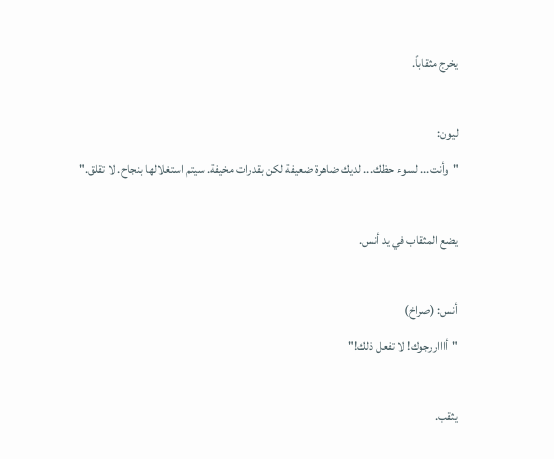يخرج مثقاباً.

ليون:
"وأنت... لسوء حظك... لديك ضاهرة ضعيفة لكن بقدرات مخيفة. سيتم استغلالها بنجاح. لا تقلق."

يضع المثقاب في يد أنس.

أنس: (صراخ)
"أاااررجوك! لا تفعل ذلك!"

يثقب.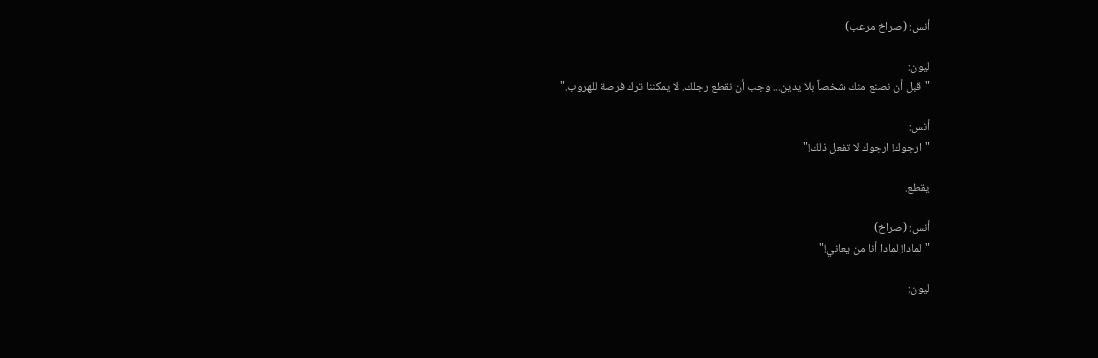أنس: (صراخ مرعب)

ليون:
"قبل أن نصنع منك شخصاً بلا يدين... وجب أن نقطع رجلك. لا يمكننا ترك فرصة للهروب."

أنس:
"ارجوك! ارجوك لا تفعل ذلك!"

يقطع.

أنس: (صراخ)
"لمادا! لمادا أنا من يعاني!"

ليون: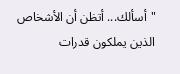"أسألك... أتظن أن الأشخاص الذين يملكون قدرات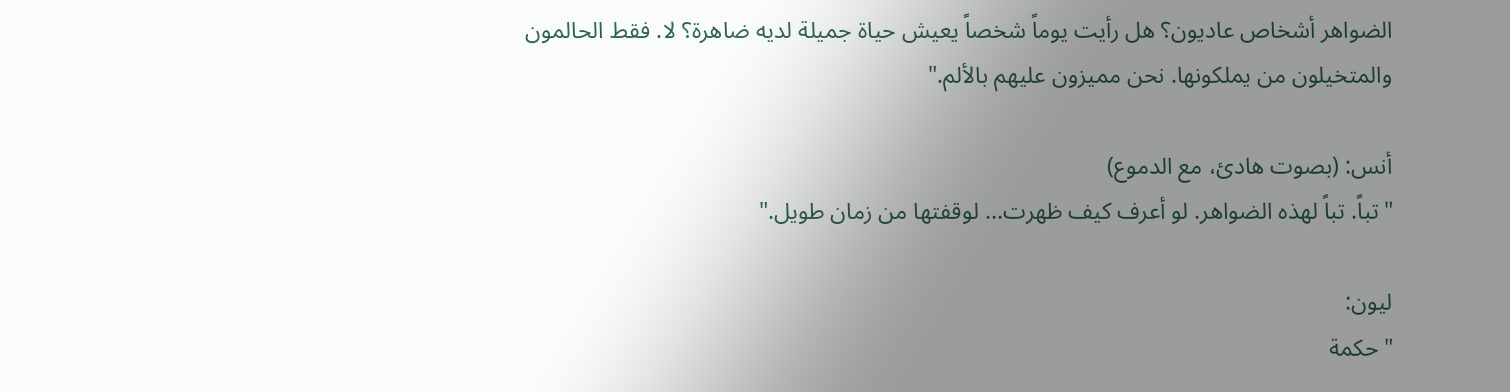الضواهر أشخاص عاديون؟ هل رأيت يوماً شخصاً يعيش حياة جميلة لديه ضاهرة؟ لا. فقط الحالمون والمتخيلون من يملكونها. نحن مميزون عليهم بالألم."

أنس: (بصوت هادئ، مع الدموع)
"تباً. تباً لهذه الضواهر. لو أعرف كيف ظهرت... لوقفتها من زمان طويل."

ليون:
"حكمة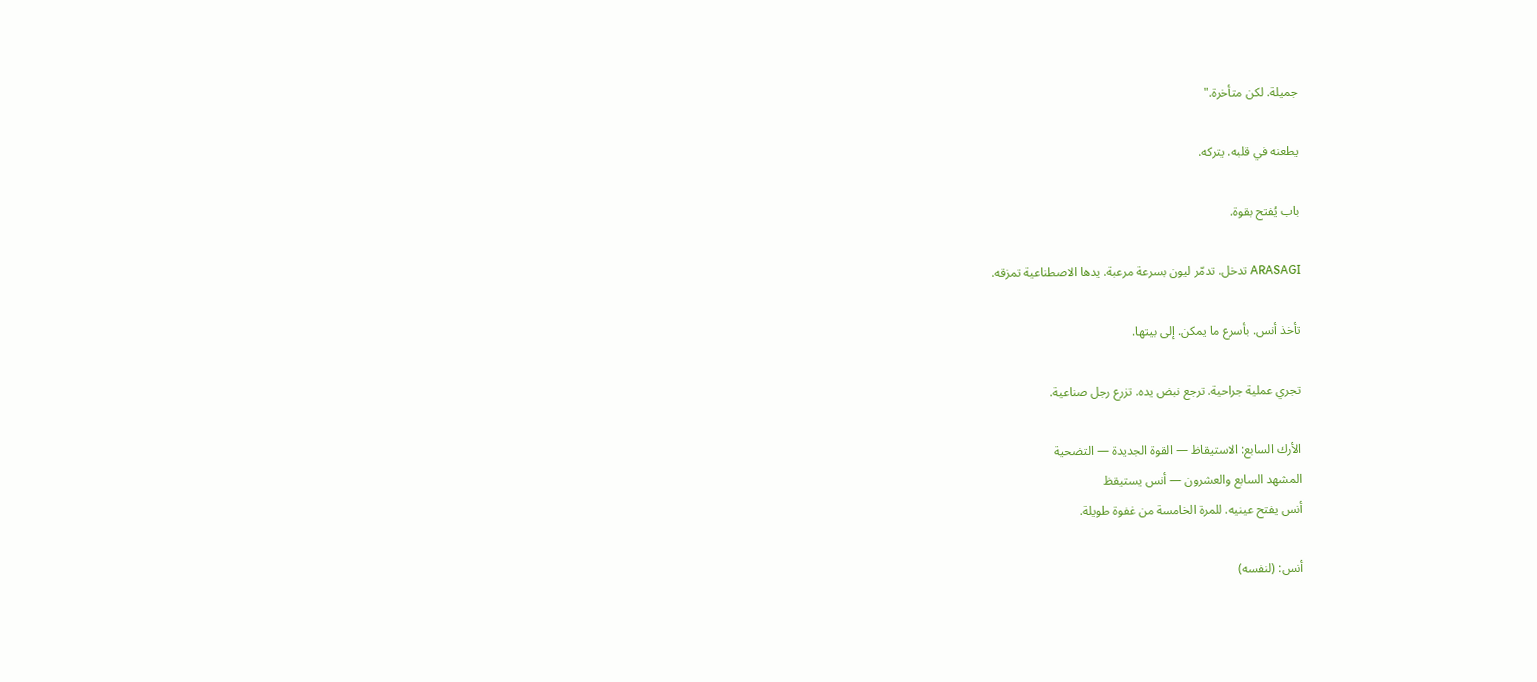جميلة. لكن متأخرة."

يطعنه في قلبه. يتركه.

باب يُفتح بقوة.

ARASAGI تدخل. تدمّر ليون بسرعة مرعبة. يدها الاصطناعية تمزقه.

تأخذ أنس. بأسرع ما يمكن. إلى بيتها.

تجري عملية جراحية. ترجع نبض يده. تزرع رجل صناعية.

الأرك السابع: الاستيقاظ — القوة الجديدة — التضحية
المشهد السابع والعشرون — أنس يستيقظ
أنس يفتح عينيه. للمرة الخامسة من غفوة طويلة.

أنس: (لنفسه)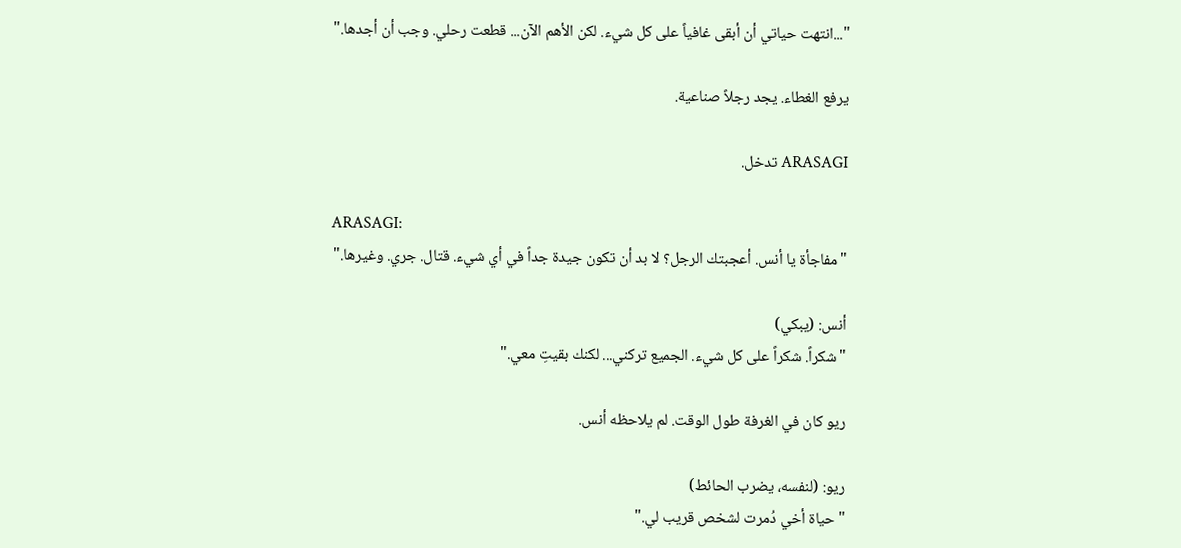"...انتهت حياتي أن أبقى غافياً على كل شيء. لكن الأهم الآن... قطعت رحلي. وجب أن أجدها."

يرفع الغطاء. يجد رجلاً صناعية.

ARASAGI تدخل.

ARASAGI:
"مفاجأة يا أنس. أعجبتك الرجل؟ لا بد أن تكون جيدة جداً في أي شيء. قتال. جري. وغيرها."

أنس: (يبكي)
"شكراً. شكراً على كل شيء. الجميع تركني... لكنك بقيتِ معي."

ريو كان في الغرفة طول الوقت. لم يلاحظه أنس.

ريو: (لنفسه، يضرب الحائط)
"حياة أخي دُمرت لشخص قريب لي."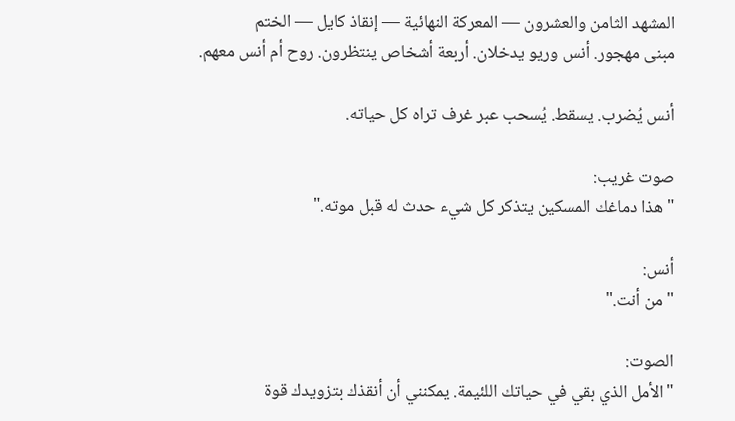المشهد الثامن والعشرون — المعركة النهائية — إنقاذ كايل — الختم
مبنى مهجور. أنس وريو يدخلان. أربعة أشخاص ينتظرون. روح أم أنس معهم.

أنس يُضرب. يسقط. يُسحب عبر غرف تراه كل حياته.

صوت غريب:
"هذا دماغك المسكين يتذكر كل شيء حدث له قبل موته."

أنس:
"من أنت."

الصوت:
"الأمل الذي بقي في حياتك اللئيمة. يمكنني أن أنقذك بتزويدك قوة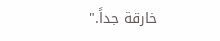خارقة جداً."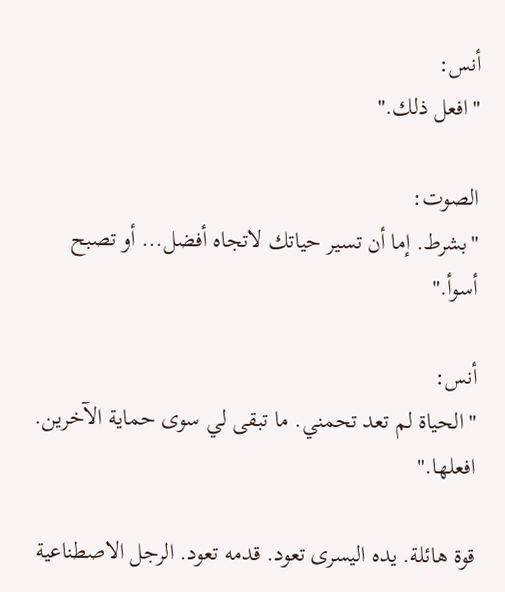أنس:
"افعل ذلك."

الصوت:
"بشرط. إما أن تسير حياتك لاتجاه أفضل... أو تصبح أسوأ."

أنس:
"الحياة لم تعد تحمني. ما تبقى لي سوى حماية الآخرين. افعلها."

قوة هائلة. يده اليسرى تعود. قدمه تعود. الرجل الاصطناعية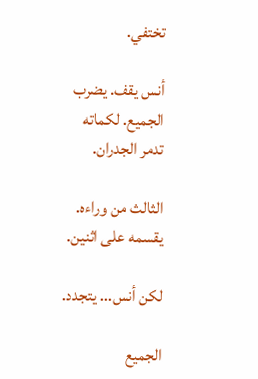تختفي.

أنس يقف. يضرب الجميع. لكماته تدمر الجدران.

الثالث من وراءه. يقسمه على اثنين.

لكن أنس... يتجدد.

الجميع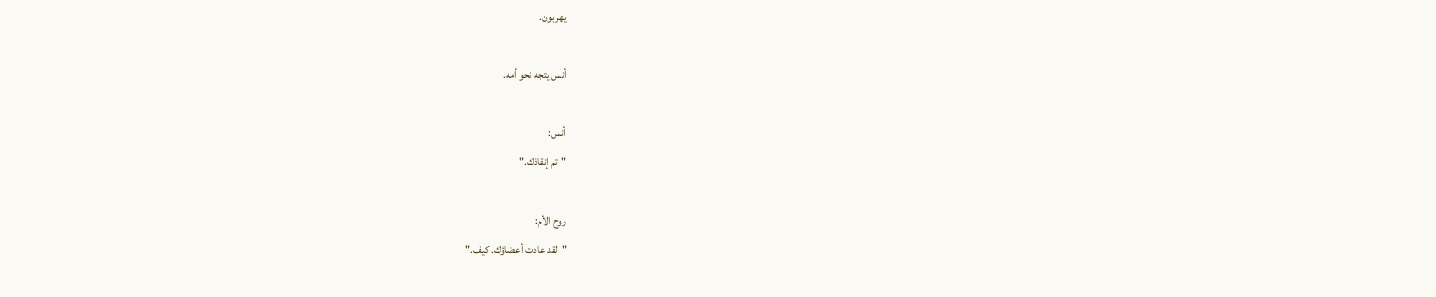يهربون.

أنس يتجه نحو أمه.

أنس:
"تم إنقاذك."

روح الأم:
"لقد عادت أعضاؤك. كيف."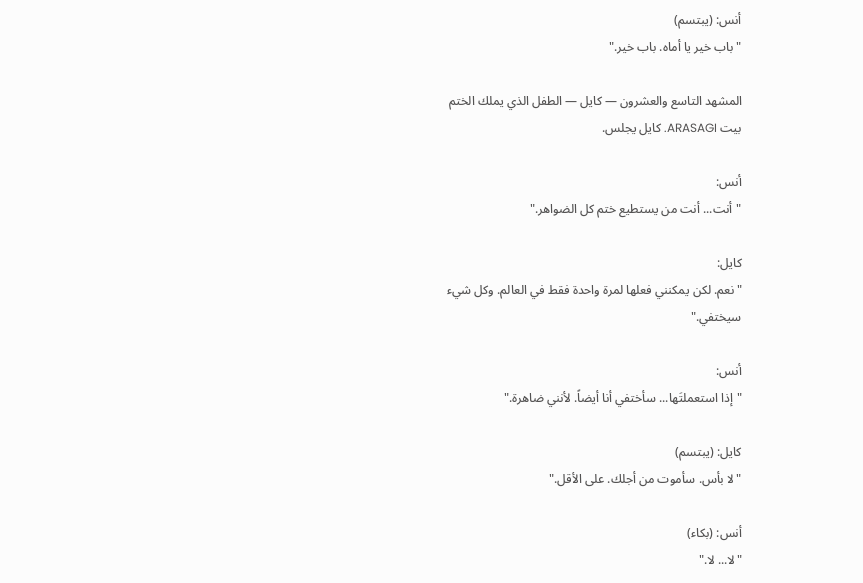أنس: (يبتسم)
"باب خير يا أماه. باب خير."

المشهد التاسع والعشرون — كايل — الطفل الذي يملك الختم
بيت ARASAGI. كايل يجلس.

أنس:
"أنت... أنت من يستطيع ختم كل الضواهر."

كايل:
"نعم. لكن يمكنني فعلها لمرة واحدة فقط في العالم. وكل شيء سيختفي."

أنس:
"إذا استعملتَها... سأختفي أنا أيضاً. لأنني ضاهرة."

كايل: (يبتسم)
"لا بأس. سأموت من أجلك. على الأقل."

أنس: (بكاء)
"لا... لا."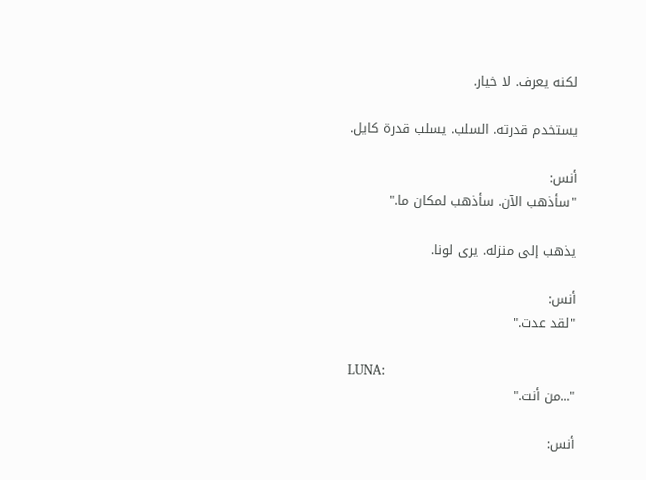لكنه يعرف. لا خيار.

يستخدم قدرته. السلب. يسلب قدرة كايل.

أنس:
"سأذهب الآن. سأذهب لمكان ما."

يذهب إلى منزله. يرى لونا.

أنس:
"لقد عدت."

LUNA:
"...من أنت."

أنس: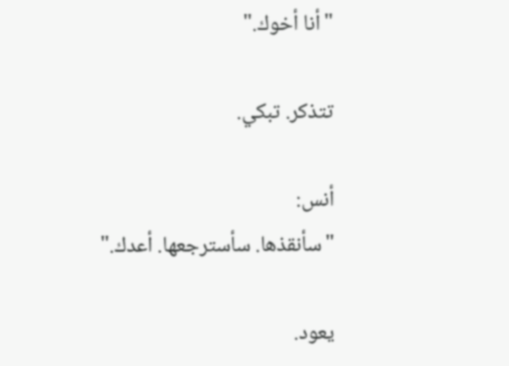"أنا أخوك."

تتذكر. تبكي.

أنس:
"سأنقذها. سأسترجعها. أعدك."

يعود.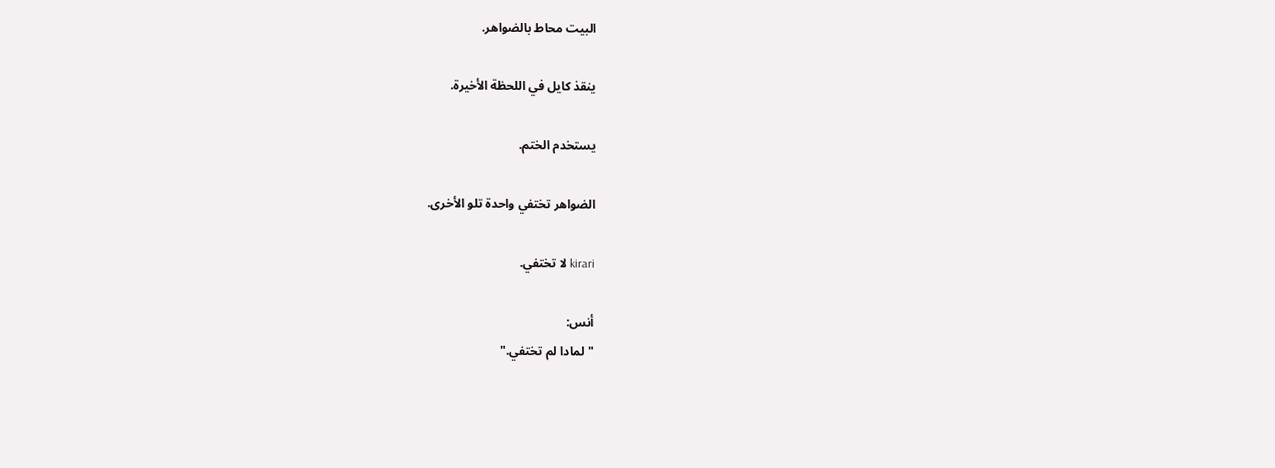البيت محاط بالضواهر.

ينقذ كايل في اللحظة الأخيرة.

يستخدم الختم.

الضواهر تختفي واحدة تلو الأخرى.

kirari لا تختفي.

أنس:
"لمادا لم تختفي."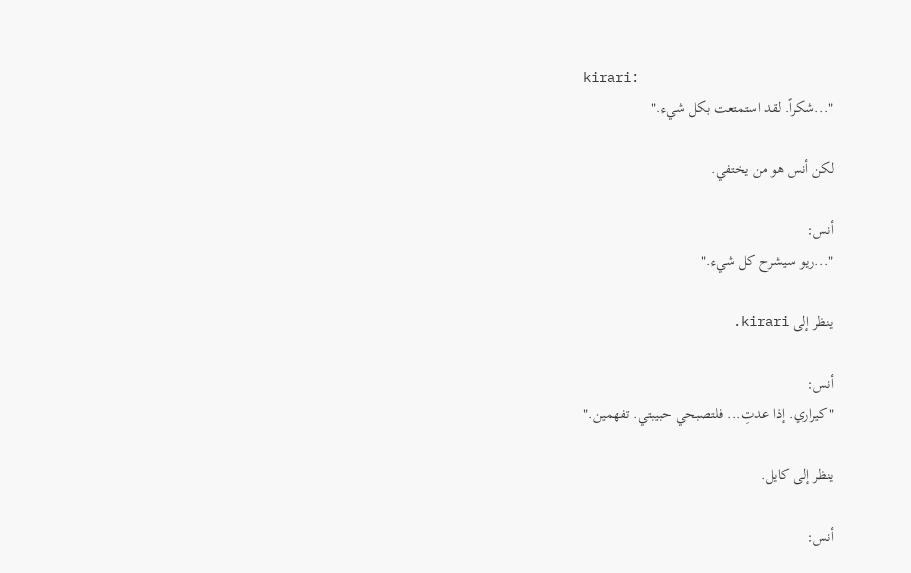kirari:
"...شكراً. لقد استمتعت بكل شيء."

لكن أنس هو من يختفي.

أنس:
"...ريو سيشرح كل شيء."

ينظر إلى kirari.

أنس:
"كيراري. إذا عدتِ... فلتصبحي حبيبتي. تفهمين."

ينظر إلى كايل.

أنس: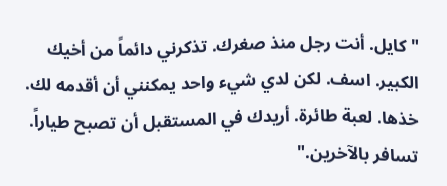"كايل. أنت رجل منذ صغرك. تذكرني دائماً من أخيك الكبير. اسف. لكن لدي شيء واحد يمكنني أن أقدمه لك. خذها. لعبة طائرة. أريدك في المستقبل أن تصبح طياراً. تسافر بالآخرين."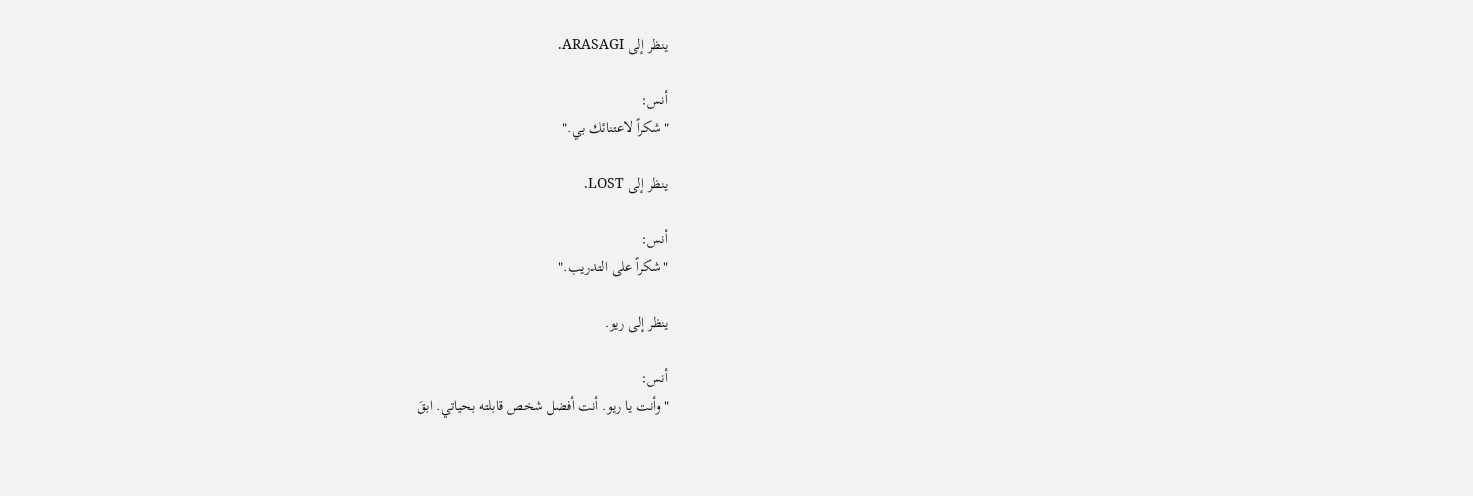ينظر إلى ARASAGI.

أنس:
"شكراً لاعتنائك بي."

ينظر إلى LOST.

أنس:
"شكراً على التدريب."

ينظر إلى ريو.

أنس:
"وأنت يا ريو. أنت أفضل شخص قابلته بحياتي. ابقَ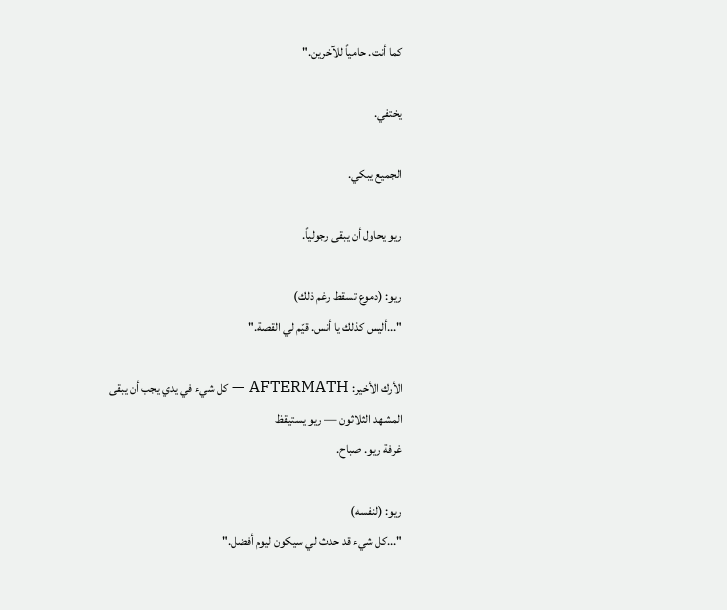كما أنت. حامياً للآخرين."

يختفي.

الجميع يبكي.

ريو يحاول أن يبقى رجولياً.

ريو: (دموع تسقط رغم ذلك)
"...أليس كذلك يا أنس. قيّم لي القصة."

الأرك الأخير: AFTERMATH — كل شيء في يدي يجب أن يبقى
المشهد الثلاثون — ريو يستيقظ
غرفة ريو. صباح.

ريو: (لنفسه)
"...كل شيء قد حدث لي سيكون ليوم أفضل."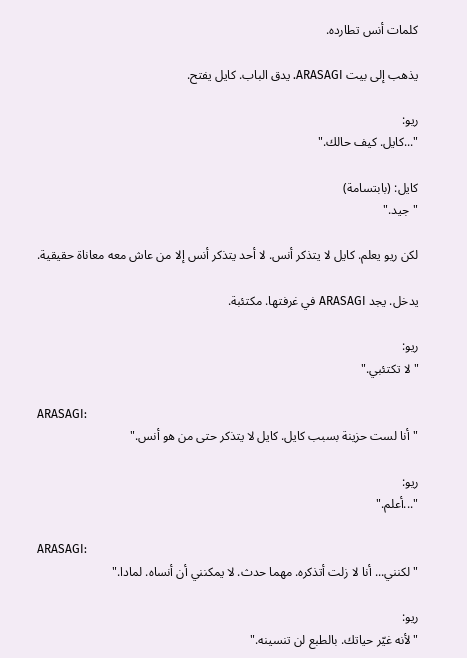كلمات أنس تطارده.

يذهب إلى بيت ARASAGI. يدق الباب. كايل يفتح.

ريو:
"...كايل. كيف حالك."

كايل: (بابتسامة)
"جيد."

لكن ريو يعلم. كايل لا يتذكر أنس. لا أحد يتذكر أنس إلا من عاش معه معاناة حقيقية.

يدخل. يجد ARASAGI في غرفتها. مكتئبة.

ريو:
"لا تكتئبي."

ARASAGI:
"أنا لست حزينة بسبب كايل. كايل لا يتذكر حتى من هو أنس."

ريو:
"...أعلم."

ARASAGI:
"لكنني... أنا لا زلت أتذكره. مهما حدث. لا يمكنني أن أنساه. لمادا."

ريو:
"لأنه غيّر حياتك. بالطبع لن تنسينه."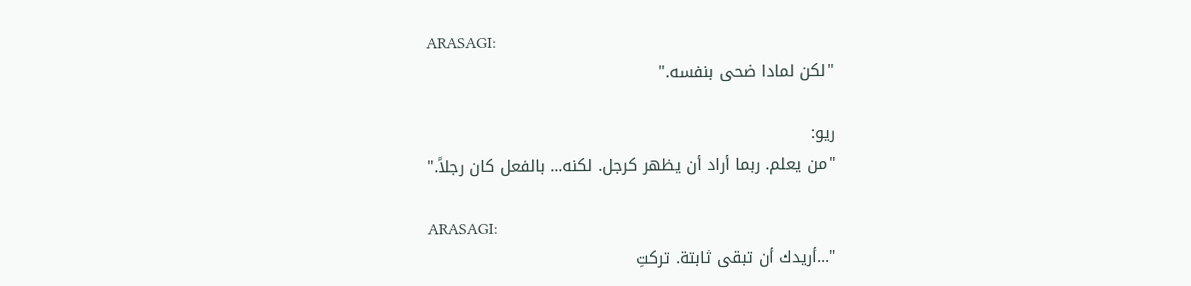ARASAGI:
"لكن لمادا ضحى بنفسه."

ريو:
"من يعلم. ربما أراد أن يظهر كرجل. لكنه... بالفعل كان رجلاً."

ARASAGI:
"...أريدك أن تبقى ثابتة. تركتِ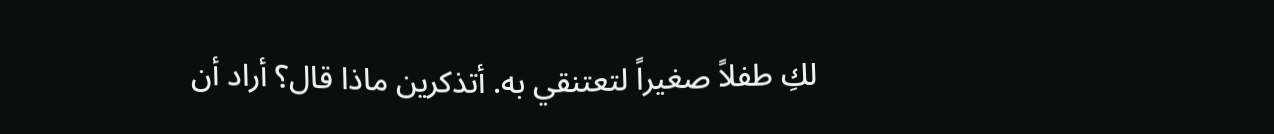لكِ طفلاً صغيراً لتعتنقي به. أتذكرين ماذا قال؟ أراد أن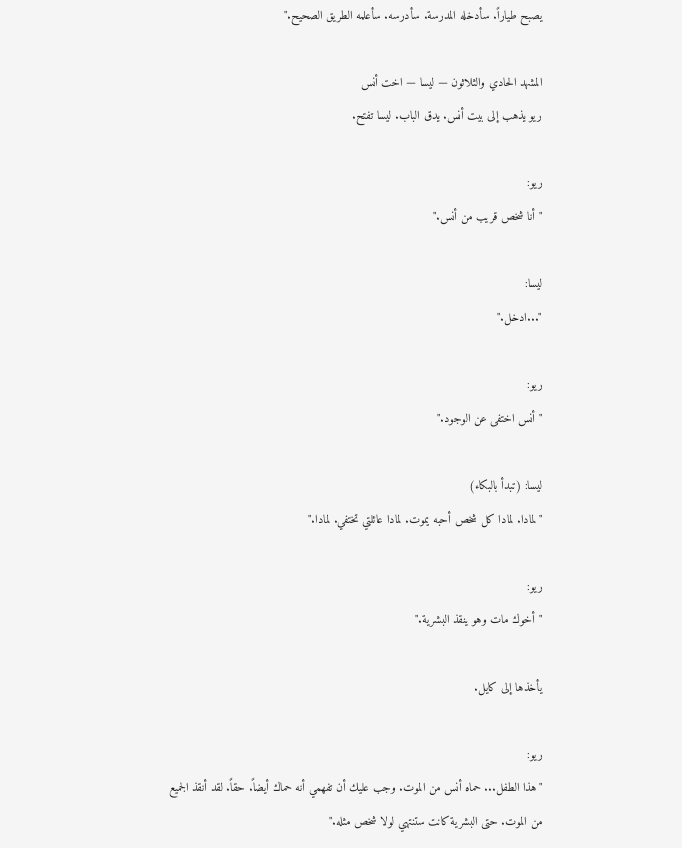يصبح طياراً. سأدخله المدرسة. سأدرسه. سأعلمه الطريق الصحيح."

المشهد الحادي والثلاثون — ليسا — اخت أنس
ريو يذهب إلى بيت أنس. يدق الباب. ليسا تفتح.

ريو:
"أنا شخص قريب من أنس."

ليسا:
"...ادخل."

ريو:
"أنس اختفى عن الوجود."

ليسا: (تبدأ بالبكاء)
"لمادا. لمادا كل شخص أحبه يموت. لمادا عائلتي تختفي. لمادا."

ريو:
"أخوك مات وهو ينقذ البشرية."

يأخذها إلى كايل.

ريو:
"هذا الطفل... حماه أنس من الموت. وجب عليك أن تفهمي أنه حماك أيضاً. حقاً. لقد أنقذ الجميع من الموت. حتى البشرية كانت ستنتهي لولا شخص مثله."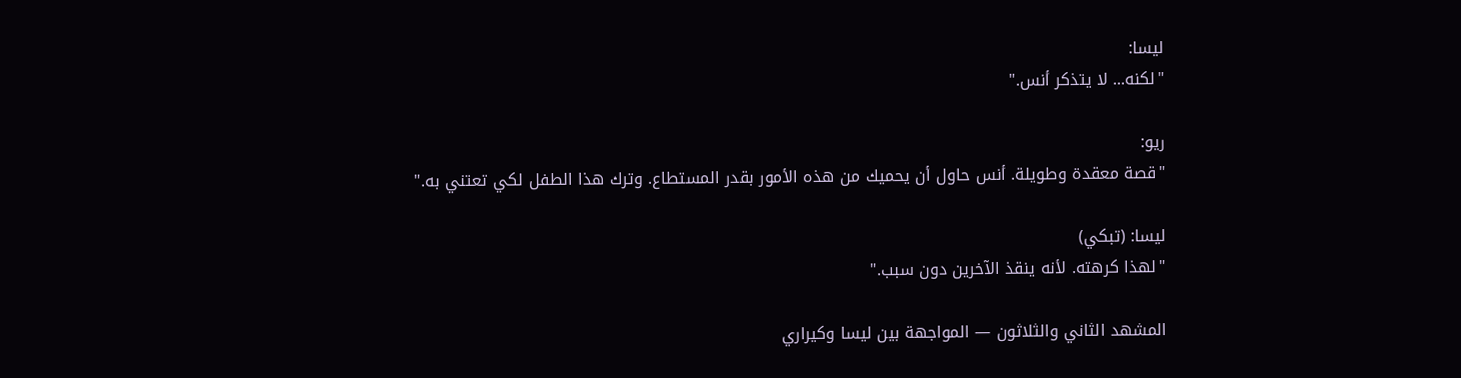ليسا:
"لكنه... لا يتذكر أنس."

ريو:
"قصة معقدة وطويلة. أنس حاول أن يحميك من هذه الأمور بقدر المستطاع. وترك هذا الطفل لكي تعتني به."

ليسا: (تبكي)
"لهذا كرهته. لأنه ينقذ الآخرين دون سبب."

المشهد الثاني والثلاثون — المواجهة بين ليسا وكيراري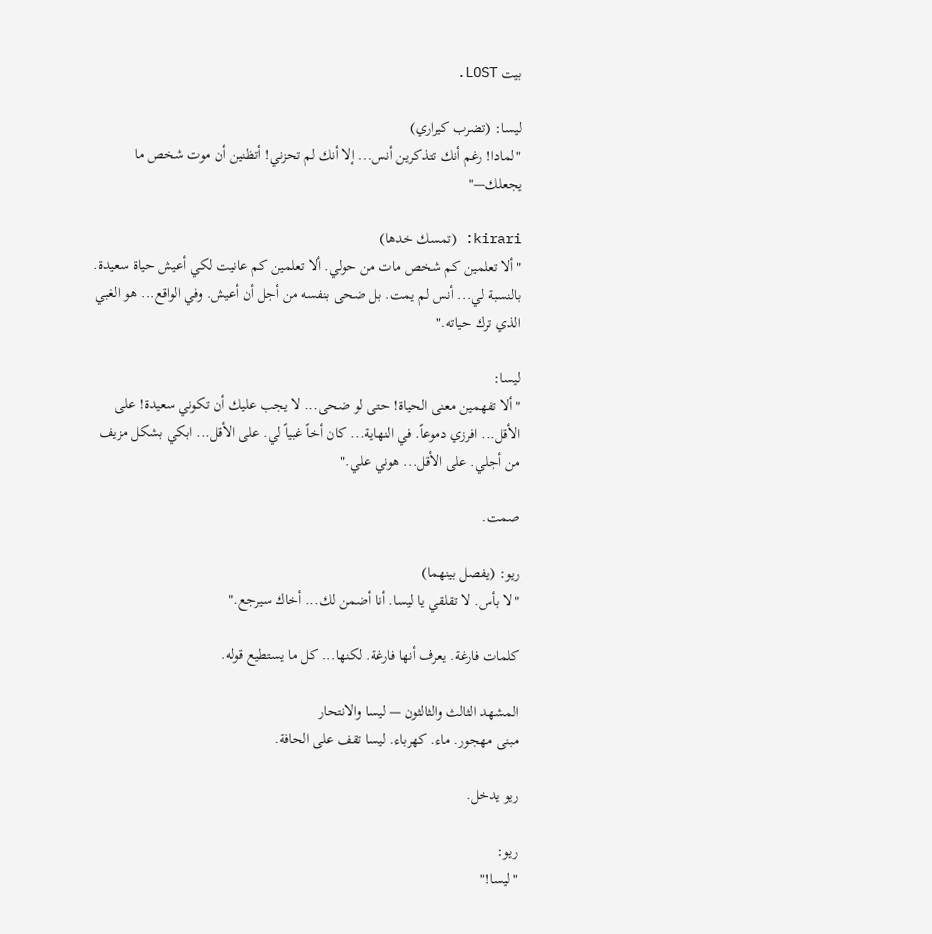بيت LOST.

ليسا: (تضرب كيراري)
"لمادا! رغم أنك تتذكرين أنس... إلا أنك لم تحزني! أتظنين أن موت شخص ما يجعلك—"

kirari: (تمسك خدها)
"ألا تعلمين كم شخص مات من حولي. ألا تعلمين كم عانيت لكي أعيش حياة سعيدة. بالنسبة لي... أنس لم يمت. بل ضحى بنفسه من أجل أن أعيش. وفي الواقع... هو الغبي الذي ترك حياته."

ليسا:
"ألا تفهمين معنى الحياة! حتى لو ضحى... لا يجب عليك أن تكوني سعيدة! على الأقل... افرزي دموعاً. في النهاية... كان أخاً غبياً لي. على الأقل... ابكي بشكل مزيف من أجلي. على الأقل... هوني علي."

صمت.

ريو: (يفصل بينهما)
"لا بأس. لا تقلقي يا ليسا. أنا أضمن لك... أخاك سيرجع."

كلمات فارغة. يعرف أنها فارغة. لكنها... كل ما يستطيع قوله.

المشهد الثالث والثالثون — ليسا والانتحار
مبنى مهجور. ماء. كهرباء. ليسا تقف على الحافة.

ريو يدخل.

ريو:
"ليسا!"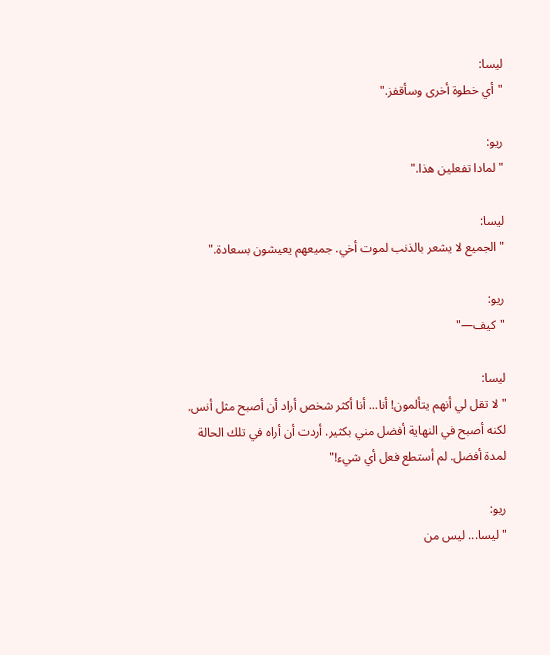ليسا:
"أي خطوة أخرى وسأقفز."

ريو:
"لمادا تفعلين هذا."

ليسا:
"الجميع لا يشعر بالذنب لموت أخي. جميعهم يعيشون بسعادة."

ريو:
"كيف—"

ليسا:
"لا تقل لي أنهم يتألمون! أنا... أنا أكثر شخص أراد أن أصبح مثل أنس. لكنه أصبح في النهاية أفضل مني بكثير. أردت أن أراه في تلك الحالة لمدة أفضل. لم أستطع فعل أي شيء!"

ريو:
"ليسا... ليس من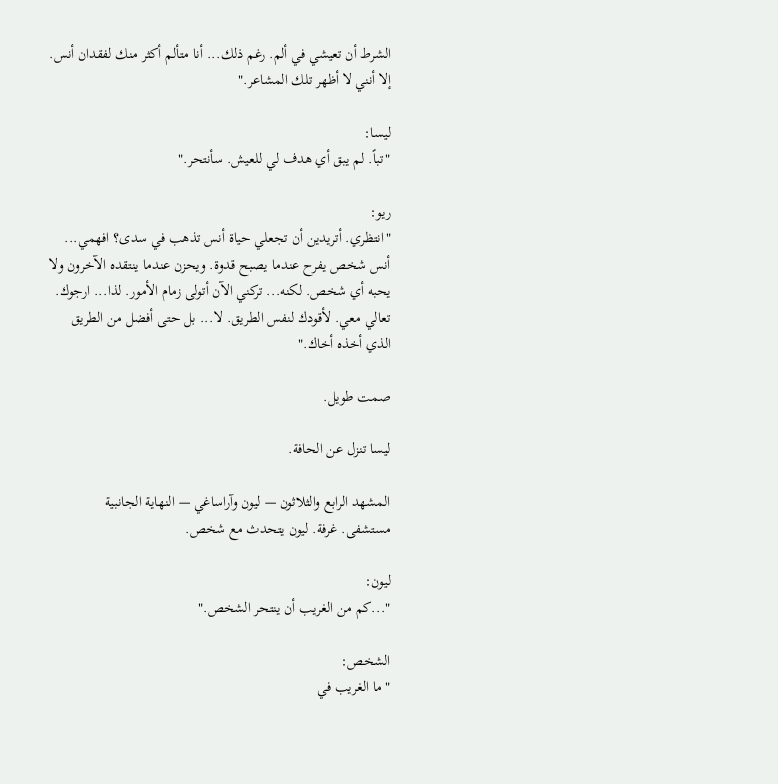الشرط أن تعيشي في ألم. رغم ذلك... أنا متألم أكثر منك لفقدان أنس. إلا أنني لا أظهر تلك المشاعر."

ليسا:
"تباً. لم يبق أي هدف لي للعيش. سأنتحر."

ريو:
"انتظري. أتريدين أن تجعلي حياة أنس تذهب في سدى؟ افهمي... أنس شخص يفرح عندما يصبح قدوة. ويحزن عندما ينتقده الآخرون ولا يحبه أي شخص. لكنه... تركني الآن أتولى زمام الأمور. لذا... ارجوك. تعالي معي. لأقودك لنفس الطريق. لا... بل حتى أفضل من الطريق الذي أخذه أخاك."

صمت طويل.

ليسا تنزل عن الحافة.

المشهد الرابع والثلاثون — ليون وآراساغي — النهاية الجانبية
مستشفى. غرفة. ليون يتحدث مع شخص.

ليون:
"...كم من الغريب أن ينتحر الشخص."

الشخص:
"ما الغريب في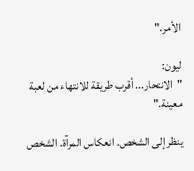الأمر."

ليون:
"الانتحار... أقرب طريقة للانتهاء من لعبة معينة."

ينظر إلى الشخص. انعكاس المرآة. الشخص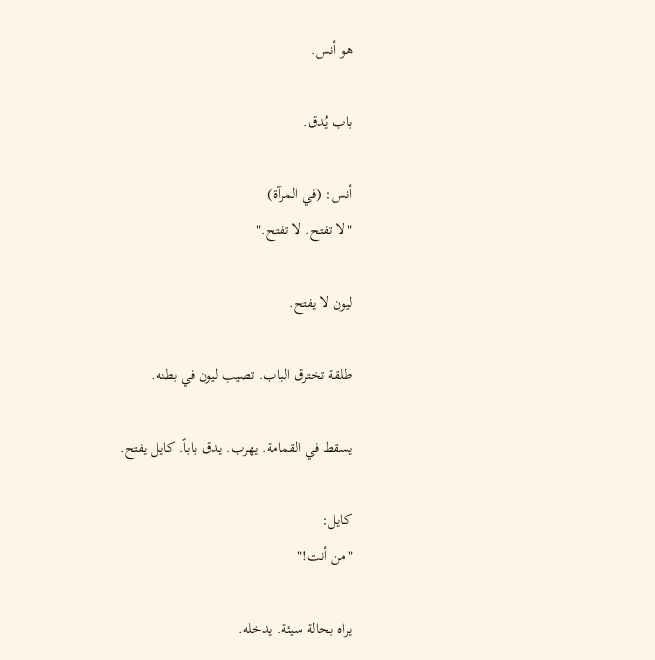هو أنس.

باب يُدق.

أنس: (في المرآة)
"لا تفتح. لا تفتح."

ليون لا يفتح.

طلقة تخترق الباب. تصيب ليون في بطنه.

يسقط في القمامة. يهرب. يدق باباً. كايل يفتح.

كايل:
"من أنت!"

يراه بحالة سيئة. يدخله.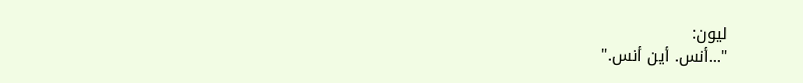ليون:
"...أنس. أين أنس."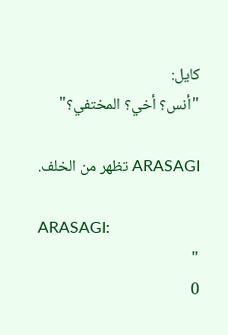كايل:
"أنس؟ أخي؟ المختفي؟"

ARASAGI تظهر من الخلف.

ARASAGI:
"
0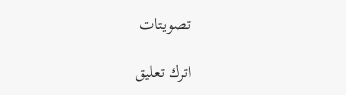تصويتات

اترك تعليق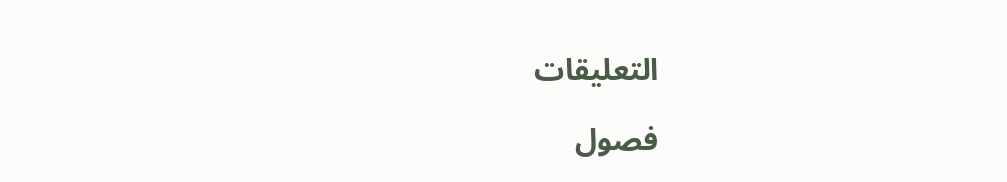التعليقات

فصول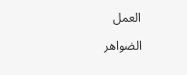العمل

الضواهر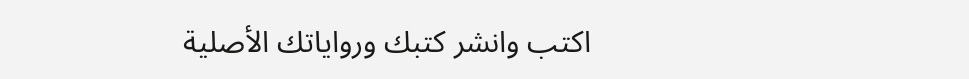اكتب وانشر كتبك ورواياتك الأصلية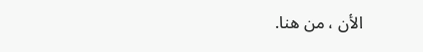الأن ، من هنا.